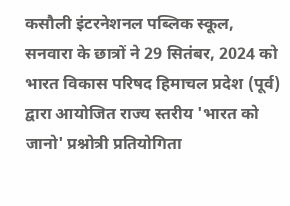कसौली इंटरनेशनल पब्लिक स्कूल, सनवारा के छात्रों ने 29 सितंबर, 2024 को भारत विकास परिषद हिमाचल प्रदेश (पूर्व) द्वारा आयोजित राज्य स्तरीय 'भारत को जानो' प्रश्नोत्री प्रतियोगिता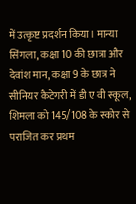में उत्कृष्ट प्रदर्शन किया। मान्या सिंगला, कक्षा 10 की छात्रा और देवांश मान, कक्षा 9 के छात्र ने सीनियर कैटेगरी में डी ए वी स्कूल, शिमला को 145/108 के स्कोर से पराजित कर प्रथम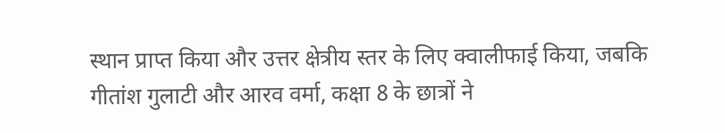स्थान प्राप्त किया और उत्तर क्षेत्रीय स्तर के लिए क्वालीफाई किया, जबकि गीतांश गुलाटी और आरव वर्मा, कक्षा 8 के छात्रों ने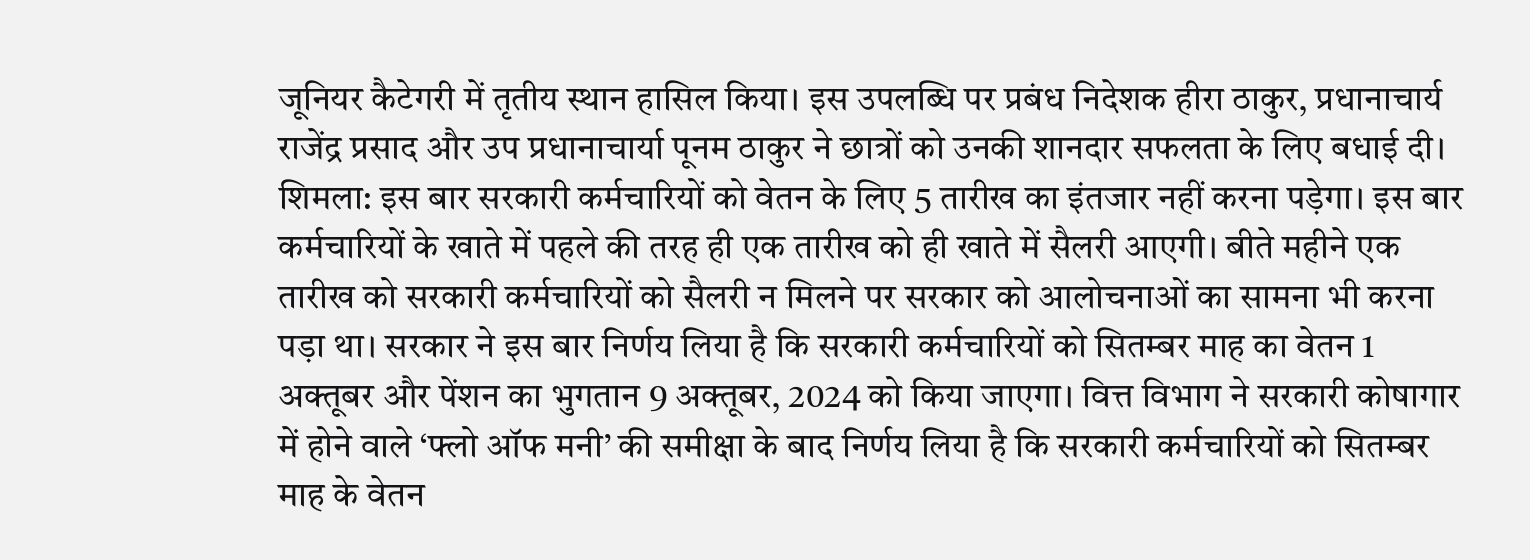जूनियर कैटेगरी में तृतीय स्थान हासिल किया। इस उपलब्धि पर प्रबंध निदेशक हीरा ठाकुर, प्रधानाचार्य राजेंद्र प्रसाद और उप प्रधानाचार्या पूनम ठाकुर ने छात्रों को उनकी शानदार सफलता के लिए बधाई दी।
शिमला: इस बार सरकारी कर्मचारियों को वेतन के लिए 5 तारीख का इंतजार नहीं करना पड़ेगा। इस बार कर्मचारियों के खाते में पहले की तरह ही एक तारीख को ही खाते में सैलरी आएगी। बीते महीने एक तारीख को सरकारी कर्मचारियों को सैलरी न मिलने पर सरकार को आलोचनाओं का सामना भी करना पड़ा था। सरकार ने इस बार निर्णय लिया है कि सरकारी कर्मचारियों को सितम्बर माह का वेतन 1 अक्तूबर और पेंशन का भुगतान 9 अक्तूबर, 2024 को किया जाएगा। वित्त विभाग ने सरकारी कोषागार में होने वाले ‘फ्लो ऑफ मनी’ की समीक्षा के बाद निर्णय लिया है कि सरकारी कर्मचारियों को सितम्बर माह के वेतन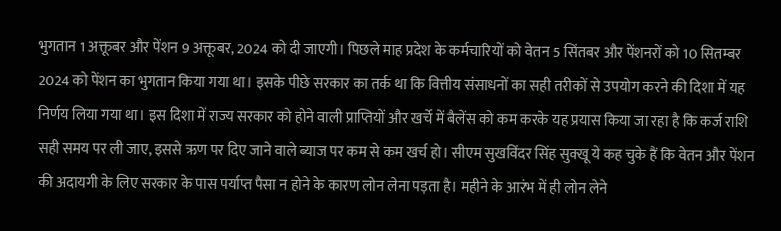भुगतान 1 अक्तूबर और पेंशन 9 अक्तूबर, 2024 को दी जाएगी। पिछले माह प्रदेश के कर्मचारियों को वेतन 5 सिंतबर और पेंशनरों को 10 सितम्बर 2024 को पेंशन का भुगतान किया गया था। इसके पीछे सरकार का तर्क था कि वित्तीय संसाधनों का सही तरीकों से उपयोग करने की दिशा में यह निर्णय लिया गया था। इस दिशा में राज्य सरकार को होने वाली प्राप्तियों और खर्चे में बैलेंस को कम करके यह प्रयास किया जा रहा है कि कर्ज राशि सही समय पर ली जाए, इससे ऋण पर दिए जाने वाले ब्याज पर कम से कम खर्च हो। सीएम सुखविंदर सिंह सुक्खू ये कह चुके हैं कि वेतन और पेंशन की अदायगी के लिए सरकार के पास पर्याप्त पैसा न होने के कारण लोन लेना पड़ता है। महीने के आरंभ में ही लोन लेने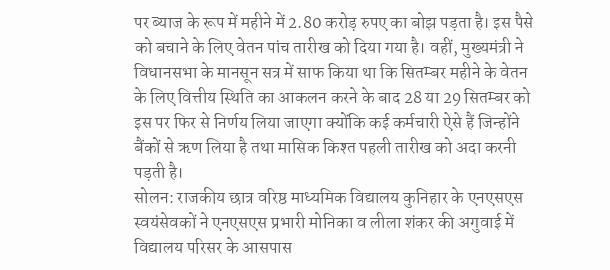पर ब्याज के रूप में महीने में 2.80 करोड़ रुपए का बोझ पड़ता है। इस पैसे को बचाने के लिए वेतन पांच तारीख को दिया गया है। वहीं, मुख्यमंत्री ने विधानसभा के मानसून सत्र में साफ किया था कि सितम्बर महीने के वेतन के लिए वित्तीय स्थिति का आकलन करने के बाद 28 या 29 सितम्बर को इस पर फिर से निर्णय लिया जाएगा क्योंकि कई कर्मचारी ऐसे हैं जिन्होंने बैंकों से ऋण लिया है तथा मासिक किश्त पहली तारीख को अदा करनी पड़ती है।
सोलन: राजकीय छात्र वरिष्ठ माध्यमिक विद्यालय कुनिहार के एनएसएस स्वयंसेवकों ने एनएसएस प्रभारी मोनिका व लीला शंकर की अगुवाई में विद्यालय परिसर के आसपास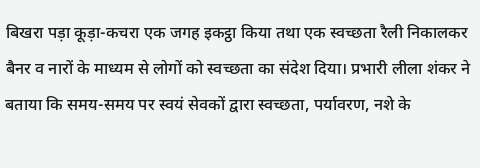बिखरा पड़ा कूड़ा-कचरा एक जगह इकट्ठा किया तथा एक स्वच्छता रैली निकालकर बैनर व नारों के माध्यम से लोगों को स्वच्छता का संदेश दिया। प्रभारी लीला शंकर ने बताया कि समय-समय पर स्वयं सेवकों द्वारा स्वच्छता, पर्यावरण, नशे के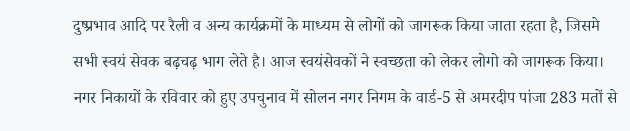दुष्प्रभाव आदि पर रैली व अन्य कार्यक्रमों के माध्यम से लोगों को जागरूक किया जाता रहता है, जिसमे सभी स्वयं सेवक बढ़चढ़ भाग लेते है। आज स्वयंसेवकों ने स्वच्छता को लेकर लोगो को जागरूक किया।
नगर निकायों के रविवार को हुए उपचुनाव में सोलन नगर निगम के वार्ड-5 से अमरदीप पांजा 283 मतों से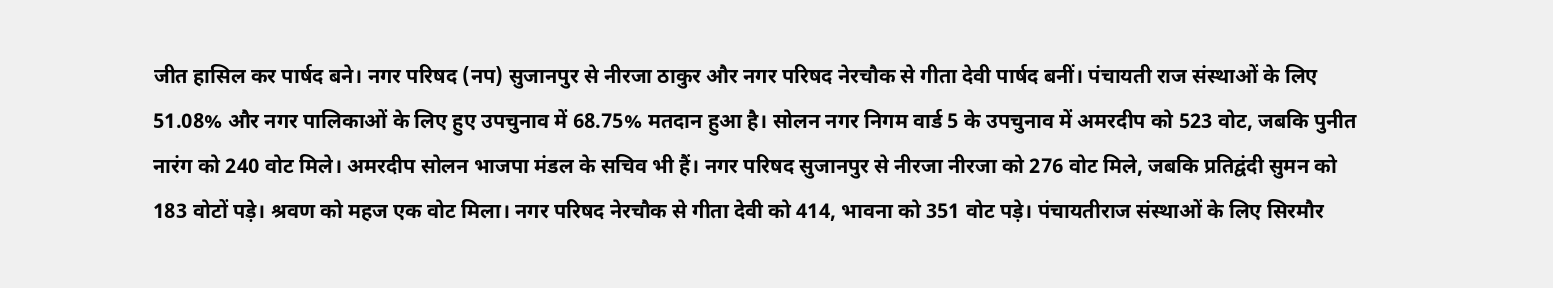जीत हासिल कर पार्षद बने। नगर परिषद (नप) सुजानपुर से नीरजा ठाकुर और नगर परिषद नेरचौक से गीता देवी पार्षद बनीं। पंचायती राज संस्थाओं के लिए 51.08% और नगर पालिकाओं के लिए हुए उपचुनाव में 68.75% मतदान हुआ है। सोलन नगर निगम वार्ड 5 के उपचुनाव में अमरदीप को 523 वोट, जबकि पुनीत नारंग को 240 वोट मिले। अमरदीप सोलन भाजपा मंडल के सचिव भी हैं। नगर परिषद सुजानपुर से नीरजा नीरजा को 276 वोट मिले, जबकि प्रतिद्वंदी सुमन को 183 वोटों पड़े। श्रवण को महज एक वोट मिला। नगर परिषद नेरचौक से गीता देवी को 414, भावना को 351 वोट पड़े। पंचायतीराज संस्थाओं के लिए सिरमौर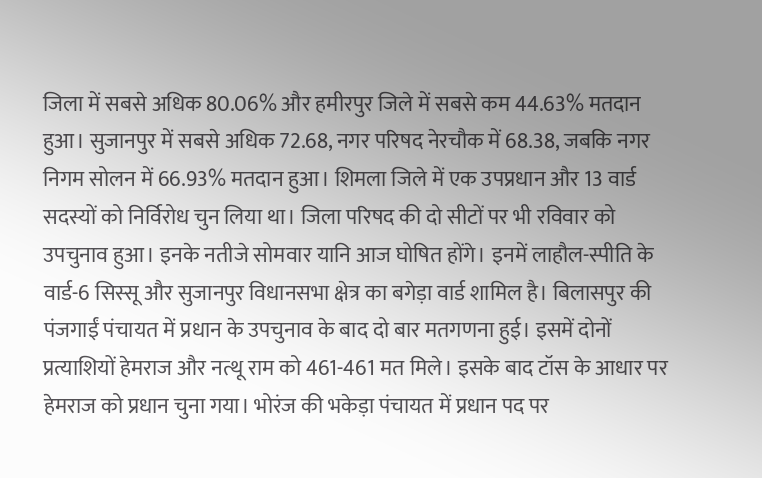जिला में सबसे अधिक 80.06% और हमीरपुर जिले में सबसे कम 44.63% मतदान हुआ। सुजानपुर में सबसे अधिक 72.68, नगर परिषद नेरचौक में 68.38, जबकि नगर निगम सोलन में 66.93% मतदान हुआ। शिमला जिले में एक उपप्रधान और 13 वार्ड सदस्यों को निर्विरोध चुन लिया था। जिला परिषद की दो सीटों पर भी रविवार को उपचुनाव हुआ। इनके नतीजे सोमवार यानि आज घोषित होंगे। इनमें लाहौल-स्पीति के वार्ड-6 सिस्सू और सुजानपुर विधानसभा क्षेत्र का बगेड़ा वार्ड शामिल है। बिलासपुर की पंजगाईं पंचायत में प्रधान के उपचुनाव के बाद दो बार मतगणना हुई। इसमें दोनों प्रत्याशियों हेमराज और नत्थू राम को 461-461 मत मिले। इसके बाद टॉस के आधार पर हेमराज को प्रधान चुना गया। भोरंज की भकेड़ा पंचायत में प्रधान पद पर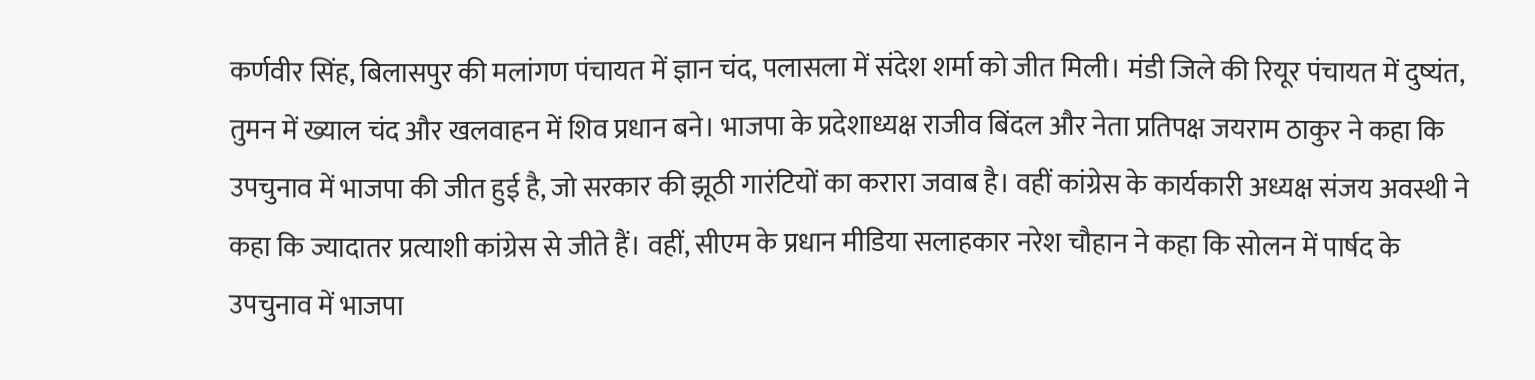कर्णवीर सिंह, बिलासपुर की मलांगण पंचायत में ज्ञान चंद, पलासला में संदेश शर्मा को जीत मिली। मंडी जिले की रियूर पंचायत में दुष्यंत, तुमन में ख्याल चंद और खलवाहन में शिव प्रधान बने। भाजपा के प्रदेशाध्यक्ष राजीव बिंदल और नेता प्रतिपक्ष जयराम ठाकुर ने कहा कि उपचुनाव में भाजपा की जीत हुई है, जो सरकार की झूठी गारंटियों का करारा जवाब है। वहीं कांग्रेस के कार्यकारी अध्यक्ष संजय अवस्थी ने कहा कि ज्यादातर प्रत्याशी कांग्रेस से जीते हैं। वहीं, सीएम के प्रधान मीडिया सलाहकार नरेश चौहान ने कहा कि सोलन में पार्षद के उपचुनाव में भाजपा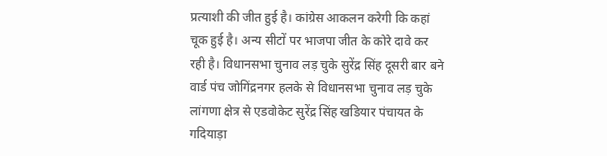प्रत्याशी की जीत हुई है। कांग्रेस आकलन करेगी कि कहां चूक हुई है। अन्य सीटों पर भाजपा जीत के कोरे दावे कर रही है। विधानसभा चुनाव लड़ चुके सुरेंद्र सिंह दूसरी बार बने वार्ड पंच जोगिंद्रनगर हलके से विधानसभा चुनाव लड़ चुके लांगणा क्षेत्र से एडवोकेट सुरेंद्र सिंह खडियार पंचायत के गदियाड़ा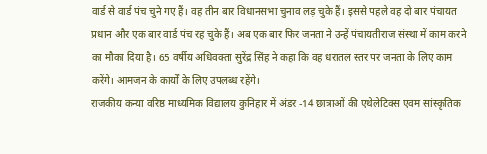वार्ड से वार्ड पंच चुने गए हैं। वह तीन बार विधानसभा चुनाव लड़ चुके हैं। इससे पहले वह दो बार पंचायत प्रधान और एक बार वार्ड पंच रह चुके हैं। अब एक बार फिर जनता ने उन्हें पंचायतीराज संस्था में काम करने का मौका दिया है। 65 वर्षीय अधिवक्ता सुरेंद्र सिंह ने कहा कि वह धरातल स्तर पर जनता के लिए काम करेंगे। आमजन के कार्यों के लिए उपलब्ध रहेंगे।
राजकीय कन्या वरिष्ठ माध्यमिक विद्यालय कुनिहार में अंडर -14 छात्राओं की एथेलेटिक्स एवम सांस्कृतिक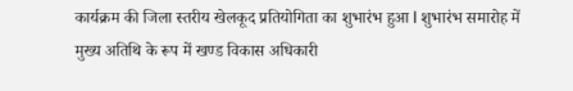कार्यक्रम की जिला स्तरीय खेलकूद प्रतियोगिता का शुभारंभ हुआ l शुभारंभ समारोह में मुख्य अतिथि के रूप में खण्ड विकास अधिकारी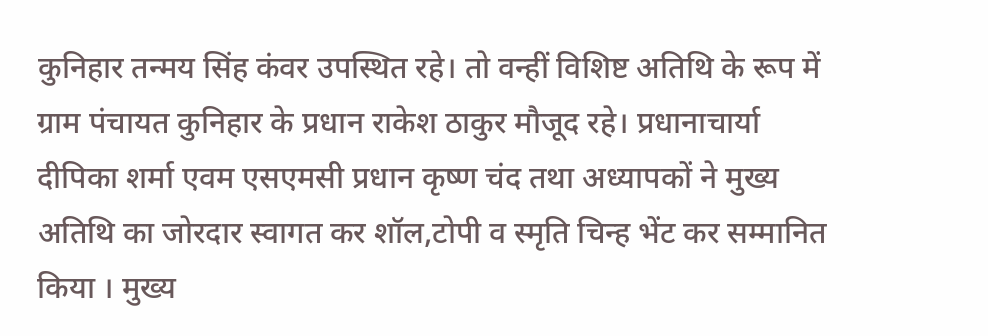कुनिहार तन्मय सिंह कंवर उपस्थित रहे। तो वन्हीं विशिष्ट अतिथि के रूप में ग्राम पंचायत कुनिहार के प्रधान राकेश ठाकुर मौजूद रहे। प्रधानाचार्या दीपिका शर्मा एवम एसएमसी प्रधान कृष्ण चंद तथा अध्यापकों ने मुख्य अतिथि का जोरदार स्वागत कर शॉल,टोपी व स्मृति चिन्ह भेंट कर सम्मानित किया । मुख्य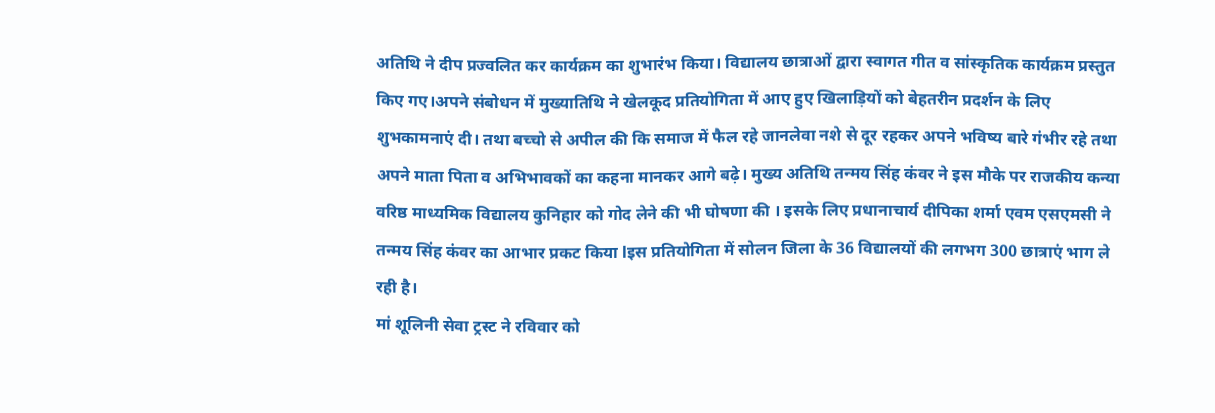अतिथि ने दीप प्रज्वलित कर कार्यक्रम का शुभारंभ किया। विद्यालय छात्राओं द्वारा स्वागत गीत व सांस्कृतिक कार्यक्रम प्रस्तुत किए गए।अपने संबोधन में मुख्यातिथि ने खेलकूद प्रतियोगिता में आए हुए खिलाड़ियों को बेहतरीन प्रदर्शन के लिए शुभकामनाएं दी। तथा बच्चो से अपील की कि समाज में फैल रहे जानलेवा नशे से दूर रहकर अपने भविष्य बारे गंभीर रहे तथा अपने माता पिता व अभिभावकों का कहना मानकर आगे बढ़े। मुख्य अतिथि तन्मय सिंह कंवर ने इस मौके पर राजकीय कन्या वरिष्ठ माध्यमिक विद्यालय कुनिहार को गोद लेने की भी घोषणा की । इसके लिए प्रधानाचार्य दीपिका शर्मा एवम एसएमसी ने तन्मय सिंह कंवर का आभार प्रकट किया lइस प्रतियोगिता में सोलन जिला के 36 विद्यालयों की लगभग 300 छात्राएं भाग ले रही है।
मां शूलिनी सेवा ट्रस्ट ने रविवार को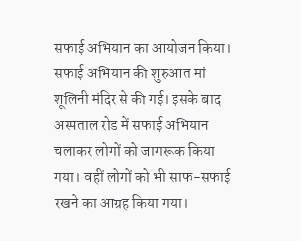सफाई अभियान का आयोजन किया। सफाई अभियान की शुरुआत मां शूलिनी मंदिर से की गई। इसके बाद अस्पताल रोड में सफाई अभियान चलाकर लोगों को जागरूक किया गया। वहीं लोगों को भी साफ-सफाई रखने का आग्रह किया गया।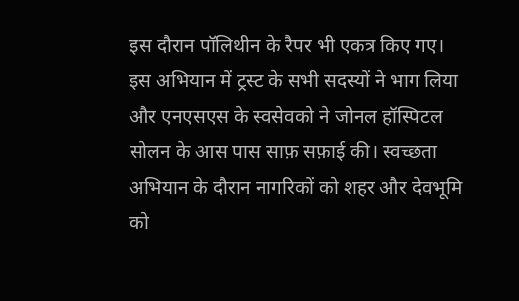इस दौरान पॉलिथीन के रैपर भी एकत्र किए गए। इस अभियान में ट्रस्ट के सभी सदस्यों ने भाग लिया और एनएसएस के स्वसेवको ने जोनल हॉस्पिटल सोलन के आस पास साफ़ सफ़ाई की। स्वच्छता अभियान के दौरान नागरिकों को शहर और देवभूमि को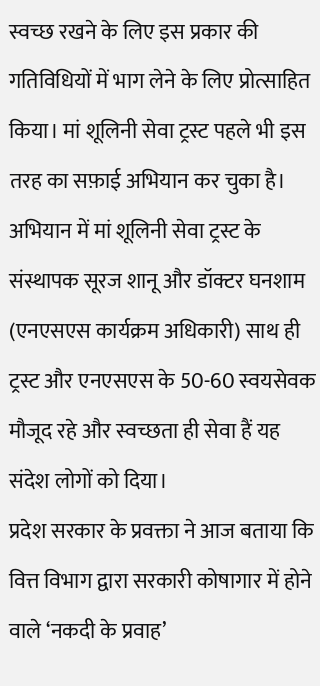स्वच्छ रखने के लिए इस प्रकार की गतिविधियों में भाग लेने के लिए प्रोत्साहित किया। मां शूलिनी सेवा ट्रस्ट पहले भी इस तरह का सफ़ाई अभियान कर चुका है। अभियान में मां शूलिनी सेवा ट्रस्ट के संस्थापक सूरज शानू और डॉक्टर घनशाम (एनएसएस कार्यक्रम अधिकारी) साथ ही ट्रस्ट और एनएसएस के 50-60 स्वयसेवक मौजूद रहे और स्वच्छता ही सेवा हैं यह संदेश लोगों को दिया।
प्रदेश सरकार के प्रवक्ता ने आज बताया कि वित्त विभाग द्वारा सरकारी कोषागार में होने वाले ‘नकदी के प्रवाह’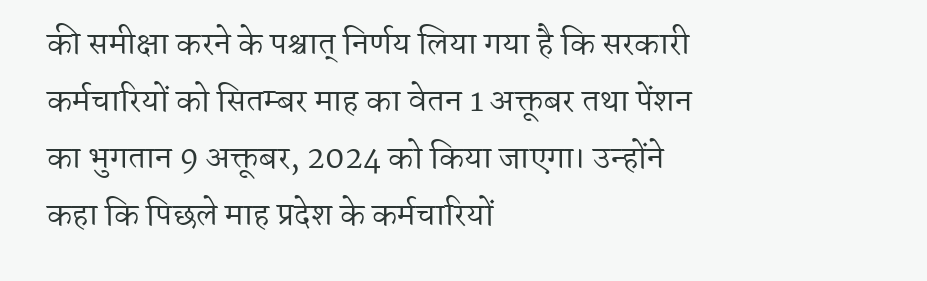की समीक्षा करने के पश्चात् निर्णय लिया गया है कि सरकारी कर्मचारियों को सितम्बर माह का वेतन 1 अक्तूबर तथा पेंशन का भुगतान 9 अक्तूबर, 2024 को किया जाएगा। उन्होंने कहा कि पिछले माह प्रदेश के कर्मचारियों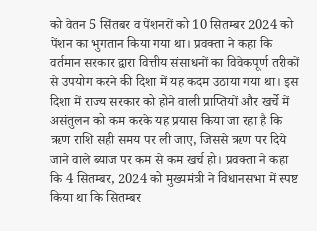को वेतन 5 सिंतबर व पेंशनरों को 10 सितम्बर 2024 को पेंशन का भुगतान किया गया था। प्रवक्ता ने कहा कि वर्तमान सरकार द्वारा वित्तीय संसाधनों का विवेकपूर्ण तरीकों से उपयोग करने की दिशा में यह कदम उठाया गया था। इस दिशा में राज्य सरकार को होने वाली प्राप्तियों और खर्चे में असंतुलन को कम करके यह प्रयास किया जा रहा है कि ऋण राशि सही समय पर ली जाए, जिससे ऋण पर दिये जाने वाले ब्याज पर कम से कम खर्च हो। प्रवक्ता ने कहा कि 4 सितम्बर, 2024 को मुख्यमंत्री ने विधानसभा में स्पष्ट किया था कि सितम्बर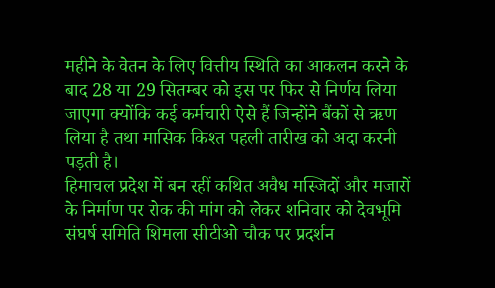महीने के वेतन के लिए वित्तीय स्थिति का आकलन करने के बाद 28 या 29 सितम्बर को इस पर फिर से निर्णय लिया जाएगा क्योंकि कई कर्मचारी ऐसे हैं जिन्होंने बैंकों से ऋण लिया है तथा मासिक किश्त पहली तारीख को अदा करनी पड़ती है।
हिमाचल प्रदेश में बन रहीं कथित अवैध मस्जिदों और मजारों के निर्माण पर रोक की मांग को लेकर शनिवार को देवभूमि संघर्ष समिति शिमला सीटीओ चौक पर प्रदर्शन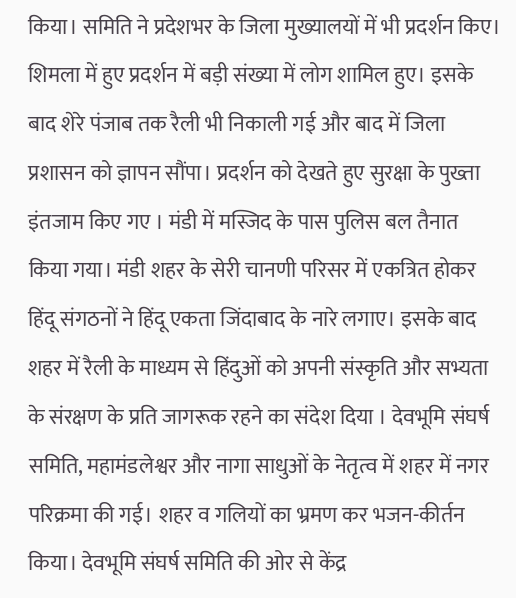किया। समिति ने प्रदेशभर के जिला मुख्यालयों में भी प्रदर्शन किए। शिमला में हुए प्रदर्शन में बड़ी संख्या में लोग शामिल हुए। इसके बाद शेरे पंजाब तक रैली भी निकाली गई और बाद में जिला प्रशासन को ज्ञापन सौंपा। प्रदर्शन को देखते हुए सुरक्षा के पुख्ता इंतजाम किए गए । मंडी में मस्जिद के पास पुलिस बल तैनात किया गया। मंडी शहर के सेरी चानणी परिसर में एकत्रित होकर हिंदू संगठनों ने हिंदू एकता जिंदाबाद के नारे लगाए। इसके बाद शहर में रैली के माध्यम से हिंदुओं को अपनी संस्कृति और सभ्यता के संरक्षण के प्रति जागरूक रहने का संदेश दिया । देवभूमि संघर्ष समिति, महामंडलेश्वर और नागा साधुओं के नेतृत्व में शहर में नगर परिक्रमा की गई। शहर व गलियों का भ्रमण कर भजन-कीर्तन किया। देवभूमि संघर्ष समिति की ओर से केंद्र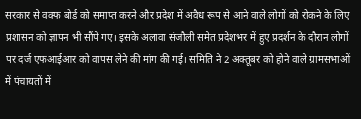सरकार से वक्फ बोर्ड को समाप्त करने और प्रदेश में अवैध रूप से आने वाले लोगों को रोकने के लिए प्रशासन को ज्ञापन भी सौंपे गए। इसके अलावा संजौली समेत प्रदेशभर में हुए प्रदर्शन के दौरान लोगों पर दर्ज एफआईआर को वापस लेने की मांग की गई। समिति ने 2 अक्तूबर को होने वाले ग्रामसभाओं में पंचायतों में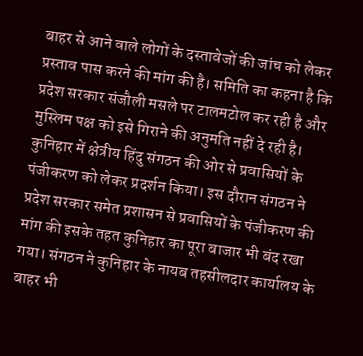बाहर से आने वाले लोगों के दस्तावेजों की जांच को लेकर प्रस्ताव पास करने की मांग की है। समिति का कहना है कि प्रदेश सरकार संजौली मसले पर टालमटोल कर रही है और मुस्लिम पक्ष को इसे गिराने की अनुमति नहीं दे रही है। कुनिहार में क्षेत्रीय हिंदु संगठन की ओर से प्रवासियों के पंजीकरण को लेकर प्रदर्शन किया। इस दौरान संगठन ने प्रदेश सरकार समेत प्रशासन से प्रवासियों के पंजीकरण की मांग की इसके तहत कुनिहार का पूरा बाजार भी बंद रखा गया। संगठन ने कुनिहार के नायब तहसीलदार कार्यालय के बाहर भी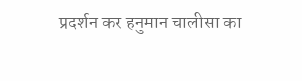प्रदर्शन कर हनुमान चालीसा का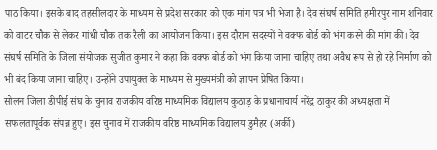पाठ किया। इसके बाद तहसीलदार के माध्यम से प्रदेश सरकार को एक मांग पत्र भी भेजा है। देव संघर्ष समिति हमीरपुर नाम शनिवार को वाटर चौक से लेकर गांधी चौक तक रैली का आयोजन किया। इस दौरान सदस्यों ने वक्फ बोर्ड को भंग करने की मांग की। देव संघर्ष समिति के जिला संयोजक सुजीत कुमार ने कहा कि वक्फ बोर्ड को भंग किया जाना चाहिए तथा अवैध रूप से हो रहे निर्माण को भी बंद किया जाना चाहिए। उन्होंने उपायुक्त के माध्यम से मुख्यमंत्री को ज्ञापन प्रेषित किया।
सोलन जिला डीपीई संघ के चुनाव राजकीय वरिष्ठ माध्यमिक विद्यालय कुठाड़ के प्रधानाचार्य नरेंद्र ठाकुर की अध्यक्षता में सफलतापूर्वक संपन्न हुए। इस चुनाव में राजकीय वरिष्ठ माध्यमिक विद्यालय डुमैहर (अर्की)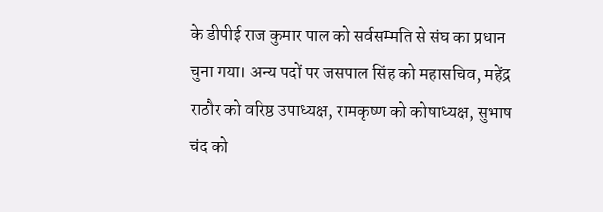के डीपीई राज कुमार पाल को सर्वसम्मति से संघ का प्रधान चुना गया। अन्य पदों पर जसपाल सिंह को महासचिव, महेंद्र राठौर को वरिष्ठ उपाध्यक्ष, रामकृष्ण को कोषाध्यक्ष, सुभाष चंद को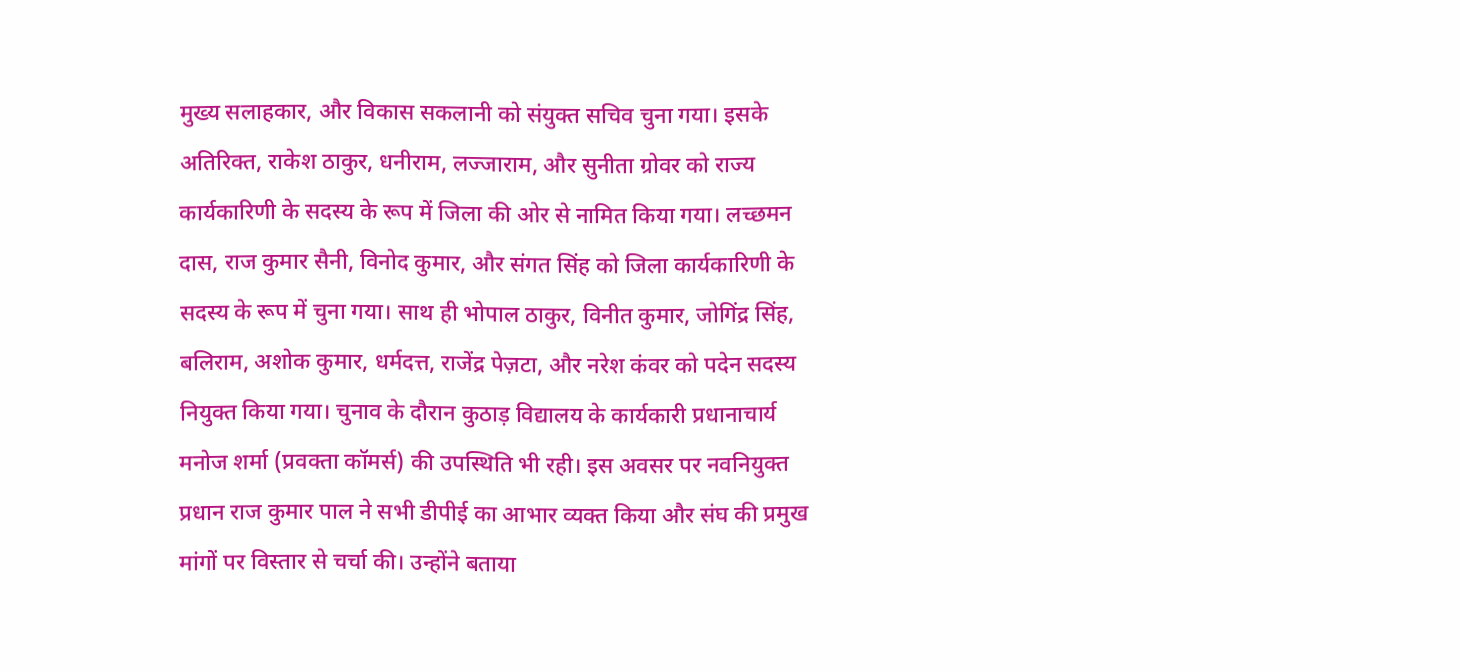मुख्य सलाहकार, और विकास सकलानी को संयुक्त सचिव चुना गया। इसके अतिरिक्त, राकेश ठाकुर, धनीराम, लज्जाराम, और सुनीता ग्रोवर को राज्य कार्यकारिणी के सदस्य के रूप में जिला की ओर से नामित किया गया। लच्छमन दास, राज कुमार सैनी, विनोद कुमार, और संगत सिंह को जिला कार्यकारिणी के सदस्य के रूप में चुना गया। साथ ही भोपाल ठाकुर, विनीत कुमार, जोगिंद्र सिंह, बलिराम, अशोक कुमार, धर्मदत्त, राजेंद्र पेज़टा, और नरेश कंवर को पदेन सदस्य नियुक्त किया गया। चुनाव के दौरान कुठाड़ विद्यालय के कार्यकारी प्रधानाचार्य मनोज शर्मा (प्रवक्ता कॉमर्स) की उपस्थिति भी रही। इस अवसर पर नवनियुक्त प्रधान राज कुमार पाल ने सभी डीपीई का आभार व्यक्त किया और संघ की प्रमुख मांगों पर विस्तार से चर्चा की। उन्होंने बताया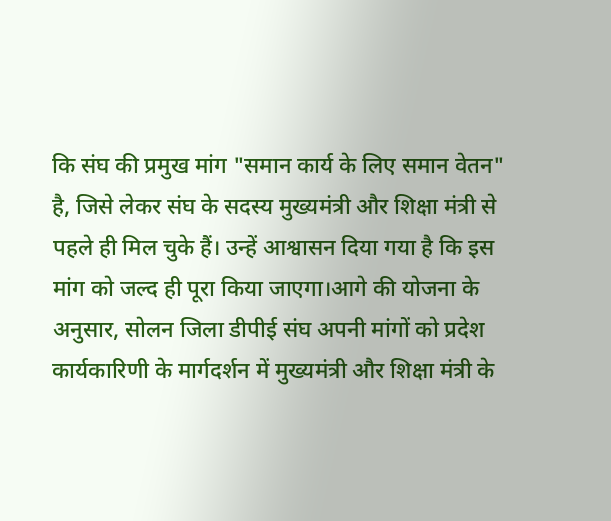कि संघ की प्रमुख मांग "समान कार्य के लिए समान वेतन" है, जिसे लेकर संघ के सदस्य मुख्यमंत्री और शिक्षा मंत्री से पहले ही मिल चुके हैं। उन्हें आश्वासन दिया गया है कि इस मांग को जल्द ही पूरा किया जाएगा।आगे की योजना के अनुसार, सोलन जिला डीपीई संघ अपनी मांगों को प्रदेश कार्यकारिणी के मार्गदर्शन में मुख्यमंत्री और शिक्षा मंत्री के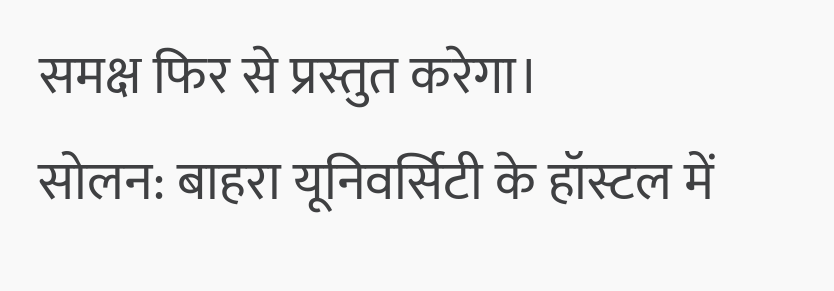समक्ष फिर से प्रस्तुत करेगा।
सोलन: बाहरा यूनिवर्सिटी के हॉस्टल में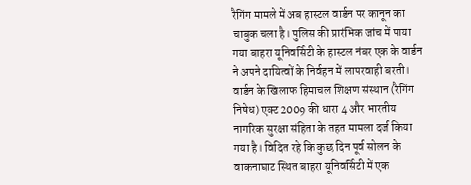रैगिंग मामले में अब हास्टल वार्डन पर कानून का चाबुक चला है। पुलिस की प्रारंभिक जांच में पाया गया बाहरा यूनिवर्सिटी के हास्टल नंबर एक के वार्डन ने अपने दायित्वों के निर्वहन में लापरवाही बरती। वार्डन के खिलाफ हिमाचल शिक्षण संस्थान (रैगिंग निषेध) एक्ट 2009 की धारा 4 और भारतीय नागरिक सुरक्षा संहिता के तहत मामला दर्ज किया गया है। विदित रहे कि कुछ दिन पूर्व सोलन के वाकनाघाट स्थित बाहरा यूनिवर्सिटी में एक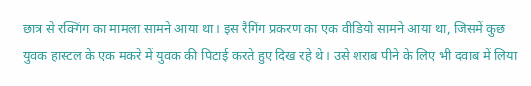छात्र से रक्गिंग का मामला सामने आया था। इस रैगिंग प्रकरण का एक वीडियो सामने आया था, जिसमें कुछ युवक हास्टल के एक मकरे में युवक की पिटाई करते हुए दिख रहे थे। उसे शराब पीने के लिए भी दवाब में लिया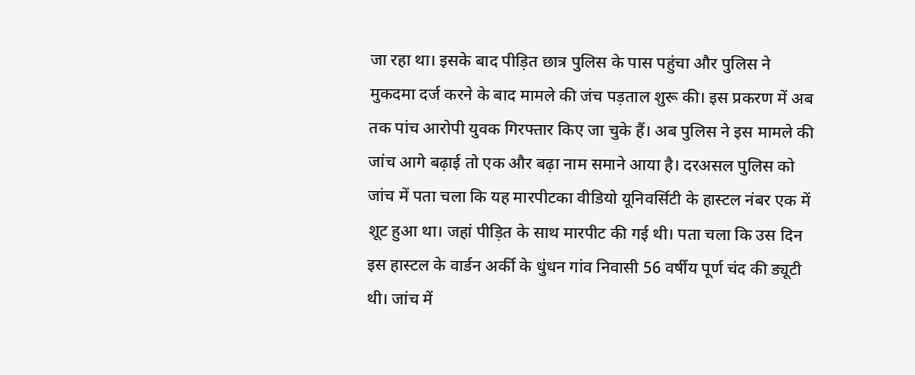जा रहा था। इसके बाद पीड़ित छात्र पुलिस के पास पहुंचा और पुलिस ने मुकदमा दर्ज करने के बाद मामले की जंच पड़ताल शुरू की। इस प्रकरण में अब तक पांच आरोपी युवक गिरफ्तार किए जा चुके हैं। अब पुलिस ने इस मामले की जांच आगे बढ़ाई तो एक और बढ़ा नाम समाने आया है। दरअसल पुलिस को जांच में पता चला कि यह मारपीटका वीडियो यूनिवर्सिटी के हास्टल नंबर एक में शूट हुआ था। जहां पीड़ित के साथ मारपीट की गई थी। पता चला कि उस दिन इस हास्टल के वार्डन अर्की के धुंधन गांव निवासी 56 वर्षीय पूर्ण चंद की ड्यूटी थी। जांच में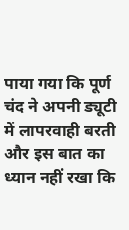पाया गया कि पूर्ण चंद ने अपनी ड्यूटी में लापरवाही बरती और इस बात का ध्यान नहीं रखा कि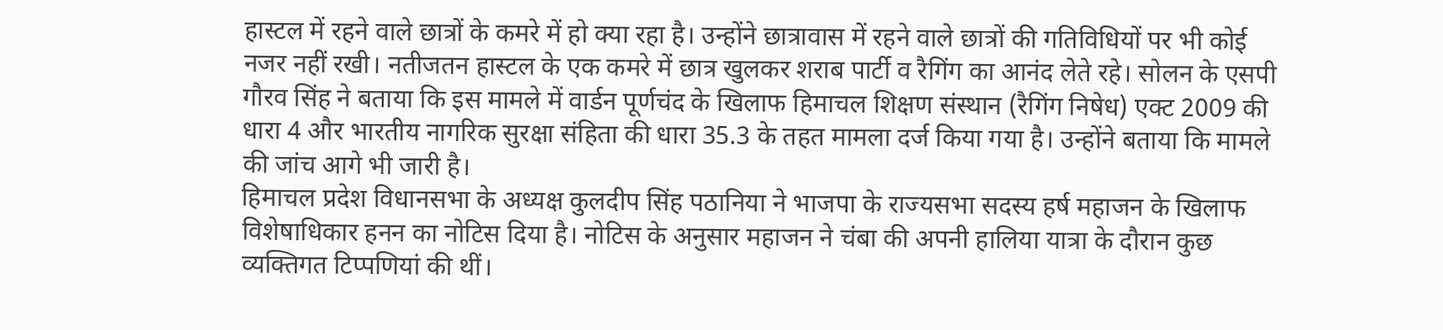हास्टल में रहने वाले छात्रों के कमरे में हो क्या रहा है। उन्होंने छात्रावास में रहने वाले छात्रों की गतिविधियों पर भी कोई नजर नहीं रखी। नतीजतन हास्टल के एक कमरे में छात्र खुलकर शराब पार्टी व रैगिंग का आनंद लेते रहे। सोलन के एसपी गौरव सिंह ने बताया कि इस मामले में वार्डन पूर्णचंद के खिलाफ हिमाचल शिक्षण संस्थान (रैगिंग निषेध) एक्ट 2009 की धारा 4 और भारतीय नागरिक सुरक्षा संहिता की धारा 35.3 के तहत मामला दर्ज किया गया है। उन्होंने बताया कि मामले की जांच आगे भी जारी है।
हिमाचल प्रदेश विधानसभा के अध्यक्ष कुलदीप सिंह पठानिया ने भाजपा के राज्यसभा सदस्य हर्ष महाजन के खिलाफ विशेषाधिकार हनन का नोटिस दिया है। नोटिस के अनुसार महाजन ने चंबा की अपनी हालिया यात्रा के दौरान कुछ व्यक्तिगत टिप्पणियां की थीं।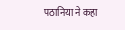पठानिया ने कहा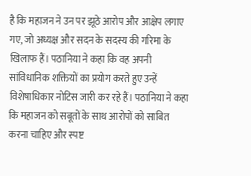है कि महाजन ने उन पर झूठे आरोप और आक्षेप लगाए गए, जो अध्यक्ष और सदन के सदस्य की गरिमा के खिलाफ हैं। पठानिया ने कहा कि वह अपनी सांविधानिक शक्तियों का प्रयोग करते हुए उन्हें विशेषाधिकार नोटिस जारी कर रहे हैं। पठानिया ने कहा कि महाजन को सबूतों के साथ आरोपों को साबित करना चाहिए और स्पष्ट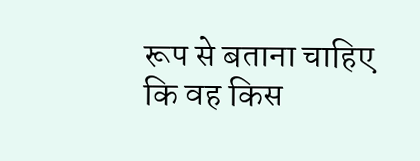रूप से बताना चाहिए कि वह किस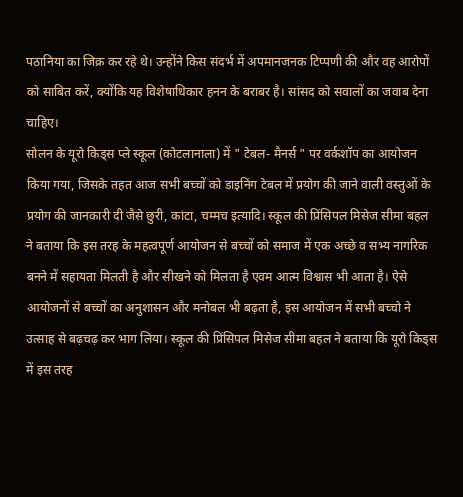पठानिया का जिक्र कर रहे थे। उन्होंने किस संदर्भ में अपमानजनक टिप्पणी की और वह आरोपों को साबित करें, क्योंकि यह विशेषाधिकार हनन के बराबर है। सांसद को सवालों का जवाब देना चाहिए।
सोलन के यूरो किड्स प्ले स्कूल (कोटलानाला) में " टेबल- मैनर्स " पर वर्कशॉप का आयोजन किया गया, जिसके तहत आज सभी बच्चों को डाइनिंग टेबल में प्रयोग की जाने वाली वस्तुओं के प्रयोग की जानकारी दी जैसे छुरी, कांटा, चम्मच इत्यादि। स्कूल की प्रिंसिपल मिसेज सीमा बहल ने बताया कि इस तरह के महत्वपूर्ण आयोजन से बच्चों को समाज में एक अच्छे व सभ्य नागरिक बनने में सहायता मिलती है और सीखने को मिलता है एवम आत्म विश्वास भी आता है। ऐसे आयोजनों से बच्चों का अनुशासन और मनोबल भी बढ़ता है, इस आयोजन में सभी बच्चो ने उत्साह से बढ़चढ़ कर भाग लिया। स्कूल की प्रिंसिपल मिसेज सीमा बहल ने बताया कि यूरो किड्स में इस तरह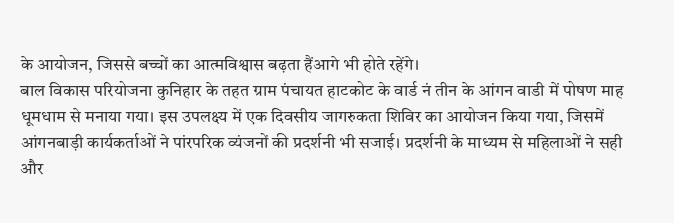के आयोजन, जिससे बच्चों का आत्मविश्वास बढ़ता हैंआगे भी होते रहेंगे।
बाल विकास परियोजना कुनिहार के तहत ग्राम पंचायत हाटकोट के वार्ड नं तीन के आंगन वाडी में पोषण माह धूमधाम से मनाया गया। इस उपलक्ष्य में एक दिवसीय जागरुकता शिविर का आयोजन किया गया, जिसमें आंगनबाड़ी कार्यकर्ताओं ने पांरपरिक व्यंजनों की प्रदर्शनी भी सजाई। प्रदर्शनी के माध्यम से महिलाओं ने सही और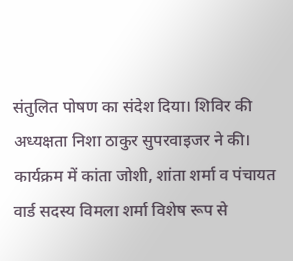संतुलित पोषण का संदेश दिया। शिविर की अध्यक्षता निशा ठाकुर सुपरवाइजर ने की। कार्यक्रम में कांता जोशी, शांता शर्मा व पंचायत वार्ड सदस्य विमला शर्मा विशेष रूप से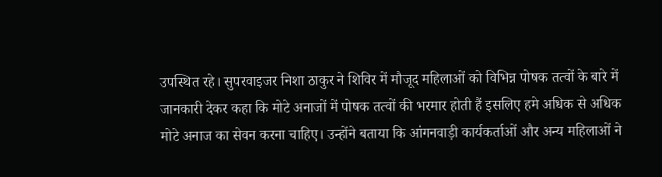उपस्थित रहे। सुपरवाइजर निशा ठाकुर ने शिविर में मौजूद महिलाओं को विभिन्न पोषक तत्वों के बारे में जानकारी देकर कहा कि मोटे अनाजों में पोषक तत्वों की भरमार होती हैं इसलिए हमे अधिक से अधिक मोटे अनाज का सेवन करना चाहिए। उन्होंने बताया कि आंगनवाड़ी कार्यकर्ताओं और अन्य महिलाओं ने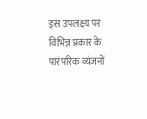इस उपलक्ष्य पर विभिन्न प्रकार के पारंपरिक व्यंजनों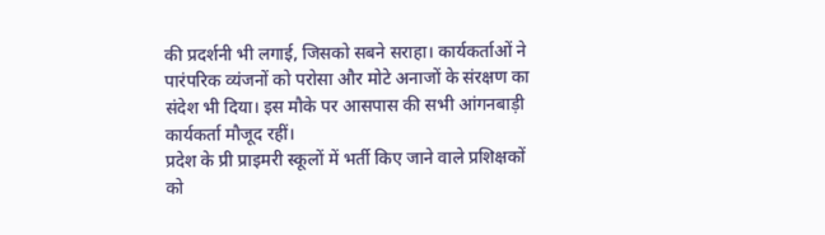की प्रदर्शनी भी लगाई, जिसको सबने सराहा। कार्यकर्ताओं ने पारंपरिक व्यंजनों को परोसा और मोटे अनाजों के संरक्षण का संदेश भी दिया। इस मौके पर आसपास की सभी आंगनबाड़ी कार्यकर्ता मौजूद रहीं।
प्रदेश के प्री प्राइमरी स्कूलों में भर्ती किए जाने वाले प्रशिक्षकों को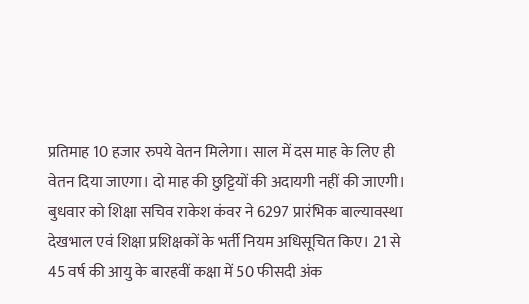प्रतिमाह 10 हजार रुपये वेतन मिलेगा। साल में दस माह के लिए ही वेतन दिया जाएगा। दो माह की छुट्टियों की अदायगी नहीं की जाएगी। बुधवार को शिक्षा सचिव राकेश कंवर ने 6297 प्रारंभिक बाल्यावस्था देखभाल एवं शिक्षा प्रशिक्षकों के भर्ती नियम अधिसूचित किए। 21 से 45 वर्ष की आयु के बारहवीं कक्षा में 50 फीसदी अंक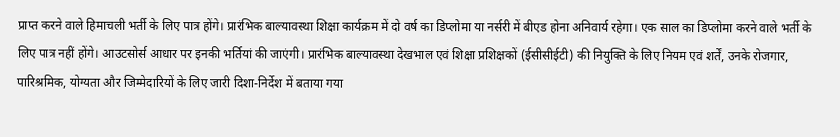प्राप्त करने वाले हिमाचली भर्ती के लिए पात्र होंगे। प्रारंभिक बाल्यावस्था शिक्षा कार्यक्रम में दो वर्ष का डिप्लोमा या नर्सरी में बीएड होना अनिवार्य रहेगा। एक साल का डिप्लोमा करने वाले भर्ती के लिए पात्र नहीं होंगे। आउटसोर्स आधार पर इनकी भर्तियां की जाएंगी। प्रारंभिक बाल्यावस्था देखभाल एवं शिक्षा प्रशिक्षकों (ईसीसीईटी) की नियुक्ति के लिए नियम एवं शर्तें, उनके रोजगार, पारिश्रमिक, योग्यता और जिम्मेदारियों के लिए जारी दिशा-निर्देश में बताया गया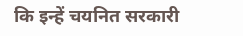कि इन्हें चयनित सरकारी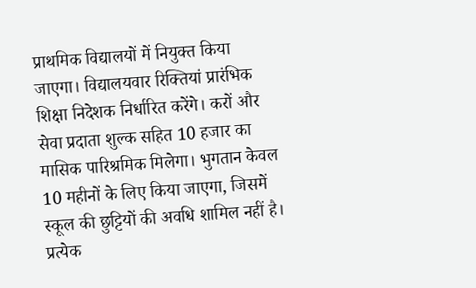प्राथमिक विद्यालयों में नियुक्त किया जाएगा। विद्यालयवार रिक्तियां प्रारंभिक शिक्षा निदेशक निर्धारित करेंगे। करों और सेवा प्रदाता शुल्क सहित 10 हजार का मासिक पारिश्रमिक मिलेगा। भुगतान केवल 10 महीनों के लिए किया जाएगा, जिसमें स्कूल की छुट्टियों की अवधि शामिल नहीं है। प्रत्येक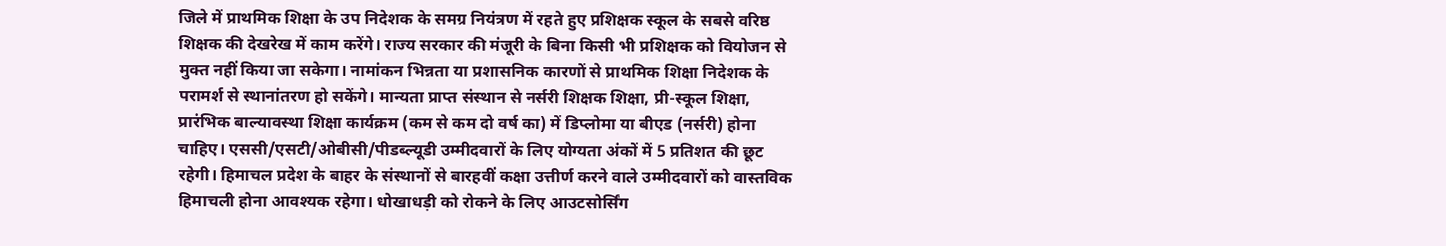जिले में प्राथमिक शिक्षा के उप निदेशक के समग्र नियंत्रण में रहते हुए प्रशिक्षक स्कूल के सबसे वरिष्ठ शिक्षक की देखरेख में काम करेंगे। राज्य सरकार की मंजूरी के बिना किसी भी प्रशिक्षक को वियोजन से मुक्त नहीं किया जा सकेगा। नामांकन भिन्नता या प्रशासनिक कारणों से प्राथमिक शिक्षा निदेशक के परामर्श से स्थानांतरण हो सकेंगे। मान्यता प्राप्त संस्थान से नर्सरी शिक्षक शिक्षा, प्री-स्कूल शिक्षा, प्रारंभिक बाल्यावस्था शिक्षा कार्यक्रम (कम से कम दो वर्ष का) में डिप्लोमा या बीएड (नर्सरी) होना चाहिए। एससी/एसटी/ओबीसी/पीडब्ल्यूडी उम्मीदवारों के लिए योग्यता अंकों में 5 प्रतिशत की छूट रहेगी। हिमाचल प्रदेश के बाहर के संस्थानों से बारहवीं कक्षा उत्तीर्ण करने वाले उम्मीदवारों को वास्तविक हिमाचली होना आवश्यक रहेगा। धोखाधड़ी को रोकने के लिए आउटसोर्सिंग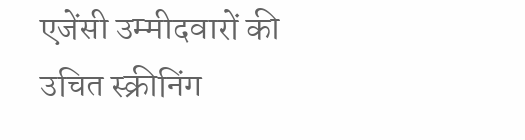एजेंसी उम्मीदवारों की उचित स्क्रीनिंग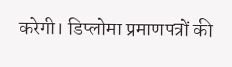करेगी। डिप्लोमा प्रमाणपत्रों की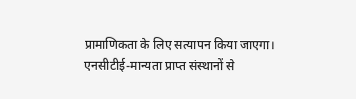प्रामाणिकता के लिए सत्यापन किया जाएगा। एनसीटीई-मान्यता प्राप्त संस्थानों से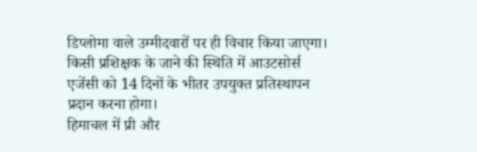डिप्लोमा वाले उम्मीदवारों पर ही विचार किया जाएगा। किसी प्रशिक्षक के जाने की स्थिति में आउटसोर्स एजेंसी को 14 दिनों के भीतर उपयुक्त प्रतिस्थापन प्रदान करना होगा।
हिमाचल में प्री और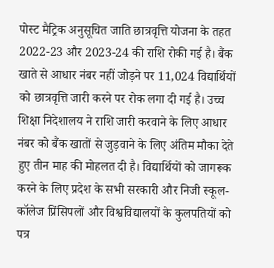पोस्ट मैट्रिक अनुसूचित जाति छात्रवृत्ति योजना के तहत 2022-23 और 2023-24 की राशि रोकी गई है। बैंक खाते से आधार नंबर नहीं जोड़ने पर 11,024 विद्यार्थियों को छात्रवृत्ति जारी करने पर रोक लगा दी गई है। उच्च शिक्षा निदेशालय ने राशि जारी करवाने के लिए आधार नंबर को बैंक खातों से जुड़वाने के लिए अंतिम मौका देते हुए तीन माह की मोहलत दी है। विद्यार्थियों को जागरूक करने के लिए प्रदेश के सभी सरकारी और निजी स्कूल-कॉलेज प्रिंसिपलों और विश्वविद्यालयों के कुलपतियों को पत्र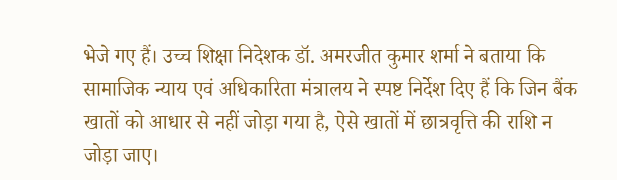भेजे गए हैं। उच्च शिक्षा निदेशक डॉ. अमरजीत कुमार शर्मा ने बताया कि सामाजिक न्याय एवं अधिकारिता मंत्रालय ने स्पष्ट निर्देश दिए हैं कि जिन बैंक खातों को आधार से नहीं जोड़ा गया है, ऐसे खातों में छात्रवृत्ति की राशि न जोड़ा जाए।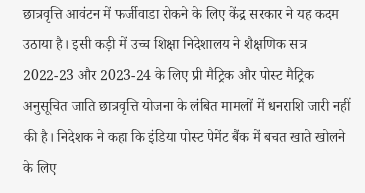छात्रवृत्ति आवंटन में फर्जीवाडा रोकने के लिए केंद्र सरकार ने यह कदम उठाया है। इसी कड़ी में उच्च शिक्षा निदेशालय ने शैक्षणिक सत्र 2022-23 और 2023-24 के लिए प्री मैट्रिक और पोस्ट मैट्रिक अनुसूचित जाति छात्रवृत्ति योजना के लंबित मामलों में धनराशि जारी नहीं की है। निदेशक ने कहा कि इंडिया पोस्ट पेमेंट बैंक में बचत खाते खोलने के लिए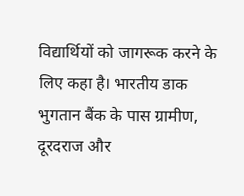विद्यार्थियों को जागरूक करने के लिए कहा है। भारतीय डाक भुगतान बैंक के पास ग्रामीण, दूरदराज और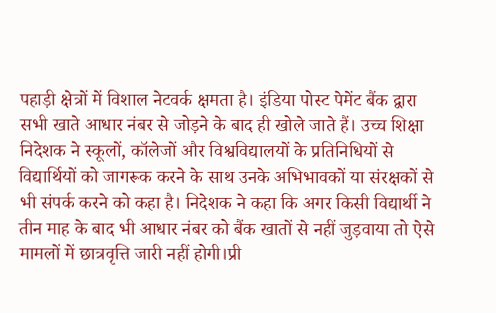पहाड़ी क्षेत्रों में विशाल नेटवर्क क्षमता है। इंडिया पोस्ट पेमेंट बैंक द्वारा सभी खाते आधार नंबर से जोड़ने के बाद ही खोले जाते हैं। उच्च शिक्षा निदेशक ने स्कूलों, कॉलेजों और विश्वविद्यालयों के प्रतिनिधियों से विद्यार्थियों को जागरूक करने के साथ उनके अभिभावकों या संरक्षकों से भी संपर्क करने को कहा है। निदेशक ने कहा कि अगर किसी विद्यार्थी ने तीन माह के बाद भी आधार नंबर को बैंक खातों से नहीं जुड़वाया तो ऐसे मामलों में छात्रवृत्ति जारी नहीं होगी।प्री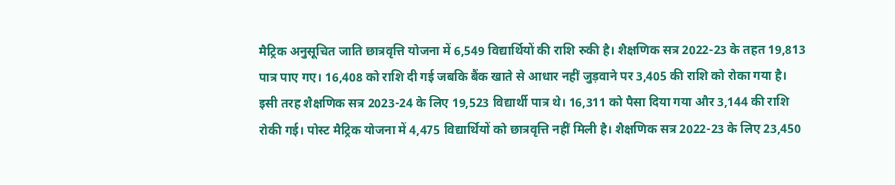मैट्रिक अनुसूचित जाति छात्रवृत्ति योजना में 6,549 विद्यार्थियों की राशि रुकी है। शैक्षणिक सत्र 2022-23 के तहत 19,813 पात्र पाए गए। 16,408 को राशि दी गई जबकि बैंक खाते से आधार नहीं जुड़वाने पर 3,405 की राशि को रोका गया है। इसी तरह शैक्षणिक सत्र 2023-24 के लिए 19,523 विद्यार्थी पात्र थे। 16,311 को पैसा दिया गया और 3,144 की राशि रोकी गई। पोस्ट मैट्रिक योजना में 4,475 विद्यार्थियों को छात्रवृत्ति नहीं मिली है। शैक्षणिक सत्र 2022-23 के लिए 23,450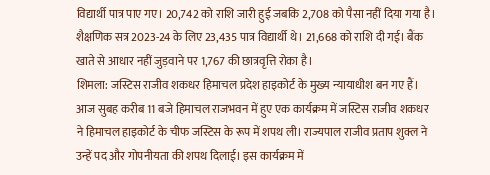विद्यार्थी पात्र पाए गए। 20,742 को राशि जारी हुई जबकि 2,708 को पैसा नहीं दिया गया है। शैक्षणिक सत्र 2023-24 के लिए 23,435 पात्र विद्यार्थी थे। 21,668 को राशि दी गई। बैंक खाते से आधार नहीं जुड़वाने पर 1,767 की छात्रवृत्ति रोका है।
शिमला: जस्टिस राजीव शकधर हिमाचल प्रदेश हाइकोर्ट के मुख्य न्यायाधीश बन गए हैं। आज सुबह करीब 11 बजे हिमाचल राजभवन में हुए एक कार्यक्रम में जस्टिस राजीव शकधर ने हिमाचल हाइकोर्ट के चीफ जस्टिस के रूप में शपथ ली। राज्यपाल राजीव प्रताप शुक्ल ने उन्हें पद और गोपनीयता की शपथ दिलाई। इस कार्यक्रम में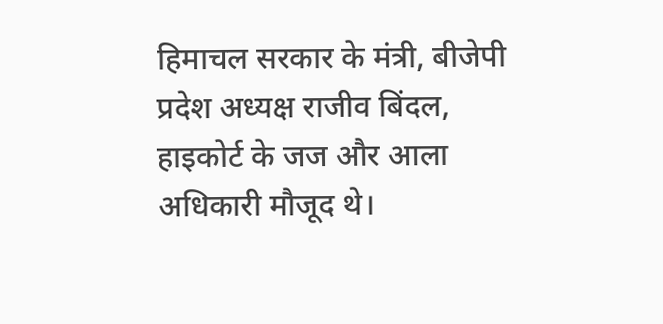हिमाचल सरकार के मंत्री, बीजेपी प्रदेश अध्यक्ष राजीव बिंदल, हाइकोर्ट के जज और आला अधिकारी मौजूद थे।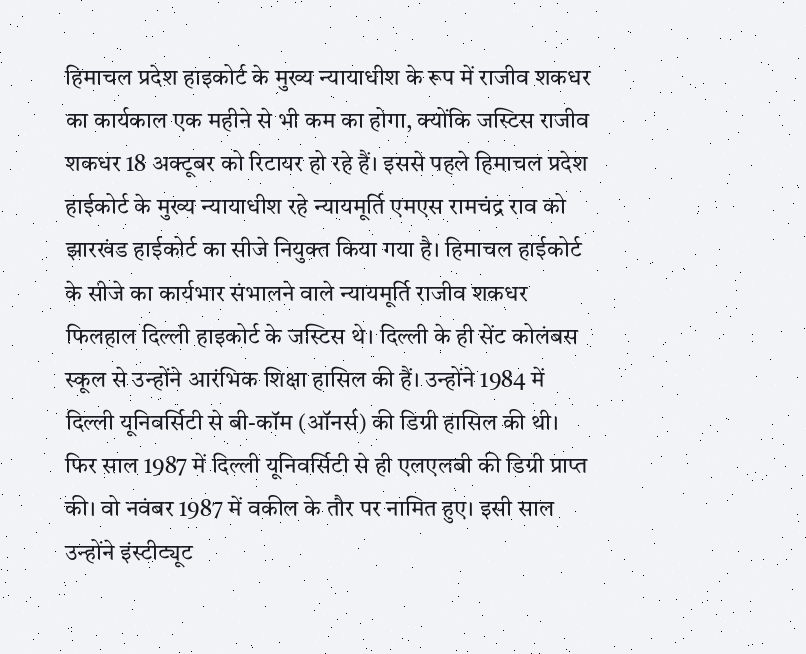हिमाचल प्रदेश हाइकोर्ट के मुख्य न्यायाधीश के रूप में राजीव शकधर का कार्यकाल एक महीने से भी कम का होगा, क्योंकि जस्टिस राजीव शकधर 18 अक्टूबर को रिटायर हो रहे हैं। इससे पहले हिमाचल प्रदेश हाईकोर्ट के मुख्य न्यायाधीश रहे न्यायमूर्ति एमएस रामचंद्र राव को झारखंड हाईकोर्ट का सीजे नियुक्त किया गया है। हिमाचल हाईकोर्ट के सीजे का कार्यभार संभालने वाले न्यायमूर्ति राजीव शकधर फिलहाल दिल्ली हाइकोर्ट के जस्टिस थे। दिल्ली के ही सेंट कोलंबस स्कूल से उन्होंने आरंभिक शिक्षा हासिल की हैं। उन्होंने 1984 में दिल्ली यूनिवर्सिटी से बी-कॉम (ऑनर्स) की डिग्री हासिल की थी। फिर साल 1987 में दिल्ली यूनिवर्सिटी से ही एलएलबी की डिग्री प्राप्त की। वो नवंबर 1987 में वकील के तौर पर नामित हुए। इसी साल उन्होंने इंस्टीट्यूट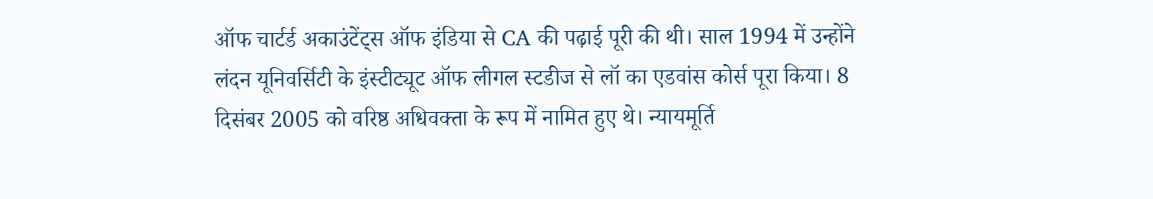ऑफ चार्टर्ड अकाउंटेंट्स ऑफ इंडिया से CA की पढ़ाई पूरी की थी। साल 1994 में उन्होंने लंदन यूनिवर्सिटी के इंस्टीट्यूट ऑफ लीगल स्टडीज से लॉ का एडवांस कोर्स पूरा किया। 8 दिसंबर 2005 को वरिष्ठ अधिवक्ता के रूप में नामित हुए थे। न्यायमूर्ति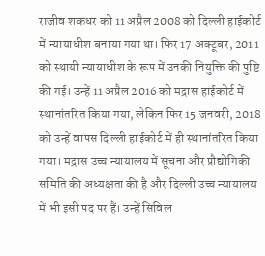राजीव शकधर को 11 अप्रैल 2008 को दिल्ली हाईकोर्ट में न्यायाधीश बनाया गया था। फिर 17 अक्टूबर, 2011 को स्थायी न्यायाधीश के रूप में उनकी नियुक्ति की पुष्टि की गई। उन्हें 11 अप्रैल 2016 को मद्रास हाईकोर्ट में स्थानांतरित किया गया, लेकिन फिर 15 जनवरी, 2018 को उन्हें वापस दिल्ली हाईकोर्ट में ही स्थानांतरित किया गया। मद्रास उच्च न्यायालय में सूचना और प्रौद्योगिकी समिति की अध्यक्षता की है और दिल्ली उच्च न्यायालय में भी इसी पद पर हैं। उन्हें सिविल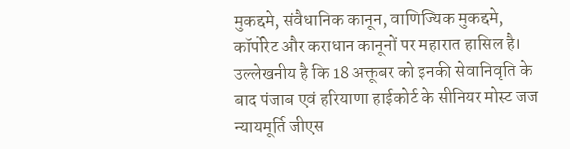मुकद्दमे, संवैधानिक कानून, वाणिज्यिक मुकद्दमे, कॉर्पोरेट और कराधान कानूनों पर महारात हासिल है। उल्लेखनीय है कि 18 अक्तूबर को इनकी सेवानिवृति के बाद पंजाब एवं हरियाणा हाईकोर्ट के सीनियर मोस्ट जज न्यायमूर्ति जीएस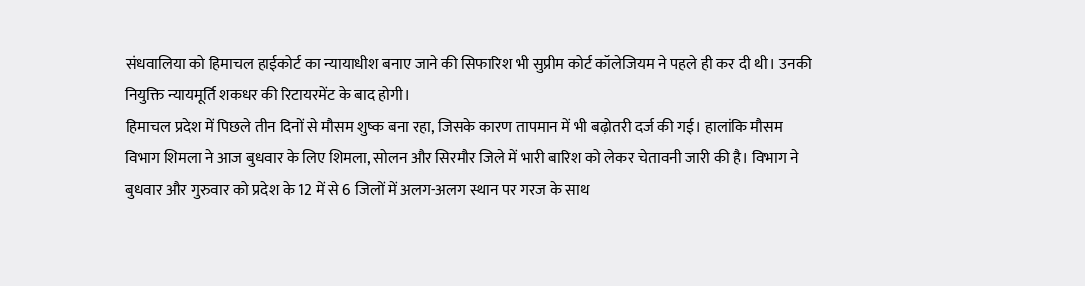संधवालिया को हिमाचल हाईकोर्ट का न्यायाधीश बनाए जाने की सिफारिश भी सुप्रीम कोर्ट कॉलेजियम ने पहले ही कर दी थी। उनकी नियुक्ति न्यायमूर्ति शकधर की रिटायरमेंट के बाद होगी।
हिमाचल प्रदेश में पिछले तीन दिनों से मौसम शुष्क बना रहा, जिसके कारण तापमान में भी बढ़ोतरी दर्ज की गई। हालांकि मौसम विभाग शिमला ने आज बुधवार के लिए शिमला, सोलन और सिरमौर जिले में भारी बारिश को लेकर चेतावनी जारी की है। विभाग ने बुधवार और गुरुवार को प्रदेश के 12 में से 6 जिलों में अलग-अलग स्थान पर गरज के साथ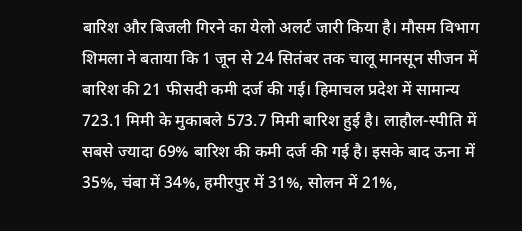बारिश और बिजली गिरने का येलो अलर्ट जारी किया है। मौसम विभाग शिमला ने बताया कि 1 जून से 24 सितंबर तक चालू मानसून सीजन में बारिश की 21 फीसदी कमी दर्ज की गई। हिमाचल प्रदेश में सामान्य 723.1 मिमी के मुकाबले 573.7 मिमी बारिश हुई है। लाहौल-स्पीति में सबसे ज्यादा 69% बारिश की कमी दर्ज की गई है। इसके बाद ऊना में 35%, चंबा में 34%, हमीरपुर में 31%, सोलन में 21%,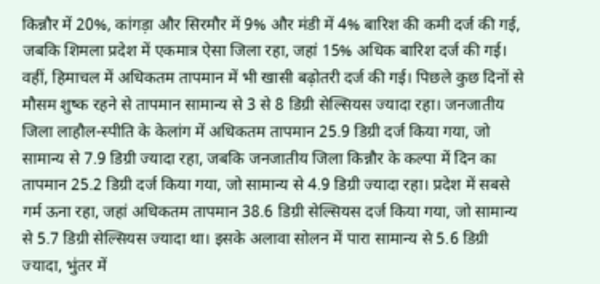किन्नौर में 20%, कांगड़ा और सिरमौर में 9% और मंडी में 4% बारिश की कमी दर्ज की गई, जबकि शिमला प्रदेश में एकमात्र ऐसा जिला रहा, जहां 15% अधिक बारिश दर्ज की गई। वहीं, हिमाचल में अधिकतम तापमान में भी खासी बढ़ोतरी दर्ज की गई। पिछले कुछ दिनों से मौसम शुष्क रहने से तापमान सामान्य से 3 से 8 डिग्री सेल्सियस ज्यादा रहा। जनजातीय जिला लाहौल-स्पीति के केलांग में अधिकतम तापमान 25.9 डिग्री दर्ज किया गया, जो सामान्य से 7.9 डिग्री ज्यादा रहा, जबकि जनजातीय जिला किन्नौर के कल्पा में दिन का तापमान 25.2 डिग्री दर्ज किया गया, जो सामान्य से 4.9 डिग्री ज्यादा रहा। प्रदेश में सबसे गर्म ऊना रहा, जहां अधिकतम तापमान 38.6 डिग्री सेल्सियस दर्ज किया गया, जो सामान्य से 5.7 डिग्री सेल्सियस ज्यादा था। इसके अलावा सोलन में पारा सामान्य से 5.6 डिग्री ज्यादा, भुंतर में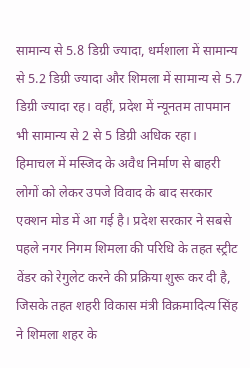सामान्य से 5.8 डिग्री ज्यादा, धर्मशाला में सामान्य से 5.2 डिग्री ज्यादा और शिमला में सामान्य से 5.7 डिग्री ज्यादा रह। वहीं, प्रदेश में न्यूनतम तापमान भी सामान्य से 2 से 5 डिग्री अधिक रहा।
हिमाचल में मस्जिद के अवैध निर्माण से बाहरी लोगों को लेकर उपजे विवाद के बाद सरकार एक्शन मोड में आ गई है। प्रदेश सरकार ने सबसे पहले नगर निगम शिमला की परिधि के तहत स्ट्रीट वेंडर को रेगुलेट करने की प्रक्रिया शुरू कर दी है, जिसके तहत शहरी विकास मंत्री विक्रमादित्य सिंह ने शिमला शहर के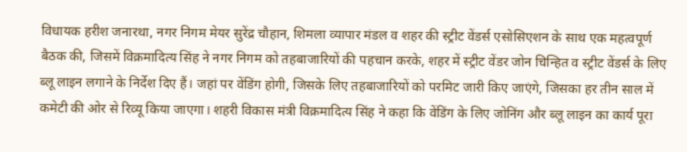विधायक हरीश जनारथा, नगर निगम मेयर सुरेंद्र चौहान, शिमला व्यापार मंडल व शहर की स्ट्रीट वेंडर्स एसोसिएशन के साथ एक महत्वपूर्ण बैठक की, जिसमें विक्रमादित्य सिंह ने नगर निगम को तहबाजारियों की पहचान करके, शहर में स्ट्रीट वेंडर जोन चिन्हित व स्ट्रीट वेंडर्स के लिए ब्लू लाइन लगाने के निर्देश दिए हैं। जहां पर वेंडिंग होगी, जिसके लिए तहबाजारियों को परमिट जारी किए जाएंगे, जिसका हर तीन साल में कमेटी की ओर से रिव्यू किया जाएगा। शहरी विकास मंत्री विक्रमादित्य सिंह ने कहा कि वेंडिंग के लिए जोनिंग और ब्लू लाइन का कार्य पूरा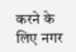करने के लिए नगर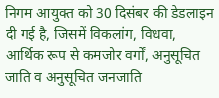निगम आयुक्त को 30 दिसंबर की डेडलाइन दी गई है, जिसमें विकलांग, विधवा, आर्थिक रूप से कमजोर वर्गों, अनुसूचित जाति व अनुसूचित जनजाति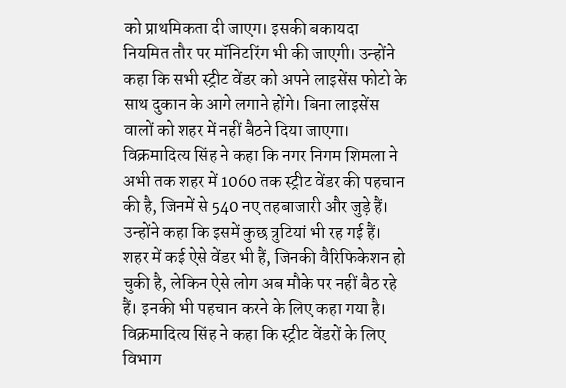को प्राथमिकता दी जाएग। इसकी बकायदा नियमित तौर पर मॉनिटरिंग भी की जाएगी। उन्होंने कहा कि सभी स्ट्रीट वेंडर को अपने लाइसेंस फोटो के साथ दुकान के आगे लगाने होंगे। बिना लाइसेंस वालों को शहर में नहीं बैठने दिया जाएगा। विक्रमादित्य सिंह ने कहा कि नगर निगम शिमला ने अभी तक शहर में 1060 तक स्ट्रीट वेंडर की पहचान की है, जिनमें से 540 नए तहबाजारी और जुड़े हैं। उन्होंने कहा कि इसमें कुछ त्रुटियां भी रह गई हैं। शहर में कई ऐसे वेंडर भी हैं, जिनकी वैरिफिकेशन हो चुकी है, लेकिन ऐसे लोग अब मौके पर नहीं बैठ रहे हैं। इनकी भी पहचान करने के लिए कहा गया है। विक्रमादित्य सिंह ने कहा कि स्ट्रीट वेंडरों के लिए विभाग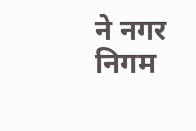ने नगर निगम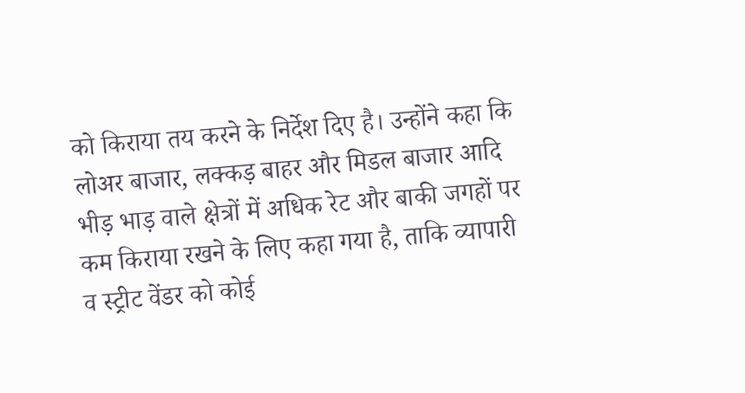को किराया तय करने के निर्देश दिए है। उन्होंने कहा कि लोअर बाजार, लक्कड़ बाहर और मिडल बाजार आदि भीड़ भाड़ वाले क्षेत्रों में अधिक रेट और बाकी जगहों पर कम किराया रखने के लिए कहा गया है, ताकि व्यापारी व स्ट्रीट वेंडर को कोई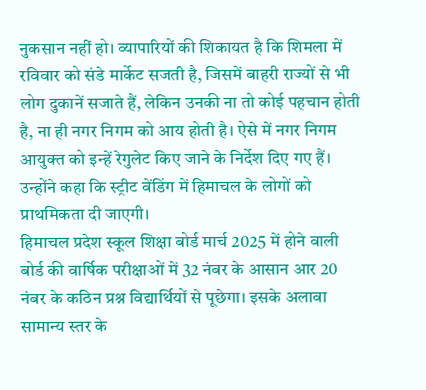नुकसान नहीं हो। व्यापारियों की शिकायत है कि शिमला में रविवार को संडे मार्केट सजती है, जिसमें बाहरी राज्यों से भी लोग दुकानें सजाते हैं, लेकिन उनकी ना तो कोई पहचान होती है, ना ही नगर निगम को आय होती है। ऐसे में नगर निगम आयुक्त को इन्हें रेगुलेट किए जाने के निर्देश दिए गए हैं। उन्होंने कहा कि स्ट्रीट वेंडिंग में हिमाचल के लोगों को प्राथमिकता दी जाएगी।
हिमाचल प्रदेश स्कूल शिक्षा बोर्ड मार्च 2025 में होने वाली बोर्ड की वार्षिक परीक्षाओं में 32 नंबर के आसान आर 20 नंबर के कठिन प्रश्न विद्यार्थियों से पूछेगा। इसके अलावा सामान्य स्तर के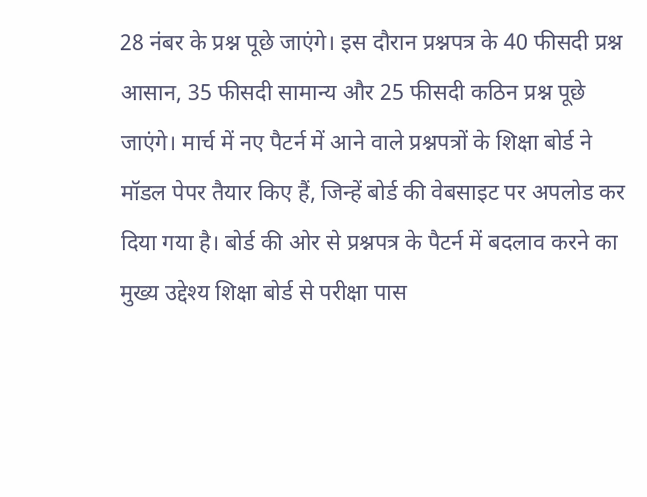28 नंबर के प्रश्न पूछे जाएंगे। इस दौरान प्रश्नपत्र के 40 फीसदी प्रश्न आसान, 35 फीसदी सामान्य और 25 फीसदी कठिन प्रश्न पूछे जाएंगे। मार्च में नए पैटर्न में आने वाले प्रश्नपत्रों के शिक्षा बोर्ड ने मॉडल पेपर तैयार किए हैं, जिन्हें बोर्ड की वेबसाइट पर अपलोड कर दिया गया है। बोर्ड की ओर से प्रश्नपत्र के पैटर्न में बदलाव करने का मुख्य उद्देश्य शिक्षा बोर्ड से परीक्षा पास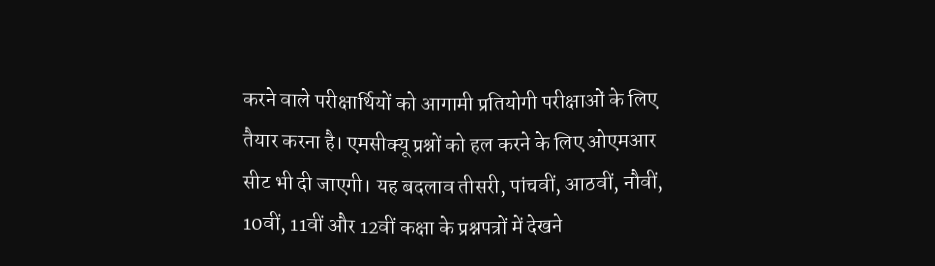करने वाले परीक्षार्थियों को आगामी प्रतियोगी परीक्षाओं के लिए तैयार करना है। एमसीक्यू प्रश्नों को हल करने के लिए ओएमआर सीट भी दी जाएगी। यह बदलाव तीसरी, पांचवीं, आठवीं, नौवीं, 10वीं, 11वीं और 12वीं कक्षा के प्रश्नपत्रों में देखने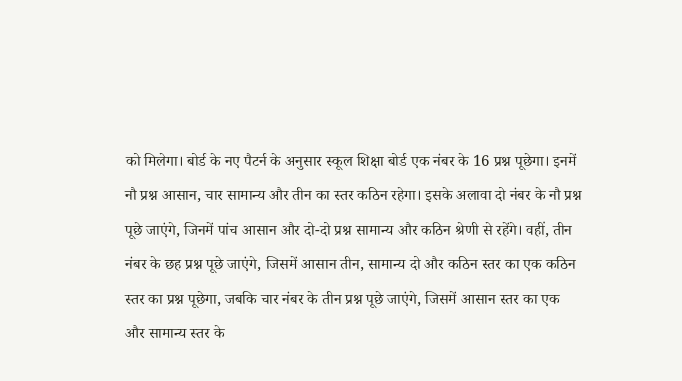को मिलेगा। बोर्ड के नए पैटर्न के अनुसार स्कूल शिक्षा बोर्ड एक नंबर के 16 प्रश्न पूछेगा। इनमें नौ प्रश्न आसान, चार सामान्य और तीन का स्तर कठिन रहेगा। इसके अलावा दो नंबर के नौ प्रश्न पूछे जाएंगे, जिनमें पांच आसान और दो-दो प्रश्न सामान्य और कठिन श्रेणी से रहेंगे। वहीं, तीन नंबर के छह प्रश्न पूछे जाएंगे, जिसमें आसान तीन, सामान्य दो और कठिन स्तर का एक कठिन स्तर का प्रश्न पूछेगा, जबकि चार नंबर के तीन प्रश्न पूछे जाएंगे, जिसमें आसान स्तर का एक और सामान्य स्तर के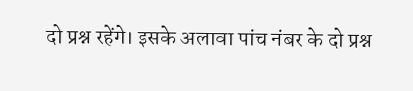दो प्रश्न रहेंगे। इसके अलावा पांच नंबर के दो प्रश्न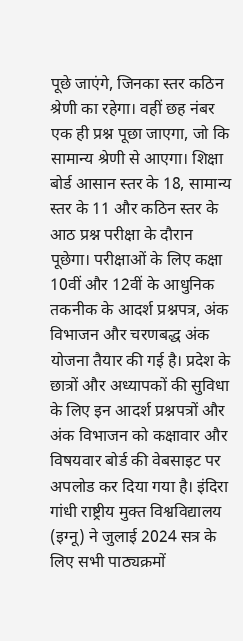पूछे जाएंगे, जिनका स्तर कठिन श्रेणी का रहेगा। वहीं छह नंबर एक ही प्रश्न पूछा जाएगा, जो कि सामान्य श्रेणी से आएगा। शिक्षा बोर्ड आसान स्तर के 18, सामान्य स्तर के 11 और कठिन स्तर के आठ प्रश्न परीक्षा के दौरान पूछेगा। परीक्षाओं के लिए कक्षा 10वीं और 12वीं के आधुनिक तकनीक के आदर्श प्रश्नपत्र, अंक विभाजन और चरणबद्ध अंक योजना तैयार की गई है। प्रदेश के छात्रों और अध्यापकों की सुविधा के लिए इन आदर्श प्रश्नपत्रों और अंक विभाजन को कक्षावार और विषयवार बोर्ड की वेबसाइट पर अपलोड कर दिया गया है। इंदिरा गांधी राष्ट्रीय मुक्त विश्वविद्यालय (इग्नू) ने जुलाई 2024 सत्र के लिए सभी पाठ्यक्रमों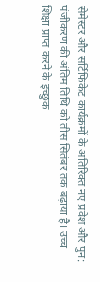सेमेस्टर और सर्टिफिकेट कार्यक्रमों के अतिरिक्त नए प्रवेश और पुन: पंजीकरण की अंतिम तिथि को तीस सितंबर तक बढ़ाया है। उच्च शिक्षा प्राप्त करने के इच्छुक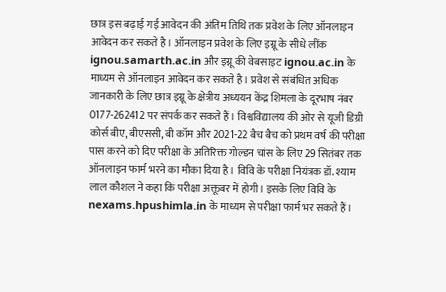छात्र इस बढ़ाई गई आवेदन की अंतिम तिथि तक प्रवेश के लिए ऑनलाइन आवेदन कर सकते है। ऑनलाइन प्रवेश के लिए इग्नू के सीधे लींक ignou.samarth.ac.in और इग्नू की वेबसाइट ignou.ac.in के माध्यम से ऑनलाइन आवेदन कर सकते है। प्रवेश से संबंधित अधिक जानकारी के लिए छात्र इग्नू के क्षेत्रीय अध्ययन केंद्र शिमला के दूरभाष नंबर 0177-262412 पर संपर्क कर सकते हैं। विश्वविद्यालय की ओर से यूजी डिग्री कोर्स बीए, बीएससी, बी कॉम और 2021-22 बैच बैच को प्रथम वर्ष की परीक्षा पास करने को दिए परीक्षा के अतिरिक्त गोल्डन चांस के लिए 29 सितंबर तक ऑनलाइन फार्म भरने का मौका दिया है। विवि के परीक्षा नियंत्रक डॉ. श्याम लाल कौशल ने कहा कि परीक्षा अक्तूबर में होगी। इसके लिए विवि के nexams.hpushimla.in के माध्यम से परीक्षा फार्म भर सकते हैं।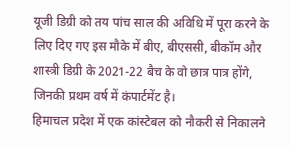यूजी डिग्री को तय पांच साल की अविधि में पूरा करने के लिए दिए गए इस मौके में बीए, बीएससी, बीकॉम और शास्त्री डिग्री के 2021-22 बैच के वो छात्र पात्र होंगे, जिनकी प्रथम वर्ष में कंपार्टमेंट है।
हिमाचल प्रदेश में एक कांस्टेबल को नौकरी से निकालने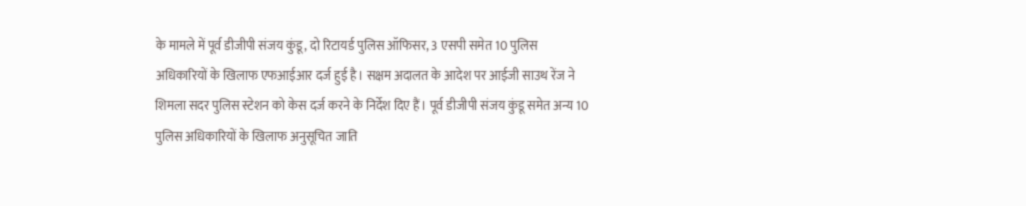के मामले में पूर्व डीजीपी संजय कुंडू, दो रिटायर्ड पुलिस ऑफिसर, 3 एसपी समेत 10 पुलिस अधिकारियों के खिलाफ एफआईआर दर्ज हुई है। सक्षम अदालत के आदेश पर आईजी साउथ रेंज ने शिमला सदर पुलिस स्टेशन को केस दर्ज करने के निर्देश दिए हैं। पूर्व डीजीपी संजय कुंडू समेत अन्य 10 पुलिस अधिकारियों के खिलाफ अनुसूचित जाति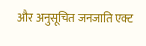और अनुसूचित जनजाति एक्ट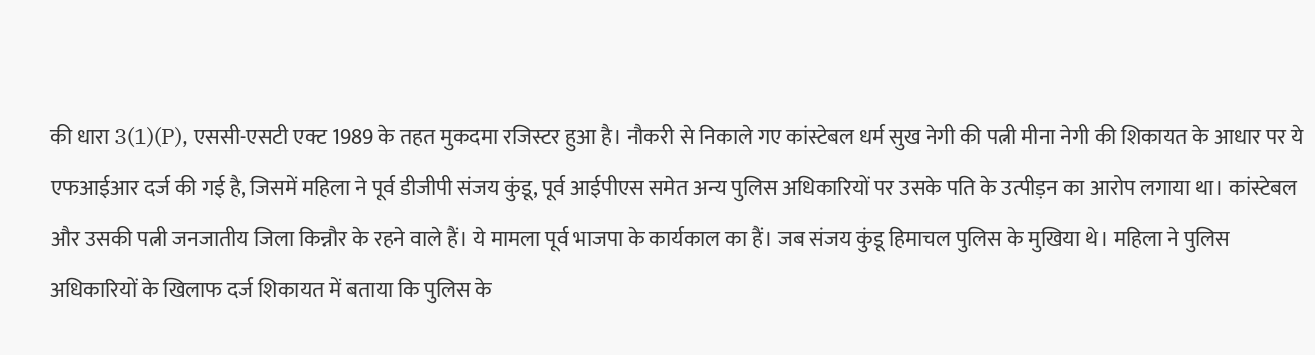की धारा 3(1)(P), एससी-एसटी एक्ट 1989 के तहत मुकदमा रजिस्टर हुआ है। नौकरी से निकाले गए कांस्टेबल धर्म सुख नेगी की पत्नी मीना नेगी की शिकायत के आधार पर ये एफआईआर दर्ज की गई है, जिसमें महिला ने पूर्व डीजीपी संजय कुंडू, पूर्व आईपीएस समेत अन्य पुलिस अधिकारियों पर उसके पति के उत्पीड़न का आरोप लगाया था। कांस्टेबल और उसकी पत्नी जनजातीय जिला किन्नौर के रहने वाले हैं। ये मामला पूर्व भाजपा के कार्यकाल का हैं। जब संजय कुंडू हिमाचल पुलिस के मुखिया थे। महिला ने पुलिस अधिकारियों के खिलाफ दर्ज शिकायत में बताया कि पुलिस के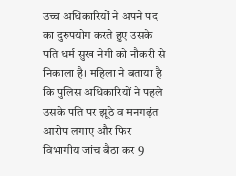उच्च अधिकारियों ने अपने पद का दुरुपयोग करते हुए उसके पति धर्म सुख नेगी को नौकरी से निकाला है। महिला ने बताया है कि पुलिस अधिकारियों ने पहले उसके पति पर झूठे व मनगढ़ंत आरोप लगाए और फिर विभागीय जांच बैठा कर 9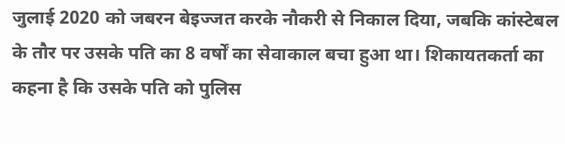जुलाई 2020 को जबरन बेइज्जत करके नौकरी से निकाल दिया, जबकि कांस्टेबल के तौर पर उसके पति का 8 वर्षों का सेवाकाल बचा हुआ था। शिकायतकर्ता का कहना है कि उसके पति को पुलिस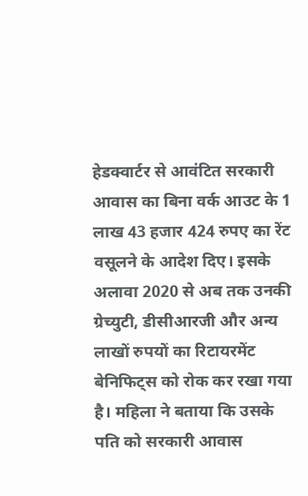हेडक्वार्टर से आवंटित सरकारी आवास का बिना वर्क आउट के 1 लाख 43 हजार 424 रुपए का रेंट वसूलने के आदेश दिए। इसके अलावा 2020 से अब तक उनकी ग्रेच्युटी, डीसीआरजी और अन्य लाखों रुपयों का रिटायरमेंट बेनिफिट्स को रोक कर रखा गया है। महिला ने बताया कि उसके पति को सरकारी आवास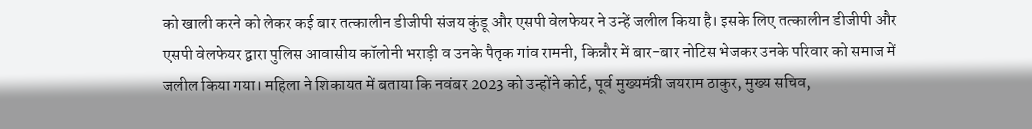को खाली करने को लेकर कई बार तत्कालीन डीजीपी संजय कुंडू और एसपी वेलफेयर ने उन्हें जलील किया है। इसके लिए तत्कालीन डीजीपी और एसपी वेलफेयर द्वारा पुलिस आवासीय कॉलोनी भराड़ी व उनके पैतृक गांव रामनी, किन्नौर में बार-बार नोटिस भेजकर उनके परिवार को समाज में जलील किया गया। महिला ने शिकायत में बताया कि नवंबर 2023 को उन्होंने कोर्ट, पूर्व मुख्यमंत्री जयराम ठाकुर, मुख्य सचिव,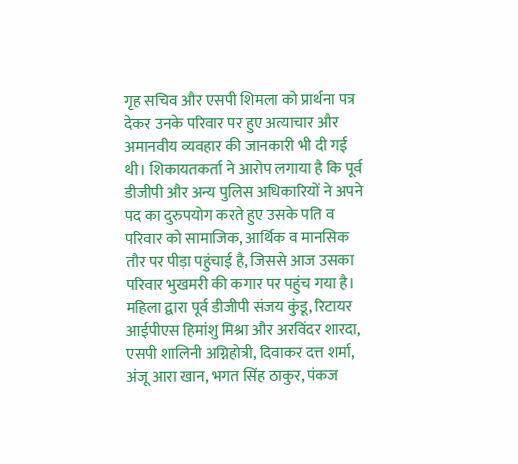गृह सचिव और एसपी शिमला को प्रार्थना पत्र देकर उनके परिवार पर हुए अत्याचार और अमानवीय व्यवहार की जानकारी भी दी गई थी। शिकायतकर्ता ने आरोप लगाया है कि पूर्व डीजीपी और अन्य पुलिस अधिकारियों ने अपने पद का दुरुपयोग करते हुए उसके पति व परिवार को सामाजिक, आर्थिक व मानसिक तौर पर पीड़ा पहुंचाई है, जिससे आज उसका परिवार भुखमरी की कगार पर पहुंच गया है। महिला द्वारा पूर्व डीजीपी संजय कुंडू, रिटायर आईपीएस हिमांशु मिश्रा और अरविंदर शारदा, एसपी शालिनी अग्निहोत्री, दिवाकर दत्त शर्मा, अंजू आरा खान, भगत सिंह ठाकुर, पंकज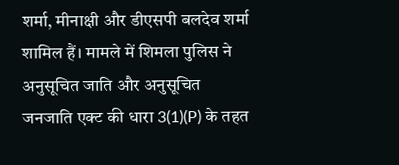शर्मा, मीनाक्षी और डीएसपी बलदेव शर्मा शामिल हैं। मामले में शिमला पुलिस ने अनुसूचित जाति और अनुसूचित जनजाति एक्ट की धारा 3(1)(P) के तहत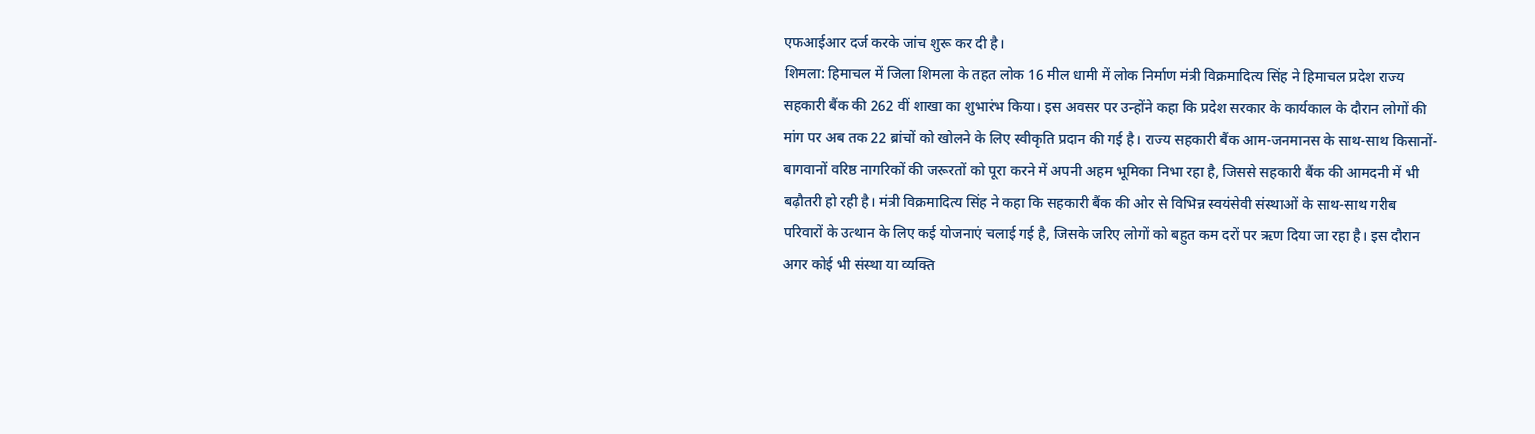एफआईआर दर्ज करके जांच शुरू कर दी है।
शिमला: हिमाचल में जिला शिमला के तहत लोक 16 मील धामी में लोक निर्माण मंत्री विक्रमादित्य सिंह ने हिमाचल प्रदेश राज्य सहकारी बैंक की 262 वीं शाखा का शुभारंभ किया। इस अवसर पर उन्होंने कहा कि प्रदेश सरकार के कार्यकाल के दौरान लोगों की मांग पर अब तक 22 ब्रांचों को खोलने के लिए स्वीकृति प्रदान की गई है। राज्य सहकारी बैंक आम-जनमानस के साथ-साथ किसानों- बागवानों वरिष्ठ नागरिकों की जरूरतों को पूरा करने में अपनी अहम भूमिका निभा रहा है, जिससे सहकारी बैंक की आमदनी में भी बढ़ौतरी हो रही है। मंत्री विक्रमादित्य सिंह ने कहा कि सहकारी बैंक की ओर से विभिन्न स्वयंसेवी संस्थाओं के साथ-साथ गरीब परिवारों के उत्थान के लिए कई योजनाएं चलाई गई है, जिसके जरिए लोगों को बहुत कम दरों पर ऋण दिया जा रहा है। इस दौरान अगर कोई भी संस्था या व्यक्ति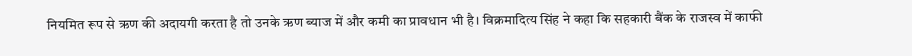नियमित रूप से ऋण की अदायगी करता है तो उनके ऋण ब्याज में और कमी का प्रावधान भी है। विक्रमादित्य सिंह ने कहा कि सहकारी बैंक के राजस्व में काफी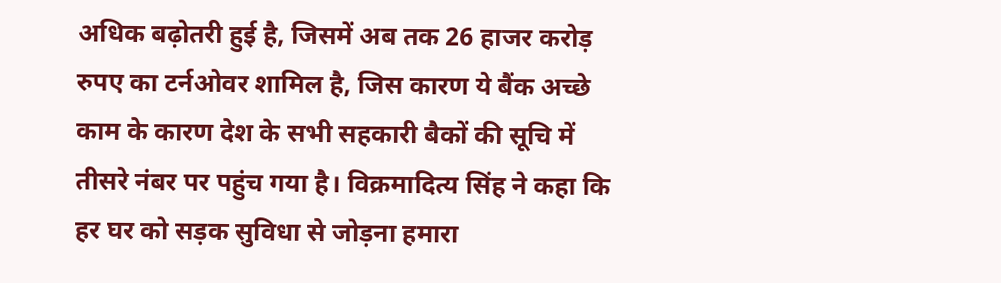अधिक बढ़ोतरी हुई है, जिसमें अब तक 26 हाजर करोड़ रुपए का टर्नओवर शामिल है, जिस कारण ये बैंक अच्छे काम के कारण देश के सभी सहकारी बैकों की सूचि में तीसरे नंबर पर पहुंच गया है। विक्रमादित्य सिंह ने कहा कि हर घर को सड़क सुविधा से जोड़ना हमारा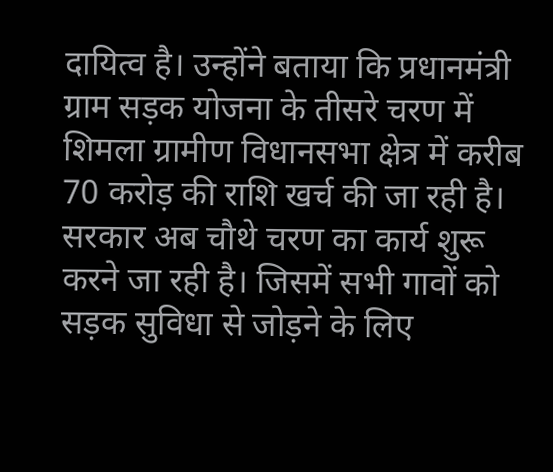दायित्व है। उन्होंने बताया कि प्रधानमंत्री ग्राम सड़क योजना के तीसरे चरण में शिमला ग्रामीण विधानसभा क्षेत्र में करीब 70 करोड़ की राशि खर्च की जा रही है। सरकार अब चौथे चरण का कार्य शुरू करने जा रही है। जिसमें सभी गावों को सड़क सुविधा से जोड़ने के लिए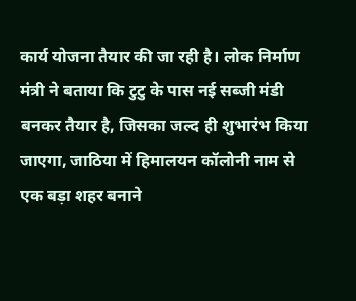कार्य योजना तैयार की जा रही है। लोक निर्माण मंत्री ने बताया कि टुटु के पास नई सब्जी मंडी बनकर तैयार है, जिसका जल्द ही शुभारंभ किया जाएगा, जाठिया में हिमालयन कॉलोनी नाम से एक बड़ा शहर बनाने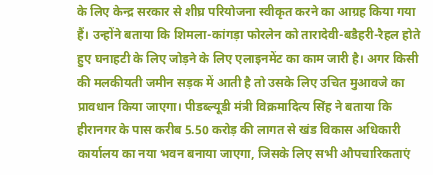के लिए केन्द्र सरकार से शीघ्र परियोजना स्वीकृत करने का आग्रह किया गया हैं। उन्होंने बताया कि शिमला-कांगड़ा फोरलेन को तारादेवी-बडैहरी-रैहल होते हुए घनाहटी के लिए जोड़ने के लिए एलाइनमेंट का काम जारी है। अगर किसी की मलकीयती जमीन सड़क में आती है तो उसके लिए उचित मुआवजे का प्रावधान किया जाएगा। पीडब्ल्यूडी मंत्री विक्रमादित्य सिंह ने बताया कि हीरानगर के पास करीब 5.50 करोड़ की लागत से खंड विकास अधिकारी कार्यालय का नया भवन बनाया जाएगा, जिसके लिए सभी औपचारिकताएं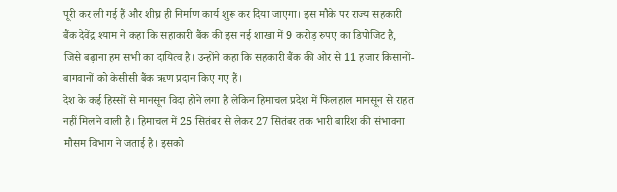पूरी कर ली गई हैं और शीघ्र ही निर्माण कार्य शुरू कर दिया जाएगा। इस मौके पर राज्य सहकारी बैंक देवेंद्र श्याम ने कहा कि सहाकारी बैंक की इस नई शाखा में 9 करोड़ रुपए का डिपोजिट है, जिसे बढ़ाना हम सभी का दायित्व है। उन्होंने कहा कि सहकारी बैंक की ओर से 11 हजार किसानों-बागवानों को केसीसी बैंक ऋण प्रदान किए गए हैं।
देश के कई हिस्सों से मानसून विदा होने लगा है लेकिन हिमाचल प्रदेश में फिलहाल मानसून से राहत नहीं मिलने वाली है। हिमाचल में 25 सितंबर से लेकर 27 सितंबर तक भारी बारिश की संभावना मौसम विभाग ने जताई है। इसको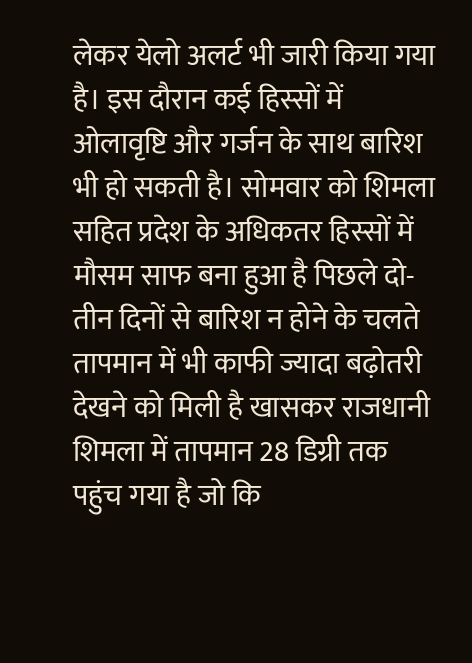लेकर येलो अलर्ट भी जारी किया गया है। इस दौरान कई हिस्सों में ओलावृष्टि और गर्जन के साथ बारिश भी हो सकती है। सोमवार को शिमला सहित प्रदेश के अधिकतर हिस्सों में मौसम साफ बना हुआ है पिछले दो-तीन दिनों से बारिश न होने के चलते तापमान में भी काफी ज्यादा बढ़ोतरी देखने को मिली है खासकर राजधानी शिमला में तापमान 28 डिग्री तक पहुंच गया है जो कि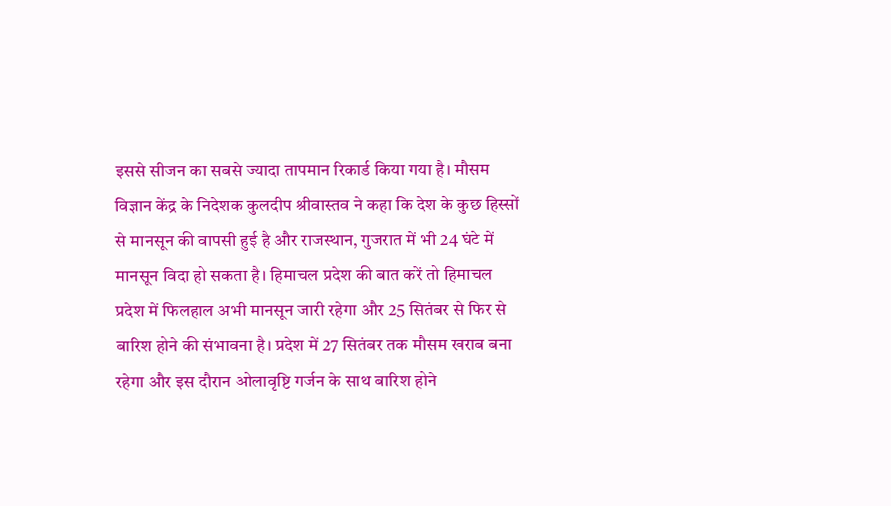इससे सीजन का सबसे ज्यादा तापमान रिकार्ड किया गया है। मौसम विज्ञान केंद्र के निदेशक कुलदीप श्रीवास्तव ने कहा कि देश के कुछ हिस्सों से मानसून की वापसी हुई है और राजस्थान, गुजरात में भी 24 घंटे में मानसून विदा हो सकता है। हिमाचल प्रदेश की बात करें तो हिमाचल प्रदेश में फिलहाल अभी मानसून जारी रहेगा और 25 सितंबर से फिर से बारिश होने की संभावना है। प्रदेश में 27 सितंबर तक मौसम खराब बना रहेगा और इस दौरान ओलावृष्टि गर्जन के साथ बारिश होने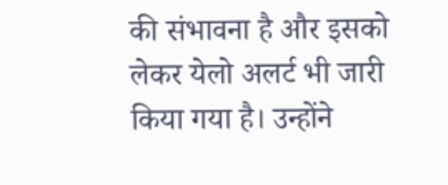की संभावना है और इसको लेकर येलो अलर्ट भी जारी किया गया है। उन्होंने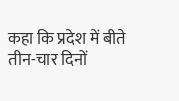कहा कि प्रदेश में बीते तीन-चार दिनों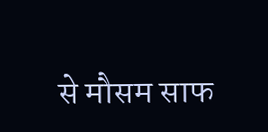से मौसम साफ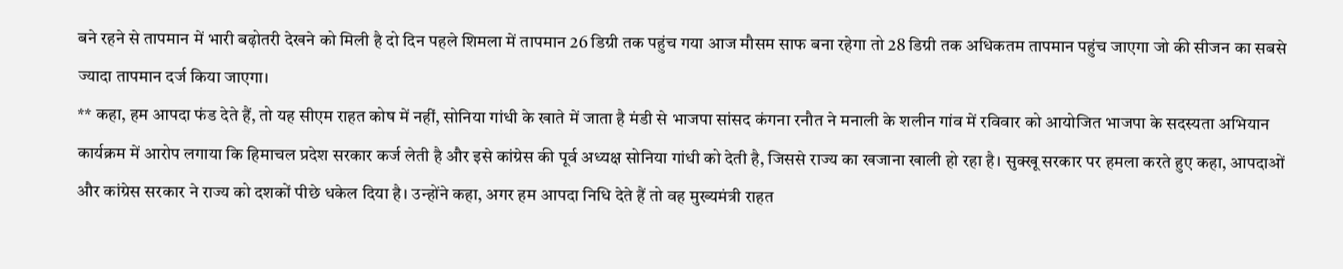बने रहने से तापमान में भारी बढ़ोतरी देखने को मिली है दो दिन पहले शिमला में तापमान 26 डिग्री तक पहुंच गया आज मौसम साफ बना रहेगा तो 28 डिग्री तक अधिकतम तापमान पहुंच जाएगा जो की सीजन का सबसे ज्यादा तापमान दर्ज किया जाएगा।
** कहा, हम आपदा फंड देते हैं, तो यह सीएम राहत कोष में नहीं, सोनिया गांधी के खाते में जाता है मंडी से भाजपा सांसद कंगना रनौत ने मनाली के शलीन गांव में रविवार को आयोजित भाजपा के सदस्यता अभियान कार्यक्रम में आरोप लगाया कि हिमाचल प्रदेश सरकार कर्ज लेती है और इसे कांग्रेस की पूर्व अध्यक्ष सोनिया गांधी को देती है, जिससे राज्य का खजाना खाली हो रहा है। सुक्खू सरकार पर हमला करते हुए कहा, आपदाओं और कांग्रेस सरकार ने राज्य को दशकों पीछे धकेल दिया है। उन्होंने कहा, अगर हम आपदा निधि देते हैं तो वह मुख्यमंत्री राहत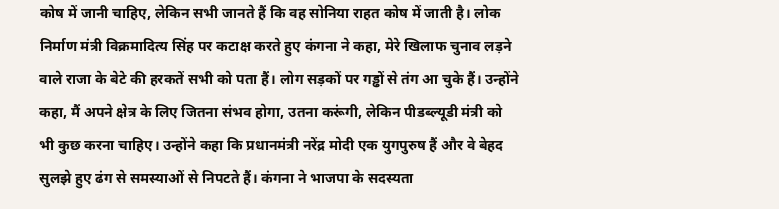कोष में जानी चाहिए, लेकिन सभी जानते हैं कि वह सोनिया राहत कोष में जाती है। लोक निर्माण मंत्री विक्रमादित्य सिंह पर कटाक्ष करते हुए कंगना ने कहा, मेरे खिलाफ चुनाव लड़ने वाले राजा के बेटे की हरकतें सभी को पता हैं। लोग सड़कों पर गड्ढों से तंग आ चुके हैं। उन्होंने कहा, मैं अपने क्षेत्र के लिए जितना संभव होगा, उतना करूंगी, लेकिन पीडब्ल्यूडी मंत्री को भी कुछ करना चाहिए। उन्होंने कहा कि प्रधानमंत्री नरेंद्र मोदी एक युगपुरुष हैं और वे बेहद सुलझे हुए ढंग से समस्याओं से निपटते हैं। कंगना ने भाजपा के सदस्यता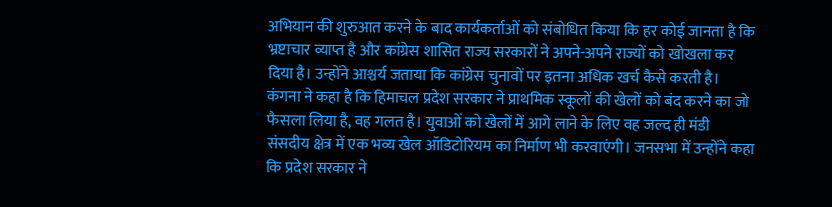अभियान की शुरुआत करने के बाद कार्यकर्ताओं को संबोधित किया कि हर कोई जानता है कि भ्रष्टाचार व्याप्त है और कांग्रेस शासित राज्य सरकारों ने अपने-अपने राज्यों को खोखला कर दिया है। उन्होंने आश्चर्य जताया कि कांग्रेस चुनावों पर इतना अधिक खर्च कैसे करती है। कंगना ने कहा है कि हिमाचल प्रदेश सरकार ने प्राथमिक स्कूलों की खेलों को बंद करने का जो फैसला लिया है, वह गलत है। युवाओं को खेलों में आगे लाने के लिए वह जल्द ही मंडी संसदीय क्षेत्र में एक भव्य खेल ऑडिटोरियम का निर्माण भी करवाएंगी। जनसभा में उन्होंने कहा कि प्रदेश सरकार ने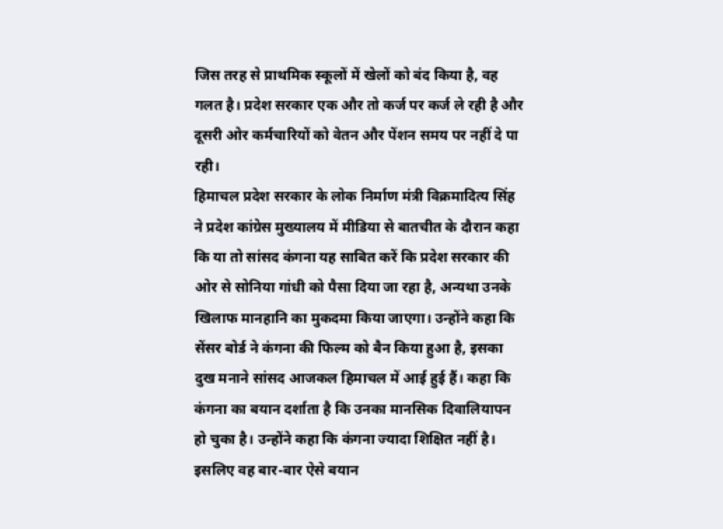जिस तरह से प्राथमिक स्कूलों में खेलों को बंद किया है, वह गलत है। प्रदेश सरकार एक और तो कर्ज पर कर्ज ले रही है और दूसरी ओर कर्मचारियों को वेतन और पेंशन समय पर नहीं दे पा रही।
हिमाचल प्रदेश सरकार के लोक निर्माण मंत्री विक्रमादित्य सिंह ने प्रदेश कांग्रेस मुख्यालय में मीडिया से बातचीत के दौरान कहा कि या तो सांसद कंगना यह साबित करें कि प्रदेश सरकार की ओर से सोनिया गांधी को पैसा दिया जा रहा है, अन्यथा उनके खिलाफ मानहानि का मुकदमा किया जाएगा। उन्होंने कहा कि सेंसर बोर्ड ने कंगना की फिल्म को बैन किया हुआ है, इसका दुख मनाने सांसद आजकल हिमाचल में आई हुई हैं। कहा कि कंगना का बयान दर्शाता है कि उनका मानसिक दिवालियापन हो चुका है। उन्होंने कहा कि कंगना ज्यादा शिक्षित नहीं है। इसलिए वह बार-बार ऐसे बयान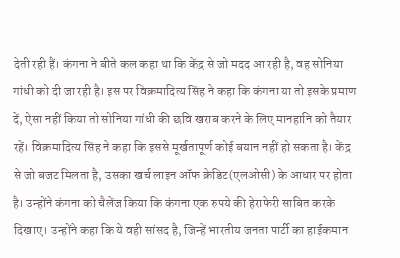देती रही हैं। कंगना ने बीते कल कहा था कि केंद्र से जो मदद आ रही है, वह सोनिया गांधी को दी जा रही है। इस पर विक्रमादित्य सिंह ने कहा कि कंगना या तो इसके प्रमाण दें, ऐसा नहीं किया तो सोनिया गांधी की छवि खराब करने के लिए मानहानि को तैयार रहें। विक्रमादित्य सिंह ने कहा कि इससे मूर्खतापूर्ण कोई बयान नहीं हो सकता है। केंद्र से जो बजट मिलता है, उसका खर्च लाइन ऑफ क्रेडिट(एलओसी) के आधार पर होता है। उन्होंने कंगना को चैलेंज किया कि कंगना एक रुपये की हेराफेरी साबित करके दिखाए। उन्होंने कहा कि ये वही सांसद है, जिन्हें भारतीय जनता पार्टी का हाईकमान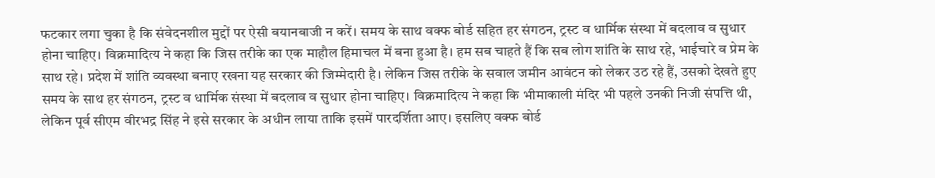फटकार लगा चुका है कि संवेदनशील मुद्दों पर ऐसी बयानबाजी न करें। समय के साथ वक्फ बोर्ड सहित हर संगठन, ट्रस्ट व धार्मिक संस्था में बदलाव व सुधार होना चाहिए। विक्रमादित्य ने कहा कि जिस तरीके का एक माहौल हिमाचल में बना हुआ है। हम सब चाहते हैं कि सब लोग शांति के साथ रहे, भाईचारे व प्रेम के साथ रहे। प्रदेश में शांति व्यवस्था बनाए रखना यह सरकार की जिम्मेदारी है। लेकिन जिस तरीके के सवाल जमीन आवंटन को लेकर उठ रहे हैं, उसको देखते हुए समय के साथ हर संगठन, ट्रस्ट व धार्मिक संस्था में बदलाव व सुधार होना चाहिए। विक्रमादित्य ने कहा कि भीमाकाली मंदिर भी पहले उनकी निजी संपत्ति थी, लेकिन पूर्व सीएम वीरभद्र सिंह ने इसे सरकार के अधीन लाया ताकि इसमें पारदर्शिता आए। इसलिए वक्फ बोर्ड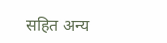सहित अन्य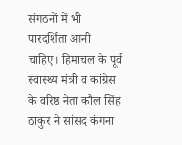संगठनों में भी पारदर्शिता आनी चाहिए। हिमाचल के पूर्व स्वास्थ्य मंत्री व कांग्रेस के वरिष्ठ नेता कौल सिंह ठाकुर ने सांसद कंगना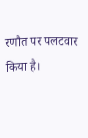रणौत पर पलटवार किया है।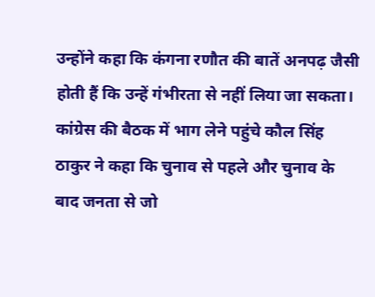उन्होंने कहा कि कंगना रणौत की बातें अनपढ़ जैसी होती हैं कि उन्हें गंभीरता से नहीं लिया जा सकता। कांग्रेस की बैठक में भाग लेने पहुंचे कौल सिंह ठाकुर ने कहा कि चुनाव से पहले और चुनाव के बाद जनता से जो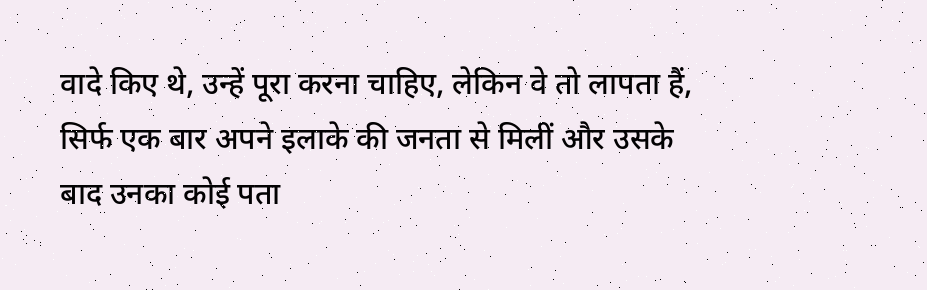वादे किए थे, उन्हें पूरा करना चाहिए, लेकिन वे तो लापता हैं, सिर्फ एक बार अपने इलाके की जनता से मिलीं और उसके बाद उनका कोई पता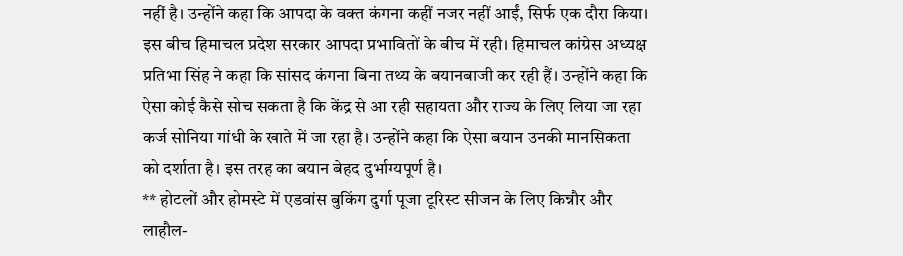नहीं है। उन्होंने कहा कि आपदा के वक्त कंगना कहीं नजर नहीं आईं, सिर्फ एक दौरा किया। इस बीच हिमाचल प्रदेश सरकार आपदा प्रभावितों के बीच में रही। हिमाचल कांग्रेस अध्यक्ष प्रतिभा सिंह ने कहा कि सांसद कंगना बिना तथ्य के बयानबाजी कर रही हैं। उन्होंने कहा कि ऐसा कोई कैसे सोच सकता है कि केंद्र से आ रही सहायता और राज्य के लिए लिया जा रहा कर्ज सोनिया गांधी के खाते में जा रहा है। उन्होंने कहा कि ऐसा बयान उनकी मानसिकता को दर्शाता है। इस तरह का बयान बेहद दुर्भाग्यपूर्ण है।
** होटलों और होमस्टे में एडवांस बुकिंग दुर्गा पूजा टूरिस्ट सीजन के लिए किन्नौर और लाहौल-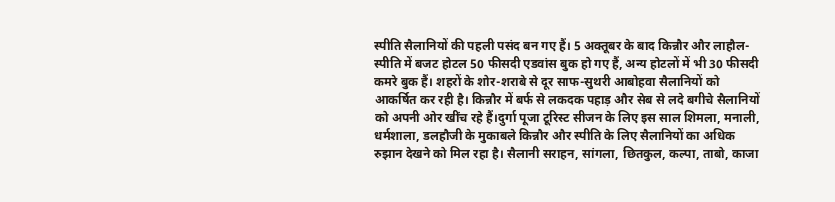स्पीति सैलानियों की पहली पसंद बन गए हैं। 5 अक्तूबर के बाद किन्नौर और लाहौल-स्पीति में बजट होटल 50 फीसदी एडवांस बुक हो गए हैं, अन्य होटलों में भी 30 फीसदी कमरे बुक हैं। शहरों के शोर-शराबे से दूर साफ-सुथरी आबोहवा सैलानियों को आकर्षित कर रही है। किन्नौर में बर्फ से लकदक पहाड़ और सेब से लदे बगीचे सैलानियों को अपनी ओर खींच रहे हैं।दुर्गा पूजा टूरिस्ट सीजन के लिए इस साल शिमला, मनाली, धर्मशाला, डलहौजी के मुकाबले किन्नौर और स्पीति के लिए सैलानियों का अधिक रुझान देखने को मिल रहा है। सैलानी सराहन, सांगला, छितकुल, कल्पा, ताबो, काजा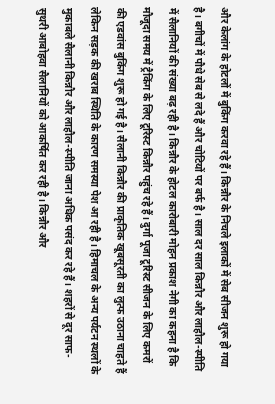और केलांग के होटलों में बुकिंग करवा रहे हैं। किन्नौर के निचले इलाकों में सेब सीजन शुरू हो गया है। बगीचों में पौधे सेब से लदे हैं और चोटियों पर बर्फ है। साल दर साल किन्नौर और लाहौल-स्पीति में सैलानियों की संख्या बढ़ रही है। किन्नौर के होटल कारोबारी मोहन प्रकाश नेगी का कहना है कि मौजूदा समय में ट्रैकिंग के लिए टूरिस्ट किन्नौर पहुंच रहे हैं। दुर्गा पूजा टूरिस्ट सीजन के लिए कमरों की एडवांस बुकिंग शुरू हो गई है। सैलानी किन्नौर की प्राकृतिक खूबसूरती का लुत्फ उठाना चाहते हैं लेकिन सड़क की खराब स्थिति के कारण समस्या पेश आ रही है। हिमाचल के अन्य पर्यटन स्थलों के मुकाबले सैलानी किन्नौर और लाहौल-स्पीति जाना अधिक पसंद कर रहे हैं। शहरों से दूर साफ-सुथरी आबोहवा सैलानियों को आकर्षित कर रही है। किन्नौर और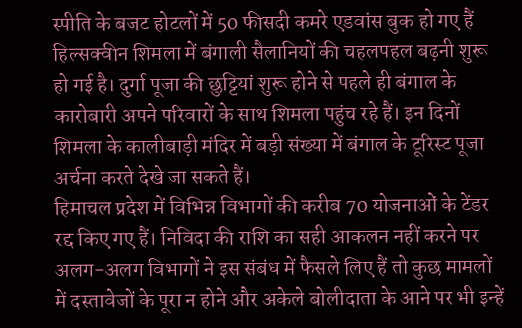स्पीति के बजट होटलों में 50 फीसदी कमरे एडवांस बुक हो गए हैं हिल्सक्वीन शिमला में बंगाली सैलानियों की चहलपहल बढ़नी शुरू हो गई है। दुर्गा पूजा की छुट्टियां शुरू होने से पहले ही बंगाल के कारोबारी अपने परिवारों के साथ शिमला पहुंच रहे हैं। इन दिनों शिमला के कालीबाड़ी मंदिर में बड़ी संख्या में बंगाल के टूरिस्ट पूजा अर्चना करते देखे जा सकते हैं।
हिमाचल प्रदेश में विभिन्न विभागों की करीब 70 योजनाओं के टेंडर रद्द किए गए हैं। निविदा की राशि का सही आकलन नहीं करने पर अलग-अलग विभागों ने इस संबंध में फैसले लिए हैं तो कुछ मामलों में दस्तावेजों के पूरा न होने और अकेले बोलीदाता के आने पर भी इन्हें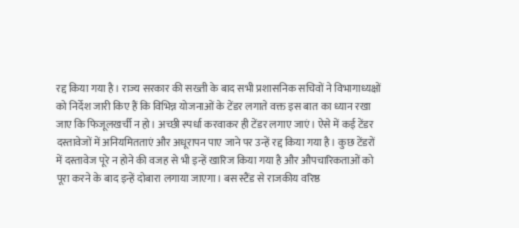रद्द किया गया है। राज्य सरकार की सख्ती के बाद सभी प्रशासनिक सचिवों ने विभागाध्यक्षों को निर्देश जारी किए हैं कि विभिन्न योजनाओं के टेंडर लगाते वक्त इस बात का ध्यान रखा जाए कि फिजूलखर्ची न हो। अच्छी स्पर्धा करवाकर ही टेंडर लगाए जाएं। ऐसे में कई टेंडर दस्तावेजों में अनियमितताएं और अधूरापन पाए जाने पर उन्हें रद्द किया गया है। कुछ टेंडरों में दस्तावेज पूरे न होने की वजह से भी इन्हें खारिज किया गया है और औपचारिकताओं को पूरा करने के बाद इन्हें दोबारा लगाया जाएगा। बस स्टैंड से राजकीय वरिष्ठ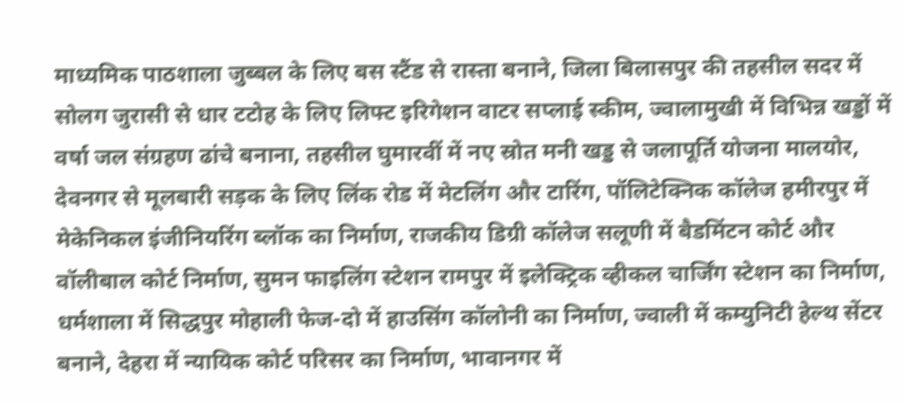माध्यमिक पाठशाला जुब्बल के लिए बस स्टैंड से रास्ता बनाने, जिला बिलासपुर की तहसील सदर में सोलग जुरासी से धार टटोह के लिए लिफ्ट इरिगेशन वाटर सप्लाई स्कीम, ज्वालामुखी में विभिन्न खड्डों में वर्षा जल संग्रहण ढांचे बनाना, तहसील घुमारवीं में नए स्रोत मनी खड्ड से जलापूर्ति योजना मालयोर, देवनगर से मूलबारी सड़क के लिए लिंक रोड में मेटलिंग और टारिंग, पॉलिटेक्निक कॉलेज हमीरपुर में मेकेनिकल इंजीनियरिंग ब्लॉक का निर्माण, राजकीय डिग्री कॉलेज सलूणी में बैडमिंटन कोर्ट और वॉलीबाल कोर्ट निर्माण, सुमन फाइलिंग स्टेशन रामपुर में इलेक्ट्रिक व्हीकल चार्जिंग स्टेशन का निर्माण, धर्मशाला में सिद्धपुर मोहाली फेज-दो में हाउसिंग कॉलोनी का निर्माण, ज्वाली में कम्युनिटी हेल्थ सेंटर बनाने, देहरा में न्यायिक कोर्ट परिसर का निर्माण, भावानगर में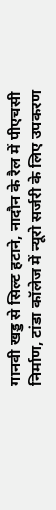गानवी खड्ड से सिल्ट हटाने, नादौन के रैल में पीएचसी निर्माण, टांडा कॉलेज में न्यूरो सर्जरी के लिए उपकरण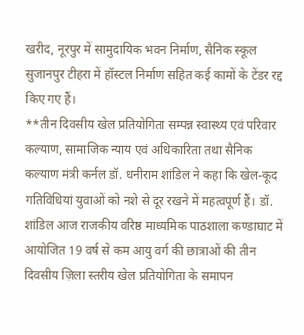खरीद, नूरपुर में सामुदायिक भवन निर्माण, सैनिक स्कूल सुजानपुर टीहरा में हॉस्टल निर्माण सहित कई कामों के टेंडर रद्द किए गए हैं।
**तीन दिवसीय खेल प्रतियोगिता सम्पन्न स्वास्थ्य एवं परिवार कल्याण, सामाजिक न्याय एवं अधिकारिता तथा सैनिक कल्याण मंत्री कर्नल डॉ. धनीराम शांडिल ने कहा कि खेल-कूद गतिविधियां युवाओं को नशे से दूर रखने में महत्वपूर्ण हैं। डॉ. शांडिल आज राजकीय वरिष्ठ माध्यमिक पाठशाला कण्डाघाट में आयोजित 19 वर्ष से कम आयु वर्ग की छात्राओं की तीन दिवसीय ज़िला स्तरीय खेल प्रतियोगिता के समापन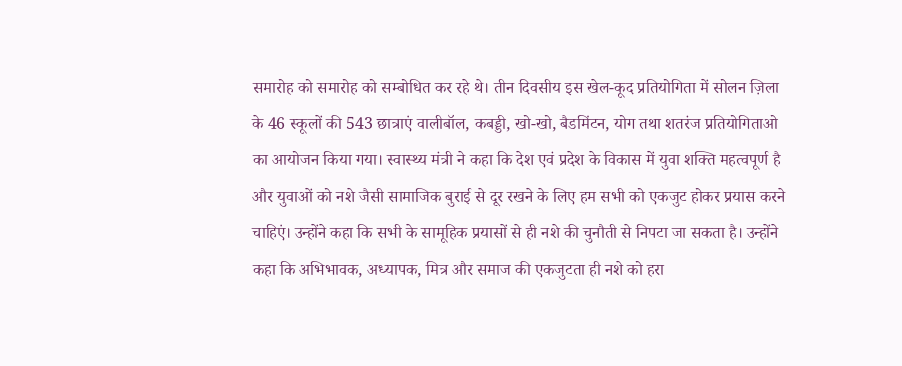समारोह को समारोह को सम्बोधित कर रहे थे। तीन दिवसीय इस खेल-कूद प्रतियोगिता में सोलन ज़िला के 46 स्कूलों की 543 छात्राएं वालीबॉल, कबड्डी, खो-खो, बैडमिंटन, योग तथा शतरंज प्रतियोगिताओ का आयोजन किया गया। स्वास्थ्य मंत्री ने कहा कि देश एवं प्रदेश के विकास में युवा शक्ति महत्वपूर्ण है और युवाओं को नशे जैसी सामाजिक बुराई से दूर रखने के लिए हम सभी को एकजुट होकर प्रयास करने चाहिएं। उन्होंने कहा कि सभी के सामूहिक प्रयासों से ही नशे की चुनौती से निपटा जा सकता है। उन्होंने कहा कि अभिभावक, अध्यापक, मित्र और समाज की एकजुटता ही नशे को हरा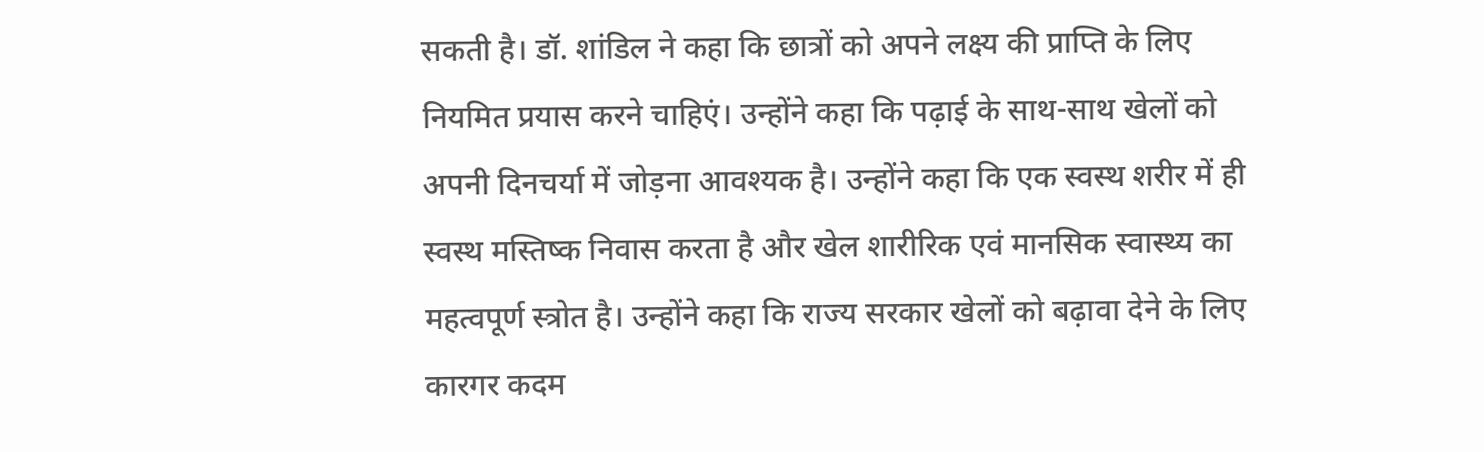सकती है। डॉ. शांडिल ने कहा कि छात्रों को अपने लक्ष्य की प्राप्ति के लिए नियमित प्रयास करने चाहिएं। उन्होंने कहा कि पढ़ाई के साथ-साथ खेलों को अपनी दिनचर्या में जोड़ना आवश्यक है। उन्होंने कहा कि एक स्वस्थ शरीर में ही स्वस्थ मस्तिष्क निवास करता है और खेल शारीरिक एवं मानसिक स्वास्थ्य का महत्वपूर्ण स्त्रोत है। उन्होंने कहा कि राज्य सरकार खेलों को बढ़ावा देने के लिए कारगर कदम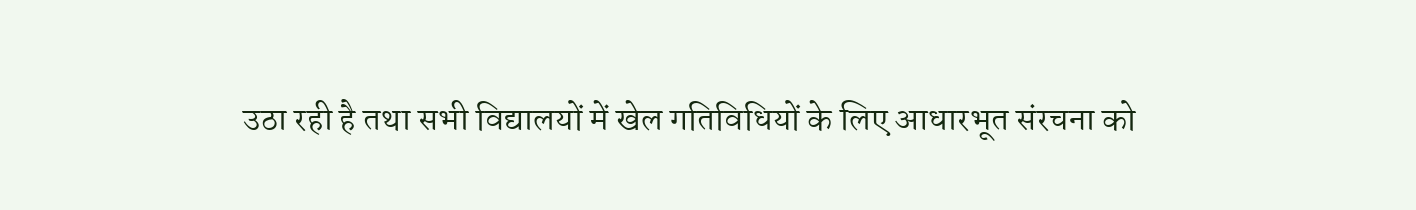उठा रही है तथा सभी विद्यालयों में खेल गतिविधियों के लिए आधारभूत संरचना को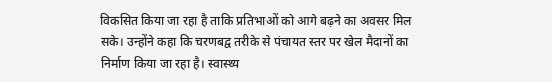विकसित किया जा रहा है ताकि प्रतिभाओं को आगे बढ़ने का अवसर मिल सके। उन्होंने कहा कि चरणबद्व तरीके से पंचायत स्तर पर खेल मैदानों का निर्माण किया जा रहा है। स्वास्थ्य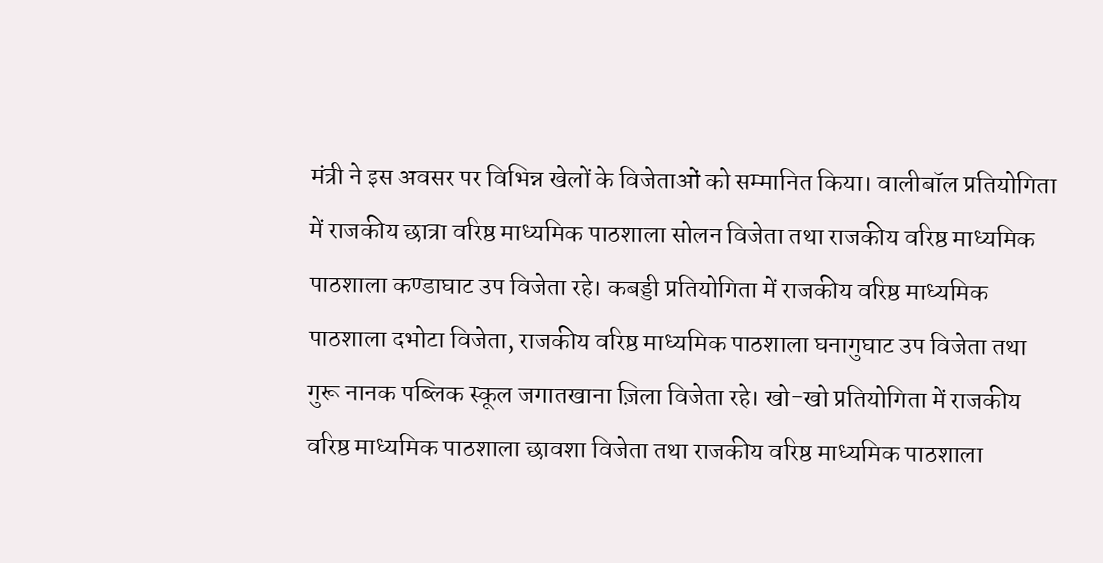मंत्री ने इस अवसर पर विभिन्न खेलों के विजेताओं को सम्मानित किया। वालीबॉल प्रतियोगिता में राजकीय छात्रा वरिष्ठ माध्यमिक पाठशाला सोलन विजेता तथा राजकीय वरिष्ठ माध्यमिक पाठशाला कण्डाघाट उप विजेता रहे। कबड्डी प्रतियोगिता में राजकीय वरिष्ठ माध्यमिक पाठशाला दभोटा विजेता, राजकीय वरिष्ठ माध्यमिक पाठशाला घनागुघाट उप विजेता तथा गुरू नानक पब्लिक स्कूल जगातखाना ज़िला विजेता रहे। खो-खो प्रतियोगिता में राजकीय वरिष्ठ माध्यमिक पाठशाला छावशा विजेता तथा राजकीय वरिष्ठ माध्यमिक पाठशाला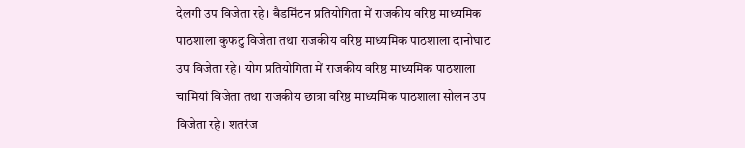देलगी उप विजेता रहे। बैडमिंटन प्रतियोगिता में राजकीय वरिष्ठ माध्यमिक पाठशाला कुफटु विजेता तथा राजकीय वरिष्ठ माध्यमिक पाठशाला दानोघाट उप विजेता रहे। योग प्रतियोगिता में राजकीय वरिष्ठ माध्यमिक पाठशाला चामियां विजेता तथा राजकीय छात्रा वरिष्ठ माध्यमिक पाठशाला सोलन उप विजेता रहे। शतरंज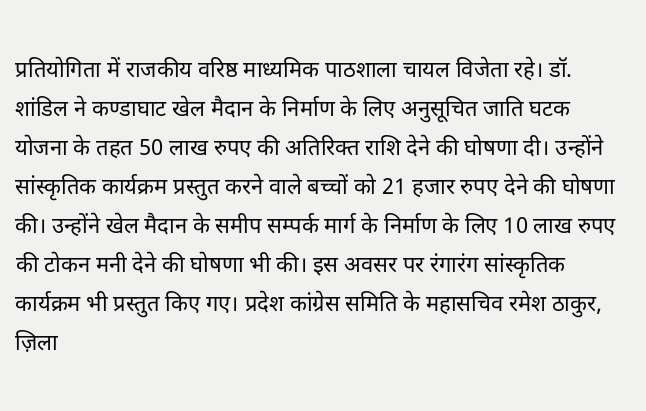प्रतियोगिता में राजकीय वरिष्ठ माध्यमिक पाठशाला चायल विजेता रहे। डॉ. शांडिल ने कण्डाघाट खेल मैदान के निर्माण के लिए अनुसूचित जाति घटक योजना के तहत 50 लाख रुपए की अतिरिक्त राशि देने की घोषणा दी। उन्होंने सांस्कृतिक कार्यक्रम प्रस्तुत करने वाले बच्चों को 21 हजार रुपए देने की घोषणा की। उन्होंने खेल मैदान के समीप सम्पर्क मार्ग के निर्माण के लिए 10 लाख रुपए की टोकन मनी देने की घोषणा भी की। इस अवसर पर रंगारंग सांस्कृतिक कार्यक्रम भी प्रस्तुत किए गए। प्रदेश कांग्रेस समिति के महासचिव रमेश ठाकुर, ज़िला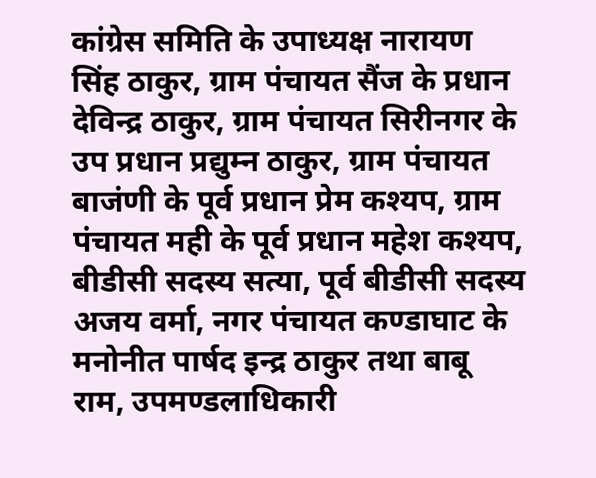कांग्रेस समिति के उपाध्यक्ष नारायण सिंह ठाकुर, ग्राम पंचायत सैंज के प्रधान देविन्द्र ठाकुर, ग्राम पंचायत सिरीनगर के उप प्रधान प्रद्युम्न ठाकुर, ग्राम पंचायत बाजंणी के पूर्व प्रधान प्रेम कश्यप, ग्राम पंचायत मही के पूर्व प्रधान महेश कश्यप, बीडीसी सदस्य सत्या, पूर्व बीडीसी सदस्य अजय वर्मा, नगर पंचायत कण्डाघाट के मनोनीत पार्षद इन्द्र ठाकुर तथा बाबू राम, उपमण्डलाधिकारी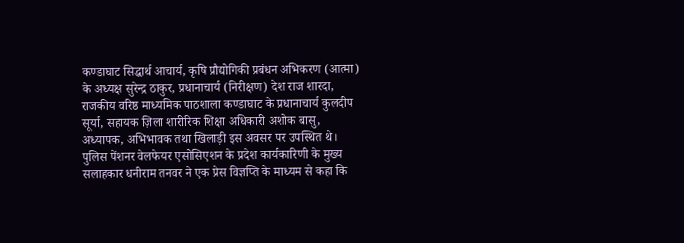कण्डाघाट सिद्धार्थ आचार्य, कृषि प्रौद्योगिकी प्रबंधन अभिकरण (आत्मा) के अध्यक्ष सुरेन्द्र ठाकुर, प्रधानाचार्य (निरीक्षण) देश राज शारदा, राजकीय वरिष्ठ माध्यमिक पाठशाला कण्डाघाट के प्रधानाचार्य कुलदीप सूर्या, सहायक ज़िला शारीरिक शिक्षा अधिकारी अशोक बासु, अध्यापक, अभिभावक तथा खिलाड़ी इस अवसर पर उपस्थित थे।
पुलिस पेंशनर वेलफेयर एसोसिएशन के प्रदेश कार्यकारिणी के मुख्य सलाहकार धनीराम तनवर ने एक प्रेस विज्ञप्ति के माध्यम से कहा कि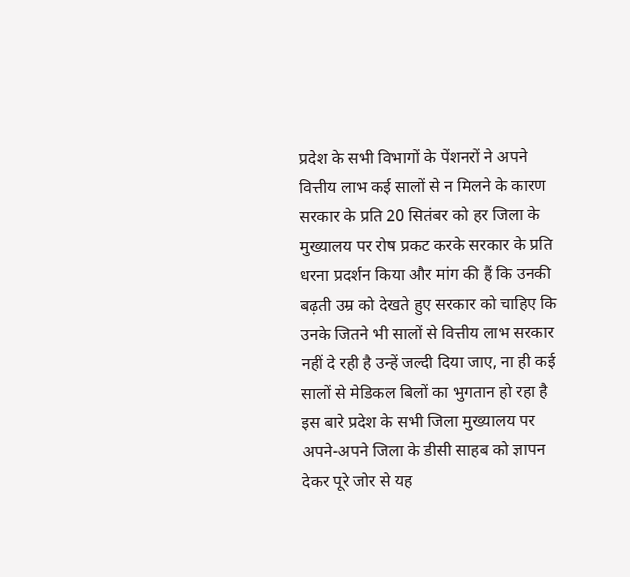प्रदेश के सभी विभागों के पेंशनरों ने अपने वित्तीय लाभ कई सालों से न मिलने के कारण सरकार के प्रति 20 सितंबर को हर जिला के मुख्यालय पर रोष प्रकट करके सरकार के प्रति धरना प्रदर्शन किया और मांग की हैं कि उनकी बढ़ती उम्र को देखते हुए सरकार को चाहिए कि उनके जितने भी सालों से वित्तीय लाभ सरकार नहीं दे रही है उन्हें जल्दी दिया जाए, ना ही कई सालों से मेडिकल बिलों का भुगतान हो रहा है इस बारे प्रदेश के सभी जिला मुख्यालय पर अपने-अपने जिला के डीसी साहब को ज्ञापन देकर पूरे जोर से यह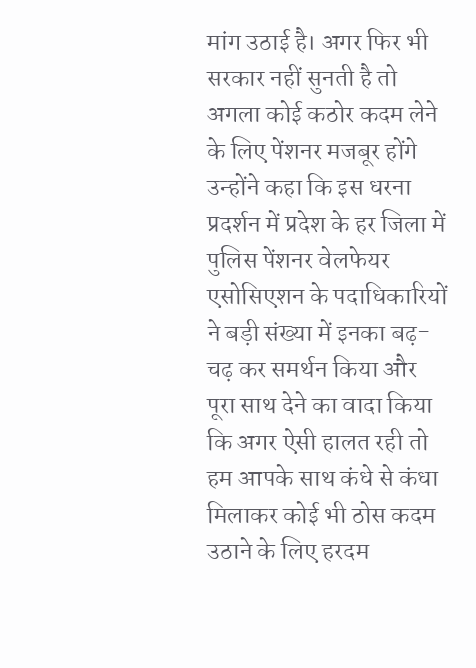मांग उठाई है। अगर फिर भी सरकार नहीं सुनती है तो अगला कोई कठोर कदम लेने के लिए पेंशनर मजबूर होंगे उन्होंने कहा कि इस धरना प्रदर्शन में प्रदेश के हर जिला में पुलिस पेंशनर वेलफेयर एसोसिएशन के पदाधिकारियों ने बड़ी संख्या में इनका बढ़-चढ़ कर समर्थन किया और पूरा साथ देने का वादा किया कि अगर ऐसी हालत रही तो हम आपके साथ कंधे से कंधा मिलाकर कोई भी ठोस कदम उठाने के लिए हरदम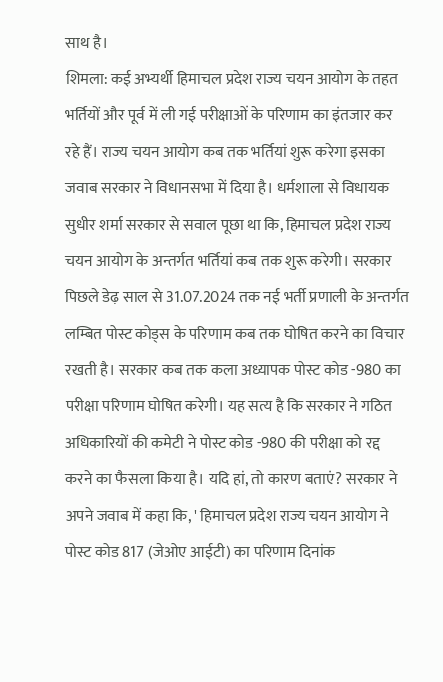साथ है।
शिमला: कई अभ्यर्थी हिमाचल प्रदेश राज्य चयन आयोग के तहत भर्तियों और पूर्व में ली गई परीक्षाओं के परिणाम का इंतजार कर रहे हैं। राज्य चयन आयोग कब तक भर्तियां शुरू करेगा इसका जवाब सरकार ने विधानसभा में दिया है। धर्मशाला से विधायक सुधीर शर्मा सरकार से सवाल पूछा था कि, हिमाचल प्रदेश राज्य चयन आयोग के अन्तर्गत भर्तियां कब तक शुरू करेगी। सरकार पिछले डेढ़ साल से 31.07.2024 तक नई भर्ती प्रणाली के अन्तर्गत लम्बित पोस्ट कोड्स के परिणाम कब तक घोषित करने का विचार रखती है। सरकार कब तक कला अध्यापक पोस्ट कोड -980 का परीक्षा परिणाम घोषित करेगी। यह सत्य है कि सरकार ने गठित अधिकारियों की कमेटी ने पोस्ट कोड -980 की परीक्षा को रद्द करने का फैसला किया है। यदि हां, तो कारण बताएं? सरकार ने अपने जवाब में कहा कि, ' हिमाचल प्रदेश राज्य चयन आयोग ने पोस्ट कोड 817 (जेओए आईटी) का परिणाम दिनांक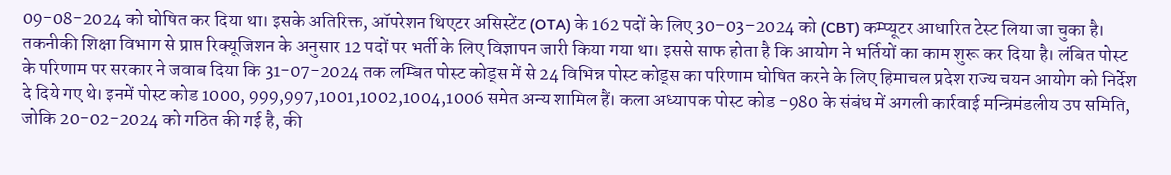09-08-2024 को घोषित कर दिया था। इसके अतिरिक्त, ऑपरेशन थिएटर असिस्टेंट (OTA) के 162 पदों के लिए 30–03–2024 को (CBT) कम्प्यूटर आधारित टेस्ट लिया जा चुका है। तकनीकी शिक्षा विभाग से प्राप्त रिक्यूजिशन के अनुसार 12 पदों पर भर्ती के लिए विज्ञापन जारी किया गया था। इससे साफ होता है कि आयोग ने भर्तियों का काम शुरू कर दिया है। लंबित पोस्ट के परिणाम पर सरकार ने जवाब दिया कि 31-07-2024 तक लम्बित पोस्ट कोड्स में से 24 विभिन्न पोस्ट कोड्स का परिणाम घोषित करने के लिए हिमाचल प्रदेश राज्य चयन आयोग को निर्देश दे दिये गए थे। इनमें पोस्ट कोड 1000, 999,997,1001,1002,1004,1006 समेत अन्य शामिल हैं। कला अध्यापक पोस्ट कोड -980 के संबंध में अगली कार्रवाई मन्त्रिमंडलीय उप समिति, जोकि 20-02-2024 को गठित की गई है, की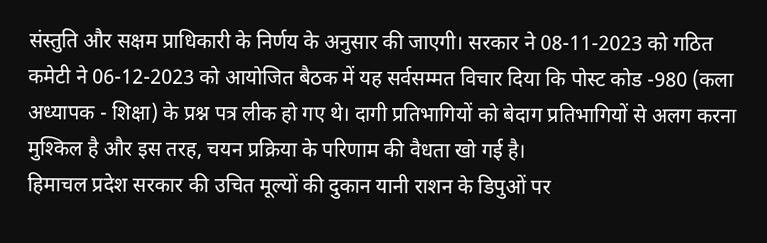संस्तुति और सक्षम प्राधिकारी के निर्णय के अनुसार की जाएगी। सरकार ने 08-11-2023 को गठित कमेटी ने 06-12-2023 को आयोजित बैठक में यह सर्वसम्मत विचार दिया कि पोस्ट कोड -980 (कला अध्यापक - शिक्षा) के प्रश्न पत्र लीक हो गए थे। दागी प्रतिभागियों को बेदाग प्रतिभागियों से अलग करना मुश्किल है और इस तरह, चयन प्रक्रिया के परिणाम की वैधता खो गई है।
हिमाचल प्रदेश सरकार की उचित मूल्यों की दुकान यानी राशन के डिपुओं पर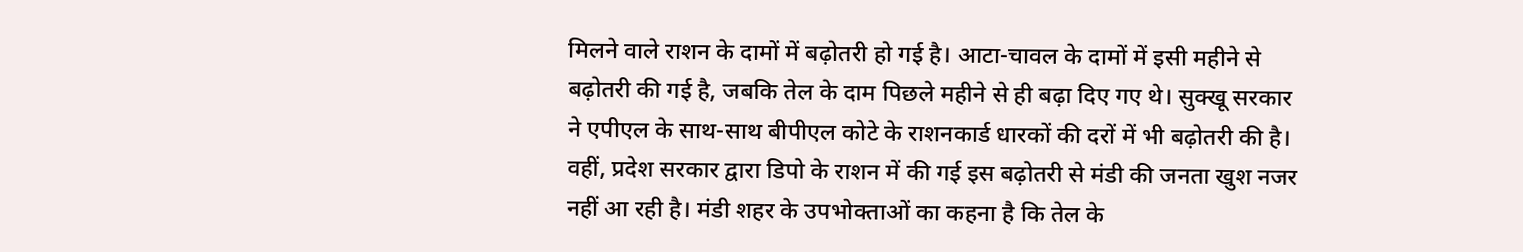मिलने वाले राशन के दामों में बढ़ोतरी हो गई है। आटा-चावल के दामों में इसी महीने से बढ़ोतरी की गई है, जबकि तेल के दाम पिछले महीने से ही बढ़ा दिए गए थे। सुक्खू सरकार ने एपीएल के साथ-साथ बीपीएल कोटे के राशनकार्ड धारकों की दरों में भी बढ़ोतरी की है। वहीं, प्रदेश सरकार द्वारा डिपो के राशन में की गई इस बढ़ोतरी से मंडी की जनता खुश नजर नहीं आ रही है। मंडी शहर के उपभोक्ताओं का कहना है कि तेल के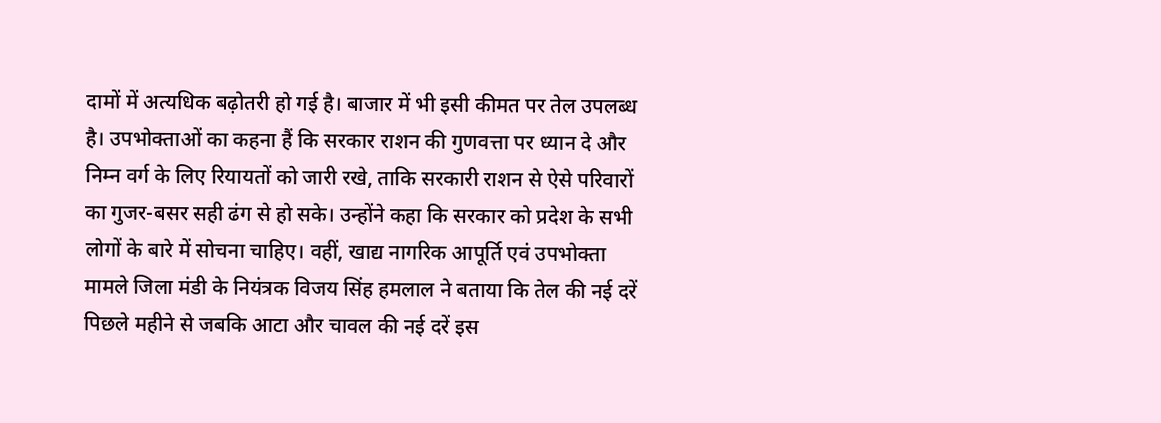दामों में अत्यधिक बढ़ोतरी हो गई है। बाजार में भी इसी कीमत पर तेल उपलब्ध है। उपभोक्ताओं का कहना हैं कि सरकार राशन की गुणवत्ता पर ध्यान दे और निम्न वर्ग के लिए रियायतों को जारी रखे, ताकि सरकारी राशन से ऐसे परिवारों का गुजर-बसर सही ढंग से हो सके। उन्होंने कहा कि सरकार को प्रदेश के सभी लोगों के बारे में सोचना चाहिए। वहीं, खाद्य नागरिक आपूर्ति एवं उपभोक्ता मामले जिला मंडी के नियंत्रक विजय सिंह हमलाल ने बताया कि तेल की नई दरें पिछले महीने से जबकि आटा और चावल की नई दरें इस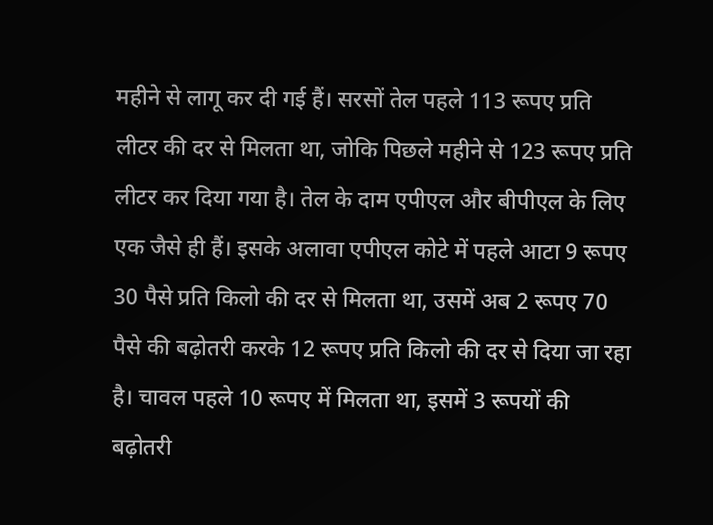महीने से लागू कर दी गई हैं। सरसों तेल पहले 113 रूपए प्रति लीटर की दर से मिलता था, जोकि पिछले महीने से 123 रूपए प्रति लीटर कर दिया गया है। तेल के दाम एपीएल और बीपीएल के लिए एक जैसे ही हैं। इसके अलावा एपीएल कोटे में पहले आटा 9 रूपए 30 पैसे प्रति किलो की दर से मिलता था, उसमें अब 2 रूपए 70 पैसे की बढ़ोतरी करके 12 रूपए प्रति किलो की दर से दिया जा रहा है। चावल पहले 10 रूपए में मिलता था, इसमें 3 रूपयों की बढ़ोतरी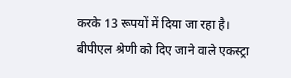करके 13 रूपयों में दिया जा रहा है। बीपीएल श्रेणी को दिए जाने वाले एकस्ट्रा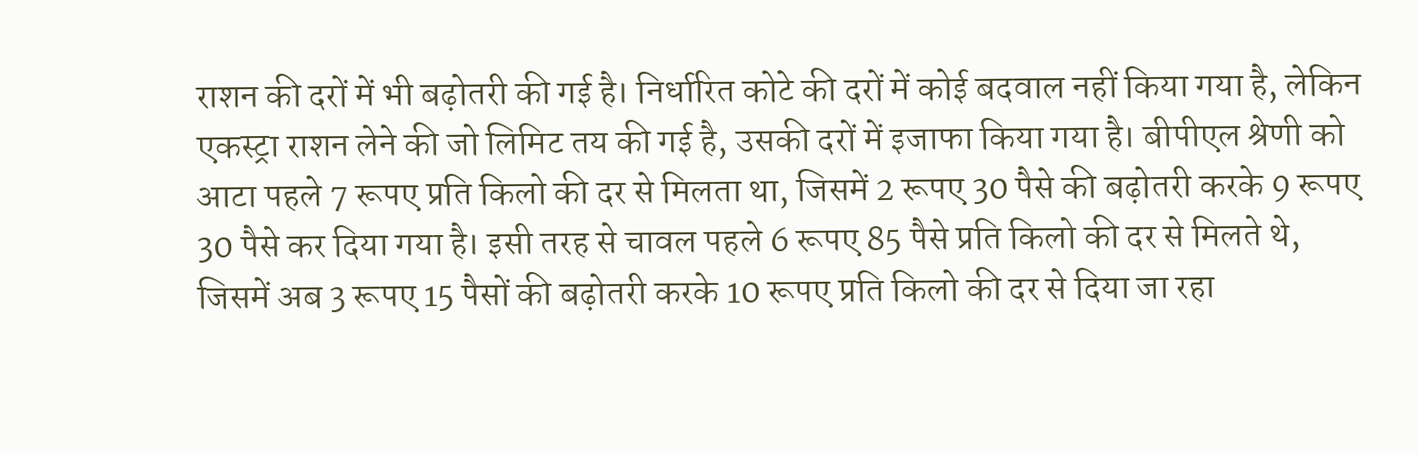राशन की दरों में भी बढ़ोतरी की गई है। निर्धारित कोटे की दरों में कोई बदवाल नहीं किया गया है, लेकिन एकस्ट्रा राशन लेने की जो लिमिट तय की गई है, उसकी दरों में इजाफा किया गया है। बीपीएल श्रेणी को आटा पहले 7 रूपए प्रति किलो की दर से मिलता था, जिसमें 2 रूपए 30 पैसे की बढ़ोतरी करके 9 रूपए 30 पैसे कर दिया गया है। इसी तरह से चावल पहले 6 रूपए 85 पैसे प्रति किलो की दर से मिलते थे, जिसमें अब 3 रूपए 15 पैसों की बढ़ोतरी करके 10 रूपए प्रति किलो की दर से दिया जा रहा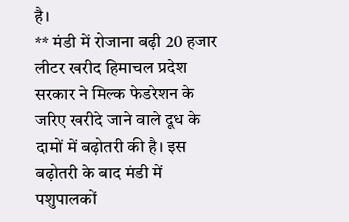है।
** मंडी में रोजाना बढ़ी 20 हजार लीटर खरीद हिमाचल प्रदेश सरकार ने मिल्क फेडरेशन के जरिए खरीदे जाने वाले दूध के दामों में बढ़ोतरी की है। इस बढ़ोतरी के बाद मंडी में पशुपालकों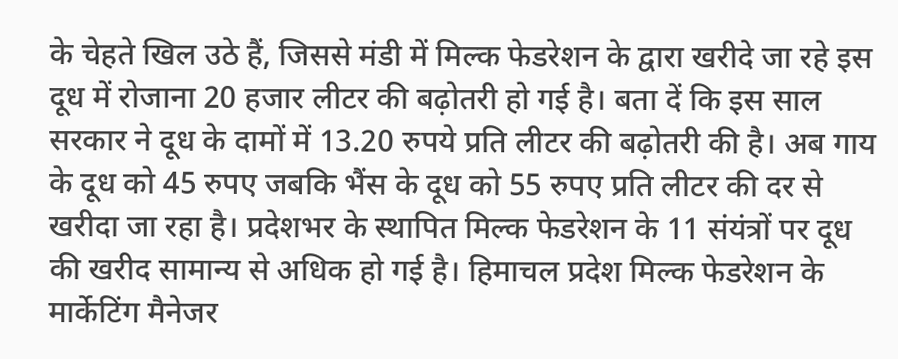के चेहते खिल उठे हैं, जिससे मंडी में मिल्क फेडरेशन के द्वारा खरीदे जा रहे इस दूध में रोजाना 20 हजार लीटर की बढ़ोतरी हो गई है। बता दें कि इस साल सरकार ने दूध के दामों में 13.20 रुपये प्रति लीटर की बढ़ोतरी की है। अब गाय के दूध को 45 रुपए जबकि भैंस के दूध को 55 रुपए प्रति लीटर की दर से खरीदा जा रहा है। प्रदेशभर के स्थापित मिल्क फेडरेशन के 11 संयंत्रों पर दूध की खरीद सामान्य से अधिक हो गई है। हिमाचल प्रदेश मिल्क फेडरेशन के मार्केटिंग मैनेजर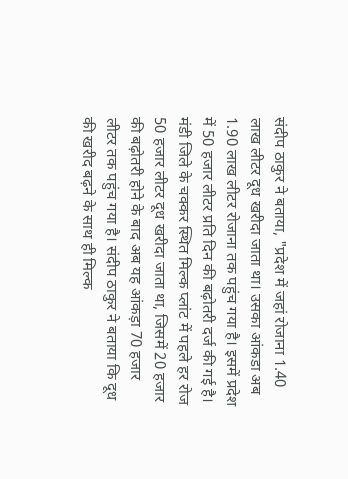संदीप ठाकुर ने बताया, "प्रदेश में जहां रोजाना 1.40 लाख लीटर दूध खरीदा जाता था। उसका आंकडा अब 1.90 लाख लीटर रोजाना तक पहुंच गया है। इसमें प्रदेश में 50 हजार लीटर प्रति दिन की बढ़ोतरी दर्ज की गई है। मंडी जिले के चक्कर स्थित मिल्क प्लांट में पहले हर रोज 50 हजार लीटर दूध खरीदा जाता था, जिसमें 20 हजार की बढ़ोतरी होने के बाद अब यह आंकड़ा 70 हजार लीटर तक पहुंच गया है। संदीप ठाकुर ने बताया कि दूध की खरीद बढ़ने के साथ ही मिल्क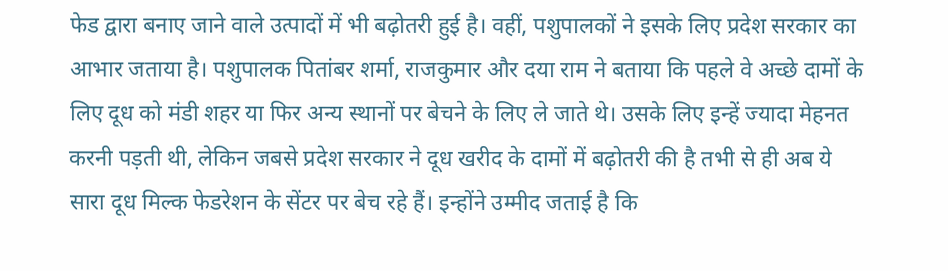फेड द्वारा बनाए जाने वाले उत्पादों में भी बढ़ोतरी हुई है। वहीं, पशुपालकों ने इसके लिए प्रदेश सरकार का आभार जताया है। पशुपालक पितांबर शर्मा, राजकुमार और दया राम ने बताया कि पहले वे अच्छे दामों के लिए दूध को मंडी शहर या फिर अन्य स्थानों पर बेचने के लिए ले जाते थे। उसके लिए इन्हें ज्यादा मेहनत करनी पड़ती थी, लेकिन जबसे प्रदेश सरकार ने दूध खरीद के दामों में बढ़ोतरी की है तभी से ही अब ये सारा दूध मिल्क फेडरेशन के सेंटर पर बेच रहे हैं। इन्होंने उम्मीद जताई है कि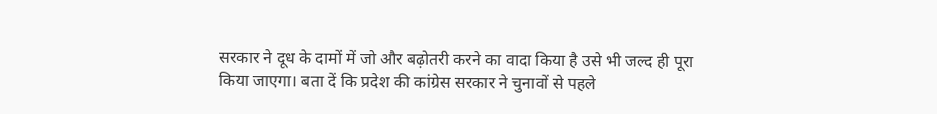सरकार ने दूध के दामों में जो और बढ़ोतरी करने का वादा किया है उसे भी जल्द ही पूरा किया जाएगा। बता दें कि प्रदेश की कांग्रेस सरकार ने चुनावों से पहले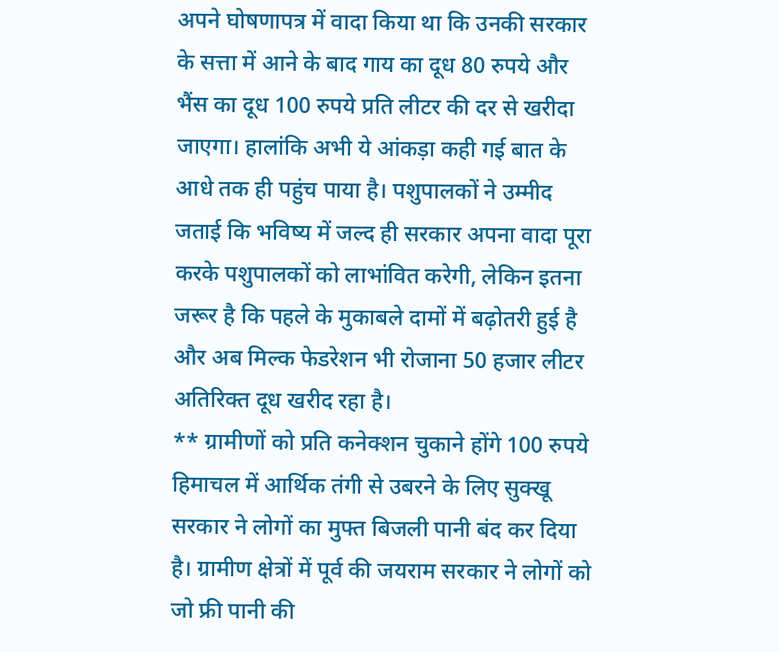अपने घोषणापत्र में वादा किया था कि उनकी सरकार के सत्ता में आने के बाद गाय का दूध 80 रुपये और भैंस का दूध 100 रुपये प्रति लीटर की दर से खरीदा जाएगा। हालांकि अभी ये आंकड़ा कही गई बात के आधे तक ही पहुंच पाया है। पशुपालकों ने उम्मीद जताई कि भविष्य में जल्द ही सरकार अपना वादा पूरा करके पशुपालकों को लाभांवित करेगी, लेकिन इतना जरूर है कि पहले के मुकाबले दामों में बढ़ोतरी हुई है और अब मिल्क फेडरेशन भी रोजाना 50 हजार लीटर अतिरिक्त दूध खरीद रहा है।
** ग्रामीणों को प्रति कनेक्शन चुकाने होंगे 100 रुपये हिमाचल में आर्थिक तंगी से उबरने के लिए सुक्खू सरकार ने लोगों का मुफ्त बिजली पानी बंद कर दिया है। ग्रामीण क्षेत्रों में पूर्व की जयराम सरकार ने लोगों को जो फ्री पानी की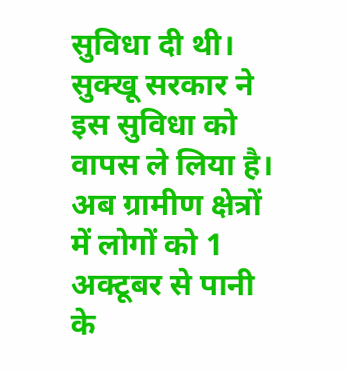सुविधा दी थी। सुक्खू सरकार ने इस सुविधा को वापस ले लिया है। अब ग्रामीण क्षेत्रों में लोगों को 1 अक्टूबर से पानी के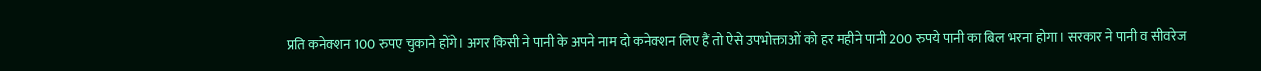प्रति कनेक्शन 100 रुपए चुकाने होंगे। अगर किसी ने पानी के अपने नाम दो कनेक्शन लिए हैं तो ऐसे उपभोक्ताओं को हर महीने पानी 200 रुपये पानी का बिल भरना होगा। सरकार ने पानी व सीवरेज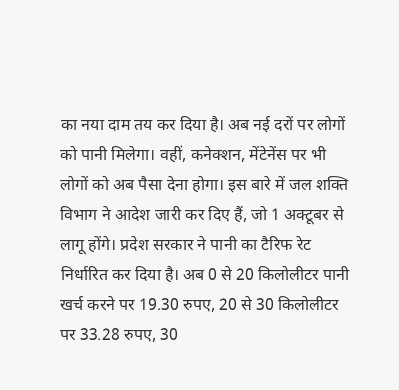का नया दाम तय कर दिया है। अब नई दरों पर लोगों को पानी मिलेगा। वहीं, कनेक्शन, मेंटेनेंस पर भी लोगों को अब पैसा देना होगा। इस बारे में जल शक्ति विभाग ने आदेश जारी कर दिए हैं, जो 1 अक्टूबर से लागू होंगे। प्रदेश सरकार ने पानी का टैरिफ रेट निर्धारित कर दिया है। अब 0 से 20 किलोलीटर पानी खर्च करने पर 19.30 रुपए, 20 से 30 किलोलीटर पर 33.28 रुपए, 30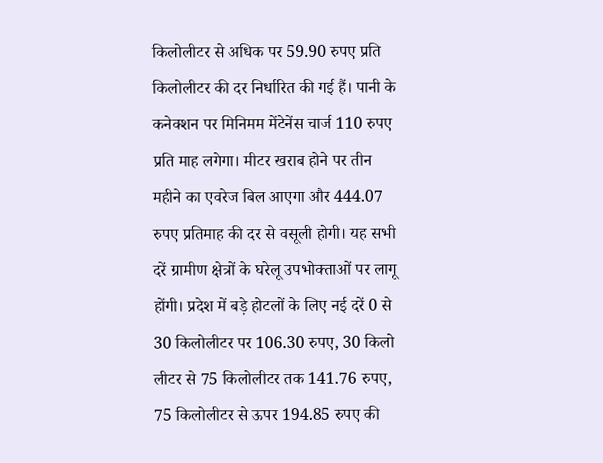किलोलीटर से अधिक पर 59.90 रुपए प्रति किलोलीटर की दर निर्धारित की गई हैं। पानी के कनेक्शन पर मिनिमम मेंटेनेंस चार्ज 110 रुपए प्रति माह लगेगा। मीटर खराब होने पर तीन महीने का एवरेज बिल आएगा और 444.07 रुपए प्रतिमाह की दर से वसूली होगी। यह सभी दरें ग्रामीण क्षेत्रों के घरेलू उपभोक्ताओं पर लागू होंगी। प्रदेश में बड़े होटलों के लिए नई दरें 0 से 30 किलोलीटर पर 106.30 रुपए, 30 किलो लीटर से 75 किलोलीटर तक 141.76 रुपए, 75 किलोलीटर से ऊपर 194.85 रुपए की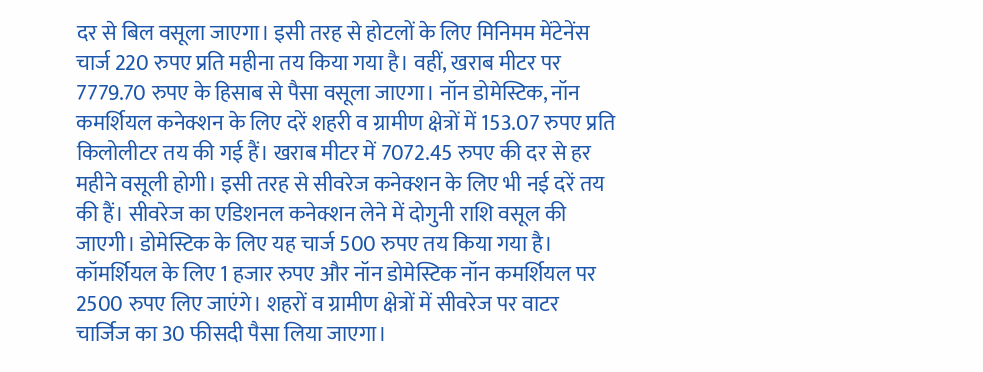दर से बिल वसूला जाएगा। इसी तरह से होटलों के लिए मिनिमम मेंटेनेंस चार्ज 220 रुपए प्रति महीना तय किया गया है। वहीं, खराब मीटर पर 7779.70 रुपए के हिसाब से पैसा वसूला जाएगा। नॉन डोमेस्टिक, नॉन कमर्शियल कनेक्शन के लिए दरें शहरी व ग्रामीण क्षेत्रों में 153.07 रुपए प्रति किलोलीटर तय की गई हैं। खराब मीटर में 7072.45 रुपए की दर से हर महीने वसूली होगी। इसी तरह से सीवरेज कनेक्शन के लिए भी नई दरें तय की हैं। सीवरेज का एडिशनल कनेक्शन लेने में दोगुनी राशि वसूल की जाएगी। डोमेस्टिक के लिए यह चार्ज 500 रुपए तय किया गया है। कॉमर्शियल के लिए 1 हजार रुपए और नॉन डोमेस्टिक नॉन कमर्शियल पर 2500 रुपए लिए जाएंगे। शहरों व ग्रामीण क्षेत्रों में सीवरेज पर वाटर चार्जिज का 30 फीसदी पैसा लिया जाएगा।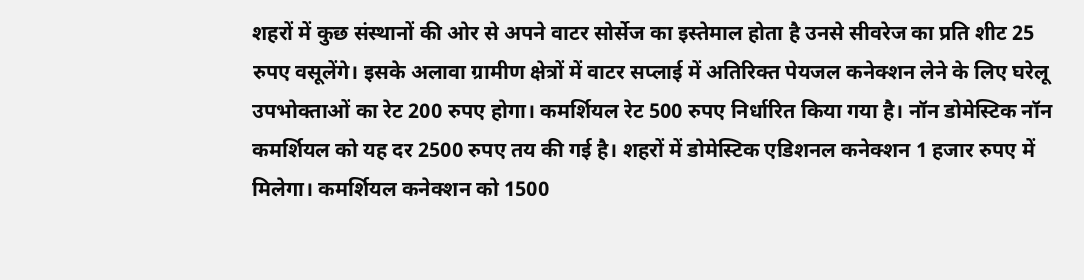शहरों में कुछ संस्थानों की ओर से अपने वाटर सोर्सेज का इस्तेमाल होता है उनसे सीवरेज का प्रति शीट 25 रुपए वसूलेंगे। इसके अलावा ग्रामीण क्षेत्रों में वाटर सप्लाई में अतिरिक्त पेयजल कनेक्शन लेने के लिए घरेलू उपभोक्ताओं का रेट 200 रुपए होगा। कमर्शियल रेट 500 रुपए निर्धारित किया गया है। नॉन डोमेस्टिक नॉन कमर्शियल को यह दर 2500 रुपए तय की गई है। शहरों में डोमेस्टिक एडिशनल कनेक्शन 1 हजार रुपए में मिलेगा। कमर्शियल कनेक्शन को 1500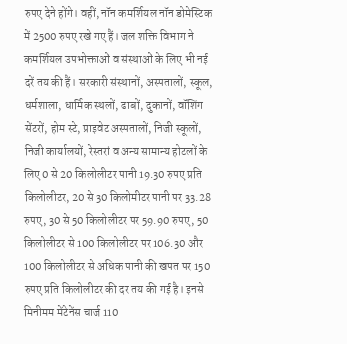रुपए देने होंगे। वहीं, नॉन कमर्शियल नॉन डोमेस्टिक में 2500 रुपए रखे गए हैं। जल शक्ति विभाग ने कमर्शियल उपभोक्ताओं व संस्थाओं के लिए भी नई दरें तय की हैं। सरकारी संस्थानों, अस्पतालों, स्कूल, धर्मशाला, धार्मिक स्थलों, ढाबों, दुकानों, वॉशिंग सेंटरों, होम स्टे, प्राइवेट अस्पतालों, निजी स्कूलों, निजी कार्यालयों, रेस्तरां व अन्य सामान्य होटलों के लिए 0 से 20 किलोलीटर पानी 19.30 रुपए प्रति किलोलीटर, 20 से 30 किलोमीटर पानी पर 33.28 रुपए, 30 से 50 किलोलीटर पर 59.90 रुपए, 50 किलोलीटर से 100 किलोलीटर पर 106.30 और 100 किलोलीटर से अधिक पानी की खपत पर 150 रुपए प्रति किलोलीटर की दर तय की गई है। इनसे मिनीमम मेंटेनेंस चार्ज 110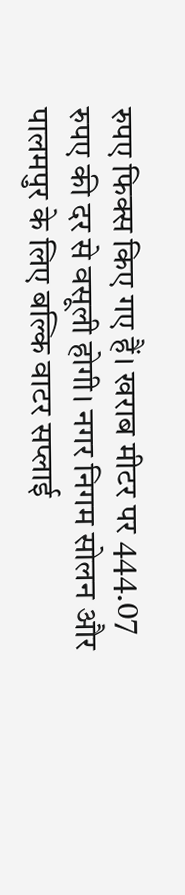रुपए फिक्स किए गए हैं। खराब मीटर पर 444.07 रुपए की दर से वसूली होगी। नगर निगम सोलन और पालमपुर के लिए बल्कि वाटर सप्लाई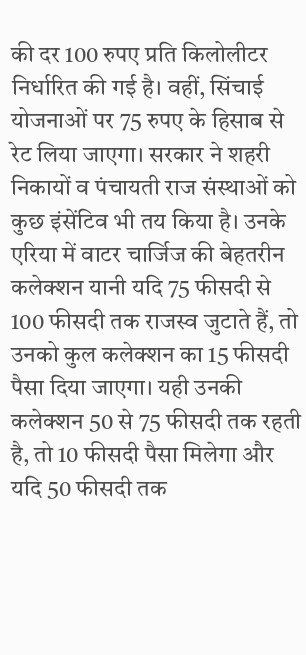की दर 100 रुपए प्रति किलोलीटर निर्धारित की गई है। वहीं, सिंचाई योजनाओं पर 75 रुपए के हिसाब से रेट लिया जाएगा। सरकार ने शहरी निकायों व पंचायती राज संस्थाओं को कुछ इंसेंटिव भी तय किया है। उनके एरिया में वाटर चार्जिज की बेहतरीन कलेक्शन यानी यदि 75 फीसदी से 100 फीसदी तक राजस्व जुटाते हैं, तो उनको कुल कलेक्शन का 15 फीसदी पैसा दिया जाएगा। यही उनकी कलेक्शन 50 से 75 फीसदी तक रहती है, तो 10 फीसदी पैसा मिलेगा और यदि 50 फीसदी तक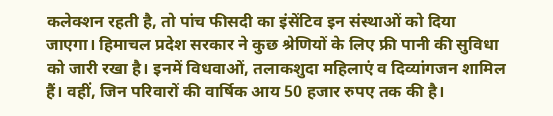कलेक्शन रहती है, तो पांच फीसदी का इंसेंटिव इन संस्थाओं को दिया जाएगा। हिमाचल प्रदेश सरकार ने कुछ श्रेणियों के लिए फ्री पानी की सुविधा को जारी रखा है। इनमें विधवाओं, तलाकशुदा महिलाएं व दिव्यांगजन शामिल हैं। वहीं, जिन परिवारों की वार्षिक आय 50 हजार रुपए तक की है।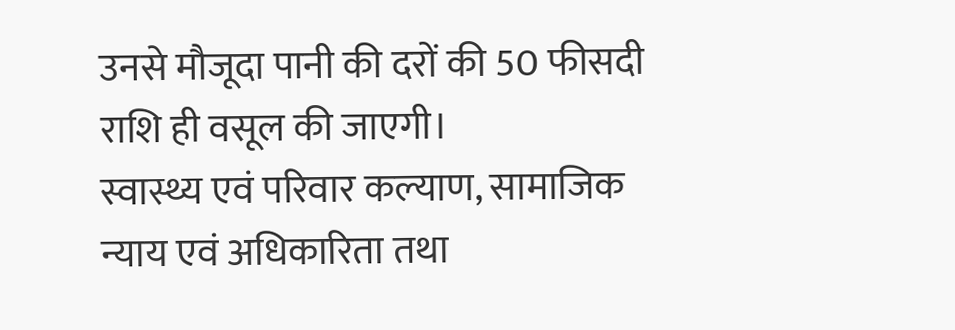उनसे मौजूदा पानी की दरों की 50 फीसदी राशि ही वसूल की जाएगी।
स्वास्थ्य एवं परिवार कल्याण, सामाजिक न्याय एवं अधिकारिता तथा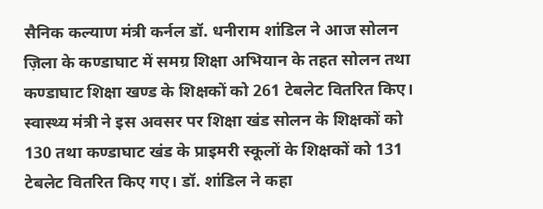सैनिक कल्याण मंत्री कर्नल डॉ. धनीराम शांडिल ने आज सोलन ज़िला के कण्डाघाट में समग्र शिक्षा अभियान के तहत सोलन तथा कण्डाघाट शिक्षा खण्ड के शिक्षकों को 261 टेबलेट वितरित किए। स्वास्थ्य मंत्री ने इस अवसर पर शिक्षा खंड सोलन के शिक्षकों को 130 तथा कण्डाघाट खंड के प्राइमरी स्कूलों के शिक्षकों को 131 टेबलेट वितरित किए गए। डॉ. शांडिल ने कहा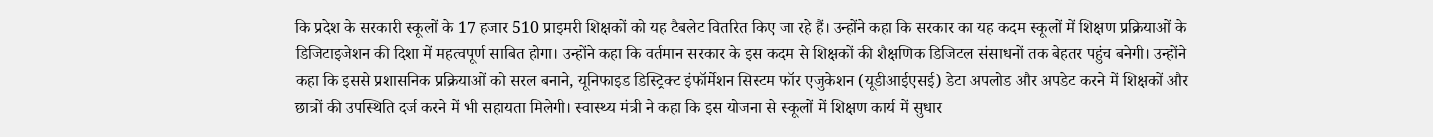कि प्रदेश के सरकारी स्कूलों के 17 हजार 510 प्राइमरी शिक्षकों को यह टैबलेट वितरित किए जा रहे हैं। उन्होंने कहा कि सरकार का यह कदम स्कूलों में शिक्षण प्रक्रियाओं के डिजिटाइजेशन की दिशा में महत्वपूर्ण साबित होगा। उन्होंने कहा कि वर्तमान सरकार के इस कदम से शिक्षकों की शैक्षणिक डिजिटल संसाधनों तक बेहतर पहुंच बनेगी। उन्होंने कहा कि इससे प्रशासनिक प्रक्रियाओं को सरल बनाने, यूनिफाइड डिस्ट्रिक्ट इंफॉर्मेशन सिस्टम फॉर एजुकेशन (यूडीआईएसई) डेटा अपलोड और अपडेट करने में शिक्षकों और छात्रों की उपस्थिति दर्ज करने में भी सहायता मिलेगी। स्वास्थ्य मंत्री ने कहा कि इस योजना से स्कूलों में शिक्षण कार्य में सुधार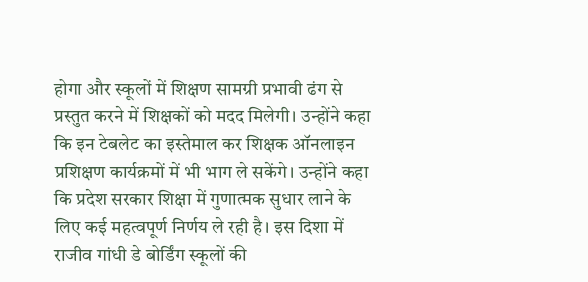होगा और स्कूलों में शिक्षण सामग्री प्रभावी ढंग से प्रस्तुत करने में शिक्षकों को मदद मिलेगी। उन्होंने कहा कि इन टेबलेट का इस्तेमाल कर शिक्षक ऑनलाइन प्रशिक्षण कार्यक्रमों में भी भाग ले सकेंगे। उन्होंने कहा कि प्रदेश सरकार शिक्षा में गुणात्मक सुधार लाने के लिए कई महत्वपूर्ण निर्णय ले रही है। इस दिशा में राजीव गांधी डे बोर्डिंग स्कूलों की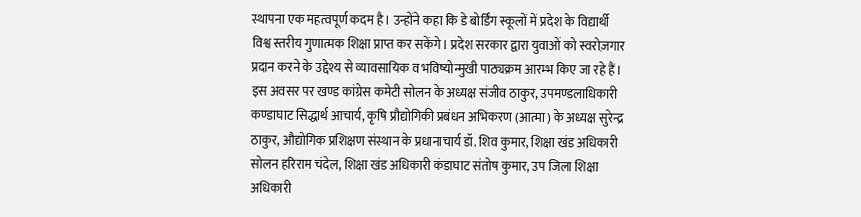स्थापना एक महत्वपूर्ण कदम है। उन्होंने कहा कि डे बोर्डिंग स्कूलों में प्रदेश के विद्यार्थी विश्व स्तरीय गुणात्मक शिक्षा प्राप्त कर सकेंगे। प्रदेश सरकार द्वारा युवाओं को स्वरोज़गार प्रदान करने के उद्देश्य से व्यावसायिक व भविष्योन्मुखी पाठ्यक्रम आरम्भ किए जा रहे हैं। इस अवसर पर खण्ड कांग्रेस कमेटी सोलन के अध्यक्ष संजीव ठाकुर, उपमण्डलाधिकारी कण्डाघाट सिद्धार्थ आचार्य, कृषि प्रौद्योगिकी प्रबंधन अभिकरण (आत्मा) के अध्यक्ष सुरेन्द्र ठाकुर, औद्योगिक प्रशिक्षण संस्थान के प्रधानाचार्य डॉ. शिव कुमार, शिक्षा खंड अधिकारी सोलन हरिराम चंदेल, शिक्षा खंड अधिकारी कंडाघाट संतोष कुमार, उप जिला शिक्षा अधिकारी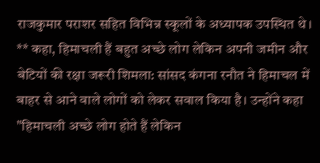राजकुमार पराशर सहित विभिन्न स्कूलों के अध्यापक उपस्थित थे।
** कहा, हिमाचली हैं बहुत अच्छे लोग लेकिन अपनी जमीन और बेटियों की रक्षा जरूरी शिमला: सांसद कंगना रनौत ने हिमाचल में बाहर से आने वाले लोगों को लेकर सवाल किया है। उन्होंने कहा "हिमाचली अच्छे लोग होते हैं लेकिन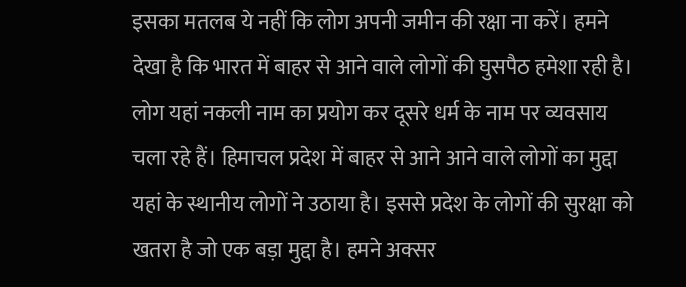इसका मतलब ये नहीं कि लोग अपनी जमीन की रक्षा ना करें। हमने देखा है कि भारत में बाहर से आने वाले लोगों की घुसपैठ हमेशा रही है। लोग यहां नकली नाम का प्रयोग कर दूसरे धर्म के नाम पर व्यवसाय चला रहे हैं। हिमाचल प्रदेश में बाहर से आने आने वाले लोगों का मुद्दा यहां के स्थानीय लोगों ने उठाया है। इससे प्रदेश के लोगों की सुरक्षा को खतरा है जो एक बड़ा मुद्दा है। हमने अक्सर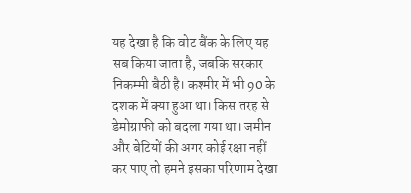यह देखा है कि वोट बैंक के लिए यह सब किया जाता है, जबकि सरकार निकम्मी बैठी है। कश्मीर में भी 90 के दशक में क्या हुआ था। किस तरह से डेमोग्राफी को बदला गया था। जमीन और बेटियों की अगर कोई रक्षा नहीं कर पाए तो हमने इसका परिणाम देखा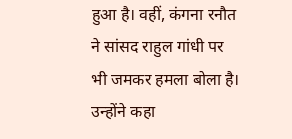हुआ है। वहीं, कंगना रनौत ने सांसद राहुल गांधी पर भी जमकर हमला बोला है। उन्होंने कहा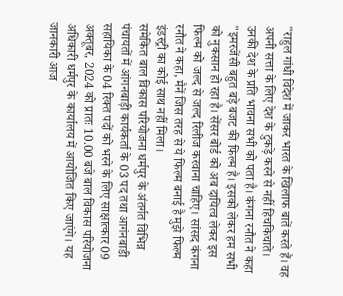"राहुल गांधी विदेश में जाकर भारत के खिलाफ बातें करते हैं। वह अपनी सत्ता के लिए देश के टुकड़े करने से नहीं हिचकिचाते। उनकी देश के प्रति भावना सभी को पता है। कंगना रनौत ने कहा "इमरजेंसी बहुत बड़े बजट की फिल्म है। इसको लेकर हम सभी को नुकसान हो रहा है। सेंसर बोर्ड को अब दायित्व लेकर इस फिल्म को जल्द से जल्द रिलीज करवाना चाहिए। सांसद कंगना रनौत ने कहा, मैनें जिस तरह से ये फिल्म बनाई है मुझे फिल्म इंडस्ट्री का कोई साथ नहीं मिला।
समेकित बाल विकास परियोजना धर्मपुर के अंतर्गत विभिन्न पंचायतों में आंगनबाड़ी कार्यकर्ता के 03 पद तथा आगंनबाडी सहायिका के 04 रिक्त पदों को भरने के लिए साक्षात्कार 09 अक्तूबर, 2024 को प्रातः 10.00 बजे बाल विकास परियोजना अधिकारी धर्मपुर के कार्यालय में आयोजित किए जाएंगे। यह जानकारी आज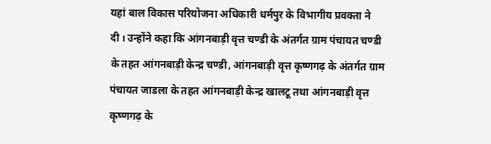यहां बाल विकास परियोजना अधिकारी धर्मपुर के विभागीय प्रवक्ता ने दी। उन्होंने कहा कि आंगनबाड़ी वृत्त चण्डी के अंतर्गत ग्राम पंचायत चण्डी के तहत आंगनबाड़ी केन्द्र चण्डी, आंगनबाड़ी वृत्त कृष्णगढ़ के अंतर्गत ग्राम पंचायत जाडला के तहत आंगनबाड़ी केन्द्र खालटू तथा आंगनबाड़ी वृत्त कृष्णगढ़ के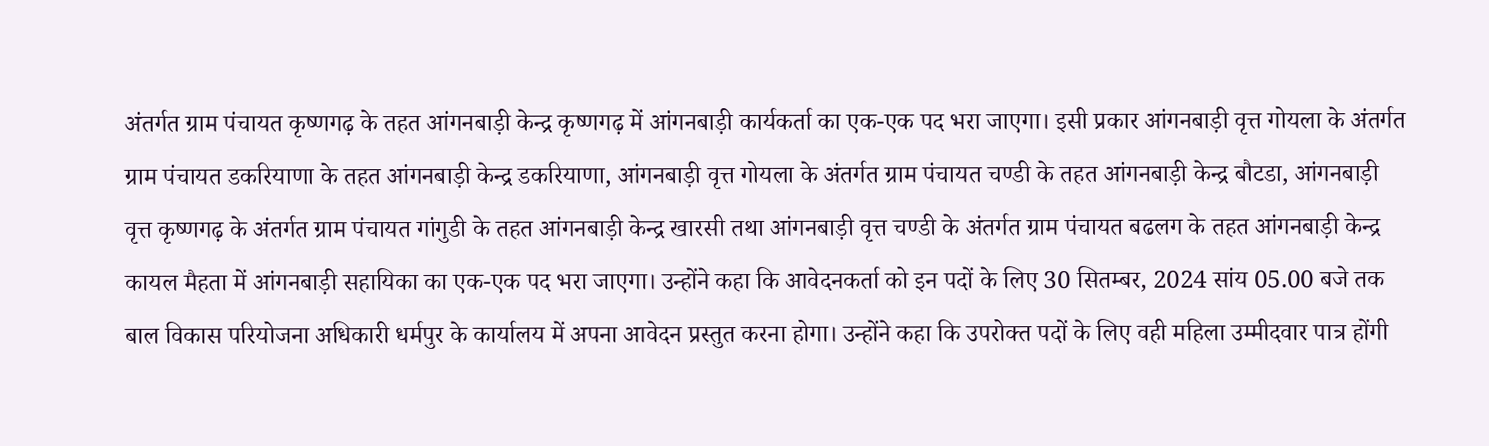अंतर्गत ग्राम पंचायत कृष्णगढ़ के तहत आंगनबाड़ी केन्द्र कृष्णगढ़ में आंगनबाड़ी कार्यकर्ता का एक-एक पद भरा जाएगा। इसी प्रकार आंगनबाड़ी वृत्त गोयला के अंतर्गत ग्राम पंचायत डकरियाणा के तहत आंगनबाड़ी केन्द्र डकरियाणा, आंगनबाड़ी वृत्त गोयला के अंतर्गत ग्राम पंचायत चण्डी के तहत आंगनबाड़ी केन्द्र बौटडा, आंगनबाड़ी वृत्त कृष्णगढ़ के अंतर्गत ग्राम पंचायत गांगुडी के तहत आंगनबाड़ी केन्द्र खारसी तथा आंगनबाड़ी वृत्त चण्डी के अंतर्गत ग्राम पंचायत बढलग के तहत आंगनबाड़ी केन्द्र कायल मैहता में आंगनबाड़ी सहायिका का एक-एक पद भरा जाएगा। उन्होंने कहा कि आवेदनकर्ता को इन पदों के लिए 30 सितम्बर, 2024 सांय 05.00 बजे तक बाल विकास परियोजना अधिकारी धर्मपुर के कार्यालय में अपना आवेदन प्रस्तुत करना होगा। उन्होंने कहा कि उपरोक्त पदों के लिए वही महिला उम्मीदवार पात्र होंगी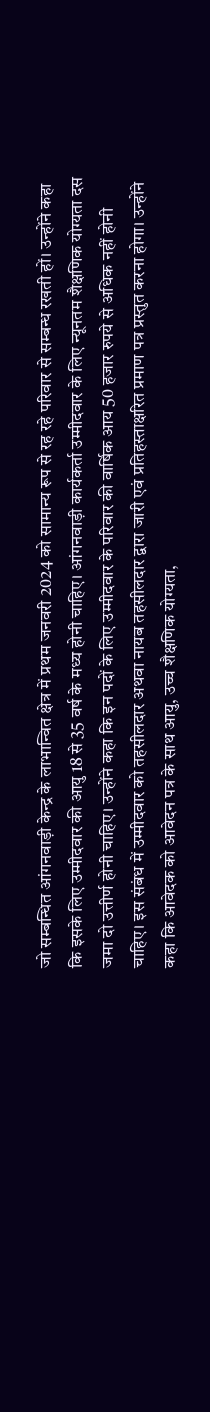जो सम्बन्धित आंगनवाड़ी केन्द्र के लाभान्वित क्षेत्र में प्रथम जनवरी 2024 को सामान्य रूप से रह रहे परिवार से सम्बन्ध रखती हों। उन्होंने कहा कि इसके लिए उम्मीदवार की आयु 18 से 35 वर्ष के मध्य होनी चाहिए। आंगनवाड़ी कार्यकर्ता उम्मीदवार के लिए न्यूनतम शैक्षणिक योग्यता दस जमा दो उत्तीर्ण होनी चाहिए। उन्होंने कहा कि इन पदों के लिए उम्मीदवार के परिवार की वार्षिक आय 50 हजार रुपये से अधिक नहीं होनी चाहिए। इस संबंध में उम्मीदवार को तहसीलदार अथवा नायब तहसीलदार द्वारा जारी एवं प्रतिहस्ताक्षरित प्रमाण पत्र प्रस्तुत करना होगा। उन्होंने कहा कि आवेदक को आवेदन पत्र के साथ आयु, उच्च शैक्षणिक योग्यता,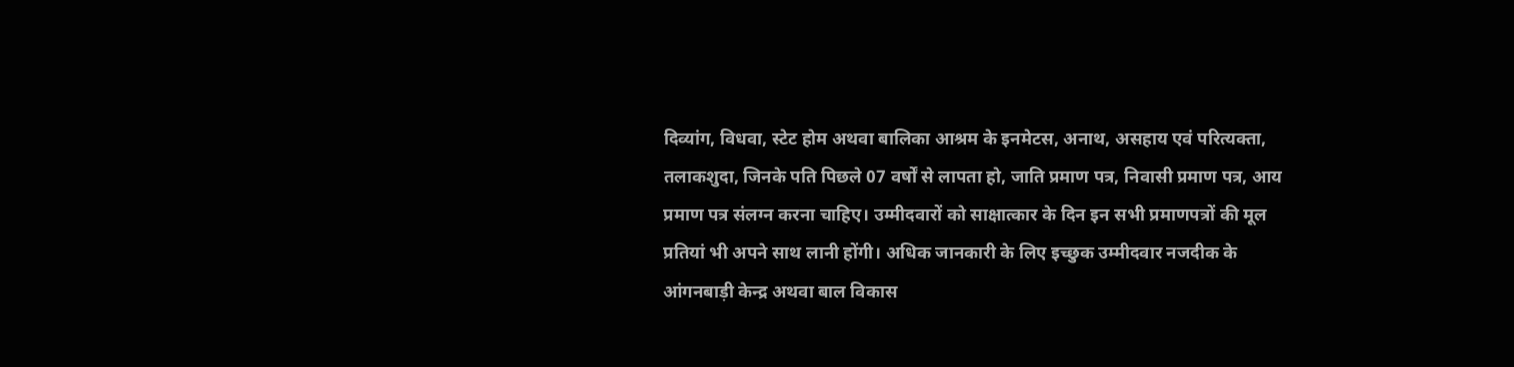दिव्यांग, विधवा, स्टेट होम अथवा बालिका आश्रम के इनमेटस, अनाथ, असहाय एवं परित्यक्ता, तलाकशुदा, जिनके पति पिछले 07 वर्षों से लापता हो, जाति प्रमाण पत्र, निवासी प्रमाण पत्र, आय प्रमाण पत्र संलग्न करना चाहिए। उम्मीदवारों को साक्षात्कार के दिन इन सभी प्रमाणपत्रों की मूल प्रतियां भी अपने साथ लानी होंगी। अधिक जानकारी के लिए इच्छुक उम्मीदवार नजदीक के आंगनबाड़ी केन्द्र अथवा बाल विकास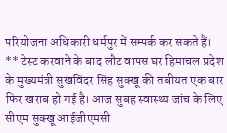परियोजना अधिकारी धर्मपुर में सम्पर्क कर सकते हैं।
** टेस्ट करवाने के बाद लौट वापस घर हिमाचल प्रदेश के मुख्यमंत्री सुखविंदर सिंह सुक्खू की तबीयत एक बार फिर खराब हो गई है। आज सुबह स्वास्थ्य जांच के लिए सीएम सुक्खू आईजीएमसी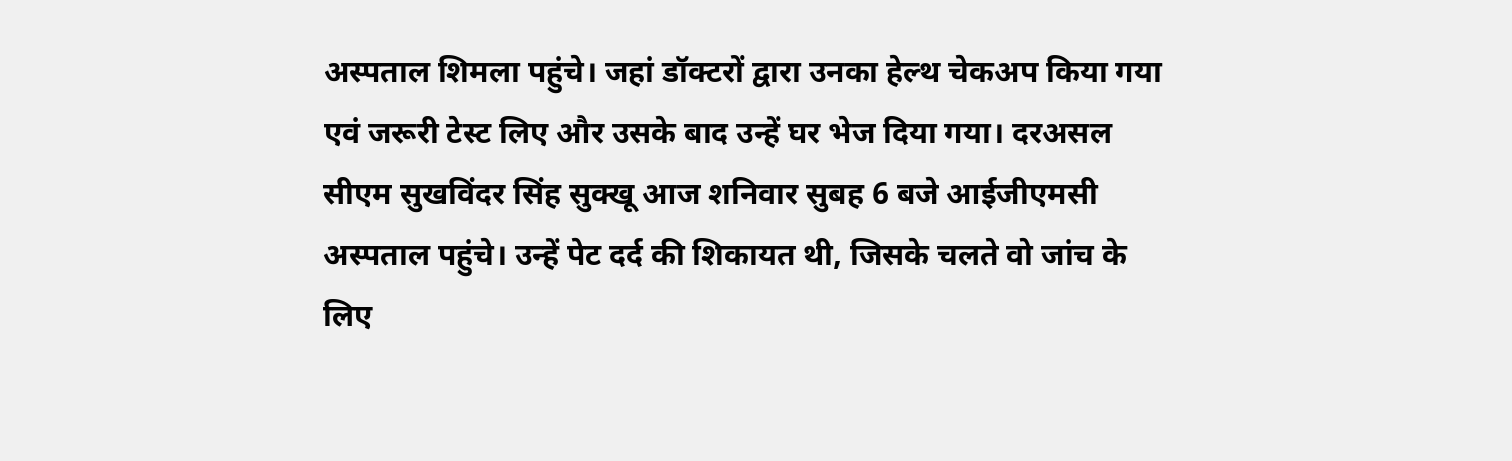अस्पताल शिमला पहुंचे। जहां डॉक्टरों द्वारा उनका हेल्थ चेकअप किया गया एवं जरूरी टेस्ट लिए और उसके बाद उन्हें घर भेज दिया गया। दरअसल सीएम सुखविंदर सिंह सुक्खू आज शनिवार सुबह 6 बजे आईजीएमसी अस्पताल पहुंचे। उन्हें पेट दर्द की शिकायत थी, जिसके चलते वो जांच के लिए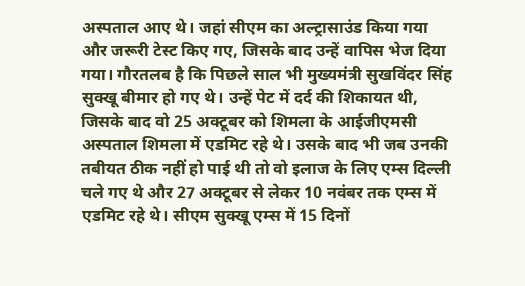अस्पताल आए थे। जहां सीएम का अल्ट्रासाउंड किया गया और जरूरी टेस्ट किए गए, जिसके बाद उन्हें वापिस भेज दिया गया। गौरतलब है कि पिछले साल भी मुख्यमंत्री सुखविंदर सिंह सुक्खू बीमार हो गए थे। उन्हें पेट में दर्द की शिकायत थी, जिसके बाद वो 25 अक्टूबर को शिमला के आईजीएमसी अस्पताल शिमला में एडमिट रहे थे। उसके बाद भी जब उनकी तबीयत ठीक नहीं हो पाई थी तो वो इलाज के लिए एम्स दिल्ली चले गए थे और 27 अक्टूबर से लेकर 10 नवंबर तक एम्स में एडमिट रहे थे। सीएम सुक्खू एम्स में 15 दिनों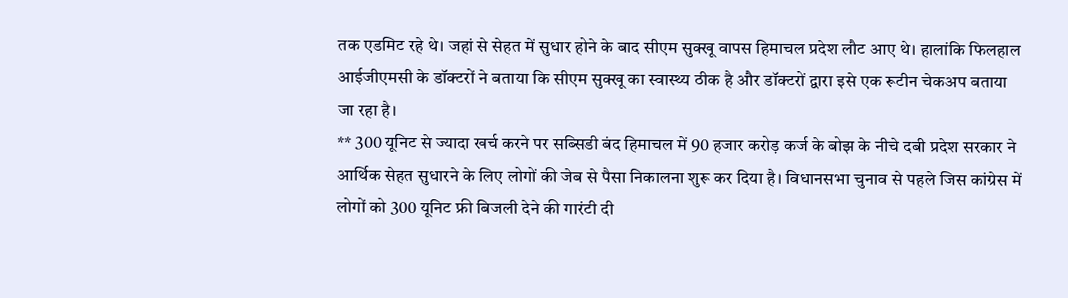तक एडमिट रहे थे। जहां से सेहत में सुधार होने के बाद सीएम सुक्खू वापस हिमाचल प्रदेश लौट आए थे। हालांकि फिलहाल आईजीएमसी के डॉक्टरों ने बताया कि सीएम सुक्खू का स्वास्थ्य ठीक है और डॉक्टरों द्वारा इसे एक रूटीन चेकअप बताया जा रहा है।
** 300 यूनिट से ज्यादा खर्च करने पर सब्सिडी बंद हिमाचल में 90 हजार करोड़ कर्ज के बोझ के नीचे दबी प्रदेश सरकार ने आर्थिक सेहत सुधारने के लिए लोगों की जेब से पैसा निकालना शुरू कर दिया है। विधानसभा चुनाव से पहले जिस कांग्रेस में लोगों को 300 यूनिट फ्री बिजली देने की गारंटी दी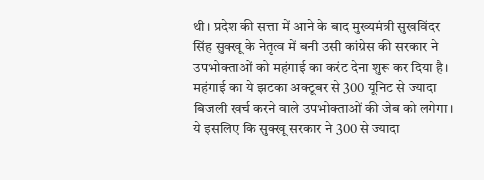थी। प्रदेश की सत्ता में आने के बाद मुख्यमंत्री सुखविंदर सिंह सुक्खू के नेतृत्व में बनी उसी कांग्रेस की सरकार ने उपभोक्ताओं को महंगाई का करंट देना शुरू कर दिया है। महंगाई का ये झटका अक्टूबर से 300 यूनिट से ज्यादा बिजली खर्च करने वाले उपभोक्ताओं की जेब को लगेगा। ये इसलिए कि सुक्खू सरकार ने 300 से ज्यादा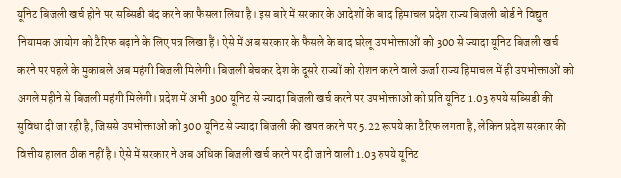यूनिट बिजली खर्च होने पर सब्सिडी बंद करने का फैसला लिया है। इस बारे में सरकार के आदेशों के बाद हिमाचल प्रदेश राज्य बिजली बोर्ड ने विद्युत नियामक आयोग को टैरिफ बढ़ाने के लिए पत्र लिखा हैं। ऐसे में अब सरकार के फैसले के बाद घरेलू उपभोक्ताओं को 300 से ज्यादा यूनिट बिजली खर्च करने पर पहले के मुकाबले अब महंगी बिजली मिलेगी। बिजली बेचकर देश के दूसरे राज्यों को रोशन करने वाले ऊर्जा राज्य हिमाचल में ही उपभोक्ताओं को अगले महीने से बिजली महंगी मिलेगी। प्रदेश में अभी 300 यूनिट से ज्यादा बिजली खर्च करने पर उपभोक्ताओं को प्रति यूनिट 1.03 रुपये सब्सिडी की सुविधा दी जा रही है, जिससे उपभोक्ताओं को 300 यूनिट से ज्यादा बिजली की खपत करने पर 5.22 रूपये का टैरिफ लगता है, लेकिन प्रदेश सरकार की वित्तीय हालत ठीक नहीं है। ऐसे में सरकार ने अब अधिक बिजली खर्च करने पर दी जाने वाली 1.03 रुपये यूनिट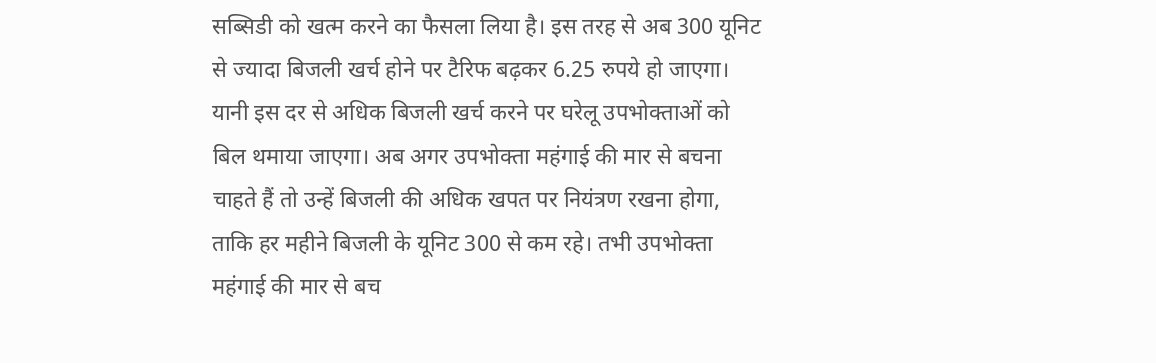सब्सिडी को खत्म करने का फैसला लिया है। इस तरह से अब 300 यूनिट से ज्यादा बिजली खर्च होने पर टैरिफ बढ़कर 6.25 रुपये हो जाएगा। यानी इस दर से अधिक बिजली खर्च करने पर घरेलू उपभोक्ताओं को बिल थमाया जाएगा। अब अगर उपभोक्ता महंगाई की मार से बचना चाहते हैं तो उन्हें बिजली की अधिक खपत पर नियंत्रण रखना होगा, ताकि हर महीने बिजली के यूनिट 300 से कम रहे। तभी उपभोक्ता महंगाई की मार से बच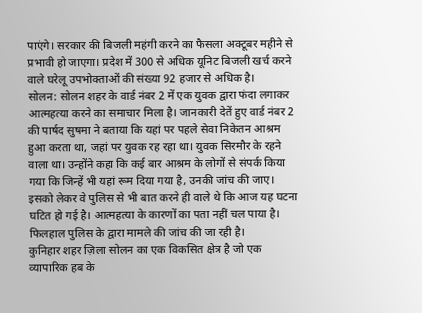पाएंगे। सरकार की बिजली महंगी करने का फैसला अक्टूबर महीने से प्रभावी हो जाएगा। प्रदेश में 300 से अधिक यूनिट बिजली खर्च करने वाले घरेलू उपभोक्ताओं की संख्या 92 हजार से अधिक है।
सोलन: सोलन शहर के वार्ड नंबर 2 में एक युवक द्वारा फंदा लगाकर आत्महत्या करने का समाचार मिला है। जानकारी देतें हुए वार्ड नंबर 2 की पार्षद सुषमा ने बताया कि यहां पर पहले सेवा निकेतन आश्रम हुआ करता था, जहां पर युवक रह रहा था। युवक सिरमौर के रहने वाला था। उन्होंने कहा कि कई बार आश्रम के लोगों से संपर्क किया गया कि जिन्हें भी यहां रूम दिया गया है, उनकी जांच की जाए। इसको लेकर वे पुलिस से भी बात करने ही वाले थे कि आज यह घटना घटित हो गई है। आत्महत्या के कारणों का पता नहीं चल पाया है। फिलहाल पुलिस के द्वारा मामले की जांच की जा रही है।
कुनिहार शहर ज़िला सोलन का एक विकसित क्षेत्र है जो एक व्यापारिक हब के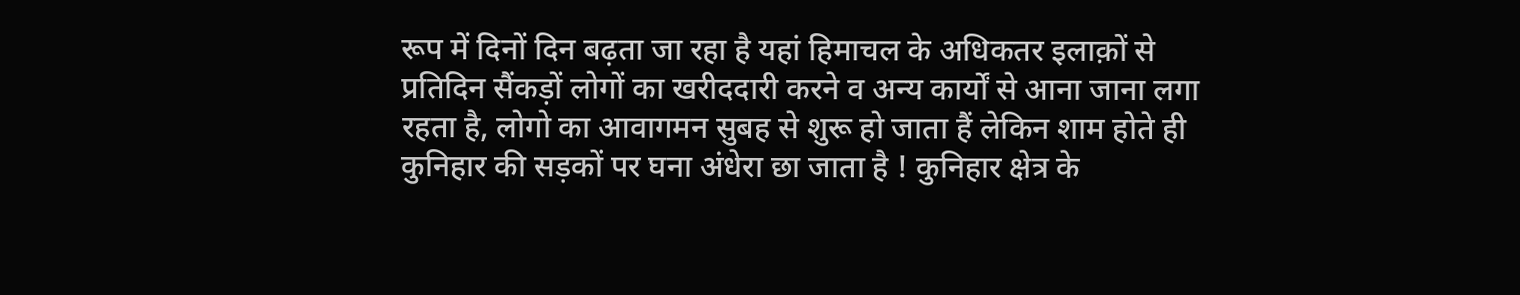रूप में दिनों दिन बढ़ता जा रहा है यहां हिमाचल के अधिकतर इलाक़ों से प्रतिदिन सैंकड़ों लोगों का खरीददारी करने व अन्य कार्यों से आना जाना लगा रहता है, लोगो का आवागमन सुबह से शुरू हो जाता हैं लेकिन शाम होते ही कुनिहार की सड़कों पर घना अंधेरा छा जाता है ! कुनिहार क्षेत्र के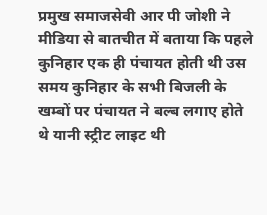प्रमुख समाजसेवी आर पी जोशी ने मीडिया से बातचीत में बताया कि पहले कुनिहार एक ही पंचायत होती थी उस समय कुनिहार के सभी बिजली के खम्बों पर पंचायत ने बल्ब लगाए होते थे यानी स्ट्रीट लाइट थी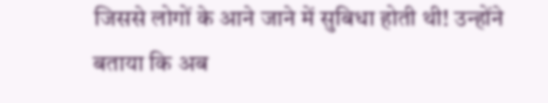जिससे लोगों के आने जाने में सुबिधा होती थी! उन्होंने बताया कि अब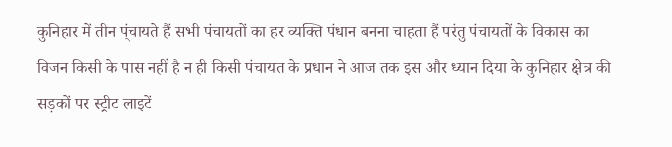कुनिहार में तीन प्ंचायते हैं सभी पंचायतों का हर व्यक्ति पंधान बनना चाहता हैं परंतु पंचायतों के विकास का विजन किसी के पास नहीं है न ही किसी पंचायत के प्रधान ने आज तक इस और ध्यान दिया के कुनिहार क्षेत्र की सड़कों पर स्ट्रीट लाइटें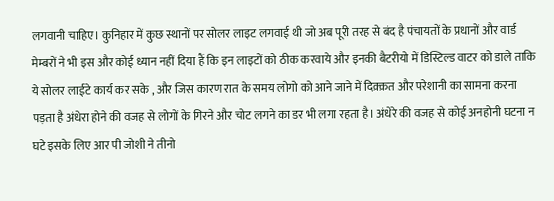लगवानी चाहिए। कुनिहार में कुछ स्थानों पर सोलर लाइट लगवाई थी जो अब पूरी तरह से बंद है पंचायतों के प्रधानों और वार्ड मेम्बरों ने भी इस और कोई ध्यान नहीं दिया हैं कि इन लाइटों को ठीक करवाये और इनकी बैटरीयो में डिस्टिल्ड वाटर को डाले ताकि ये सोलर लाईटे कार्य कर सके , और जिस कारण रात के समय लोगो को आने जाने में दिक़्क़त और परेशानी का सामना करना पड़ता है अंधेरा होने की वजह से लोगों के गिरने और चोट लगने का डर भी लगा रहता है। अंधेरे की वजह से कोई अनहोनी घटना न घटे इसके लिए आर पी जोशी ने तीनो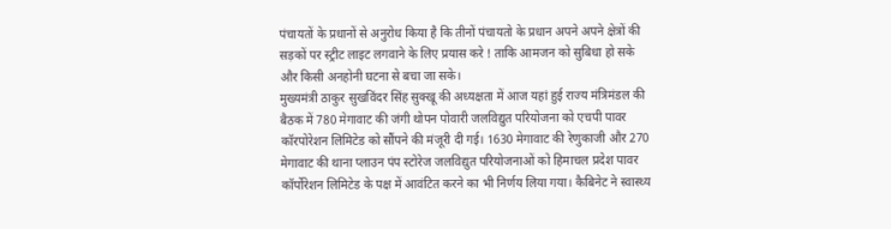पंचायतों के प्रधानों से अनुरोध किया है कि तीनों पंचायतो के प्रधान अपने अपने क्षेत्रों की सड़कों पर स्ट्रीट लाइट लगवाने के लिए प्रयास करे ! ताकि आमजन को सुबिधा हो सके और किसी अनहोनी घटना से बचा जा सके।
मुख्यमंत्री ठाकुर सुखविंदर सिंह सुक्खू की अध्यक्षता में आज यहां हुई राज्य मंत्रिमंडल की बैठक में 780 मेगावाट की जंगी थोपन पोवारी जलविद्युत परियोजना को एचपी पावर कॉरपोरेशन लिमिटेड को सौंपने की मंजूरी दी गई। 1630 मेगावाट की रेणुकाजी और 270 मेगावाट की थाना प्लाउन पंप स्टोरेज जलविद्युत परियोजनाओं को हिमाचल प्रदेश पावर कॉर्पोरेशन लिमिटेड के पक्ष में आवंटित करने का भी निर्णय लिया गया। कैबिनेट ने स्वास्थ्य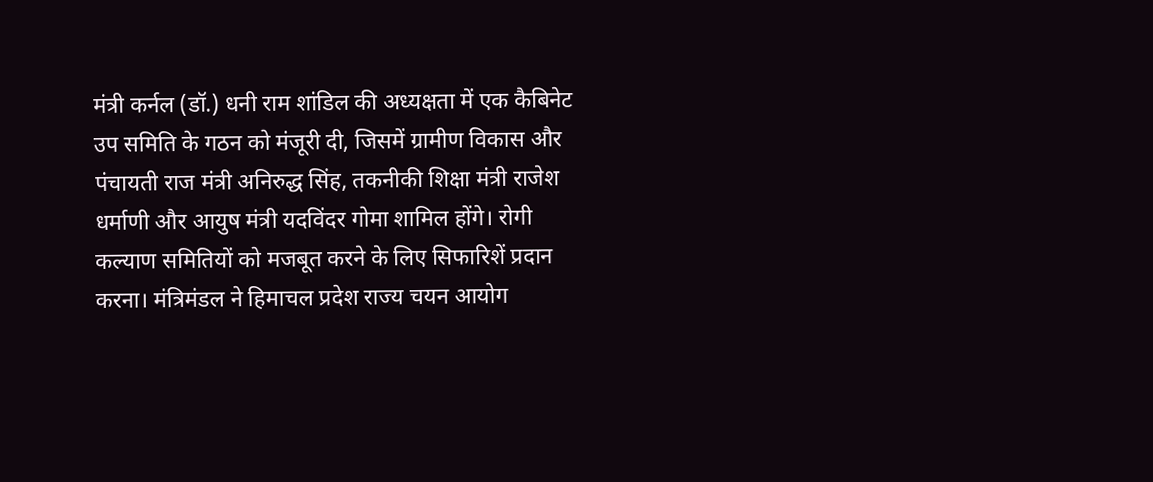मंत्री कर्नल (डॉ.) धनी राम शांडिल की अध्यक्षता में एक कैबिनेट उप समिति के गठन को मंजूरी दी, जिसमें ग्रामीण विकास और पंचायती राज मंत्री अनिरुद्ध सिंह, तकनीकी शिक्षा मंत्री राजेश धर्माणी और आयुष मंत्री यदविंदर गोमा शामिल होंगे। रोगी कल्याण समितियों को मजबूत करने के लिए सिफारिशें प्रदान करना। मंत्रिमंडल ने हिमाचल प्रदेश राज्य चयन आयोग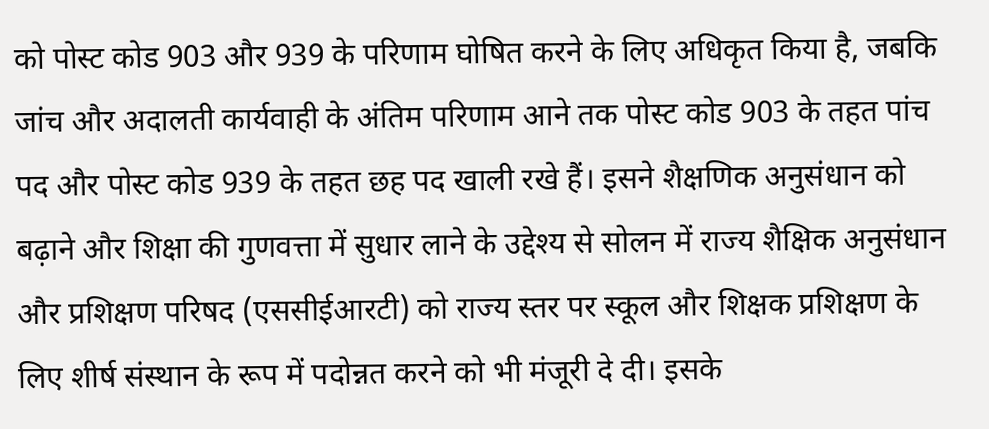को पोस्ट कोड 903 और 939 के परिणाम घोषित करने के लिए अधिकृत किया है, जबकि जांच और अदालती कार्यवाही के अंतिम परिणाम आने तक पोस्ट कोड 903 के तहत पांच पद और पोस्ट कोड 939 के तहत छह पद खाली रखे हैं। इसने शैक्षणिक अनुसंधान को बढ़ाने और शिक्षा की गुणवत्ता में सुधार लाने के उद्देश्य से सोलन में राज्य शैक्षिक अनुसंधान और प्रशिक्षण परिषद (एससीईआरटी) को राज्य स्तर पर स्कूल और शिक्षक प्रशिक्षण के लिए शीर्ष संस्थान के रूप में पदोन्नत करने को भी मंजूरी दे दी। इसके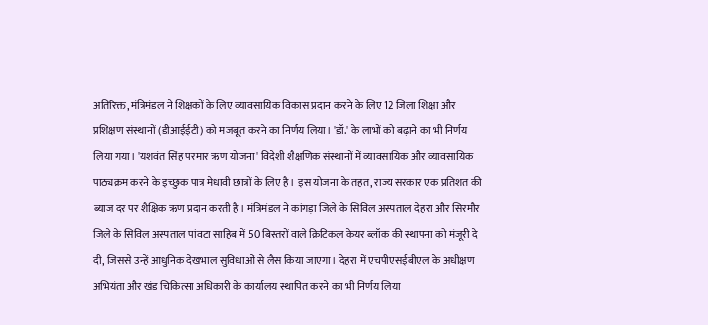अतिरिक्त, मंत्रिमंडल ने शिक्षकों के लिए व्यावसायिक विकास प्रदान करने के लिए 12 जिला शिक्षा और प्रशिक्षण संस्थानों (डीआईईटी) को मजबूत करने का निर्णय लिया। 'डॉ.' के लाभों को बढ़ाने का भी निर्णय लिया गया। 'यशवंत सिंह परमार ऋण योजना' विदेशी शैक्षणिक संस्थानों में व्यावसायिक और व्यावसायिक पाठ्यक्रम करने के इच्छुक पात्र मेधावी छात्रों के लिए है। इस योजना के तहत, राज्य सरकार एक प्रतिशत की ब्याज दर पर शैक्षिक ऋण प्रदान करती है। मंत्रिमंडल ने कांगड़ा जिले के सिविल अस्पताल देहरा और सिरमौर जिले के सिविल अस्पताल पांवटा साहिब में 50 बिस्तरों वाले क्रिटिकल केयर ब्लॉक की स्थापना को मंजूरी दे दी, जिससे उन्हें आधुनिक देखभाल सुविधाओं से लैस किया जाएगा। देहरा में एचपीएसईबीएल के अधीक्षण अभियंता और खंड चिकित्सा अधिकारी के कार्यालय स्थापित करने का भी निर्णय लिया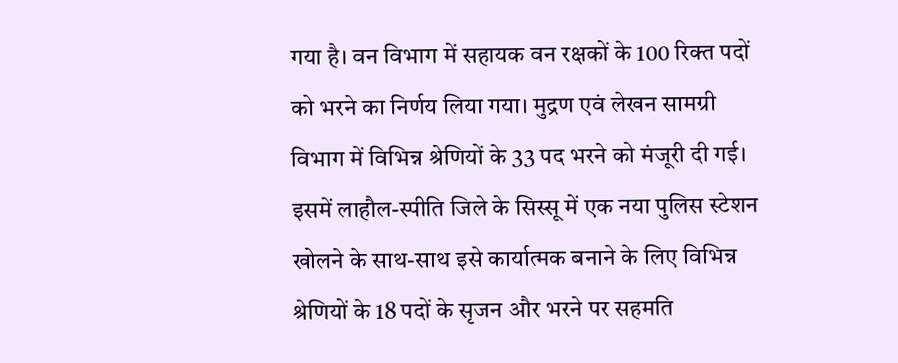गया है। वन विभाग में सहायक वन रक्षकों के 100 रिक्त पदों को भरने का निर्णय लिया गया। मुद्रण एवं लेखन सामग्री विभाग में विभिन्न श्रेणियों के 33 पद भरने को मंजूरी दी गई। इसमें लाहौल-स्पीति जिले के सिस्सू में एक नया पुलिस स्टेशन खोलने के साथ-साथ इसे कार्यात्मक बनाने के लिए विभिन्न श्रेणियों के 18 पदों के सृजन और भरने पर सहमति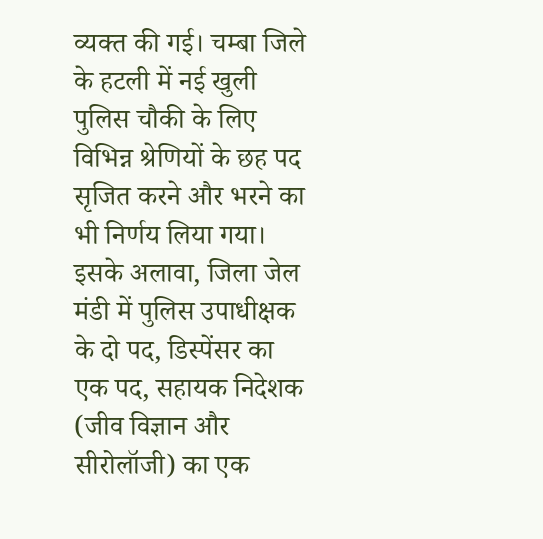व्यक्त की गई। चम्बा जिले के हटली में नई खुली पुलिस चौकी के लिए विभिन्न श्रेणियों के छह पद सृजित करने और भरने का भी निर्णय लिया गया। इसके अलावा, जिला जेल मंडी में पुलिस उपाधीक्षक के दो पद, डिस्पेंसर का एक पद, सहायक निदेशक (जीव विज्ञान और सीरोलॉजी) का एक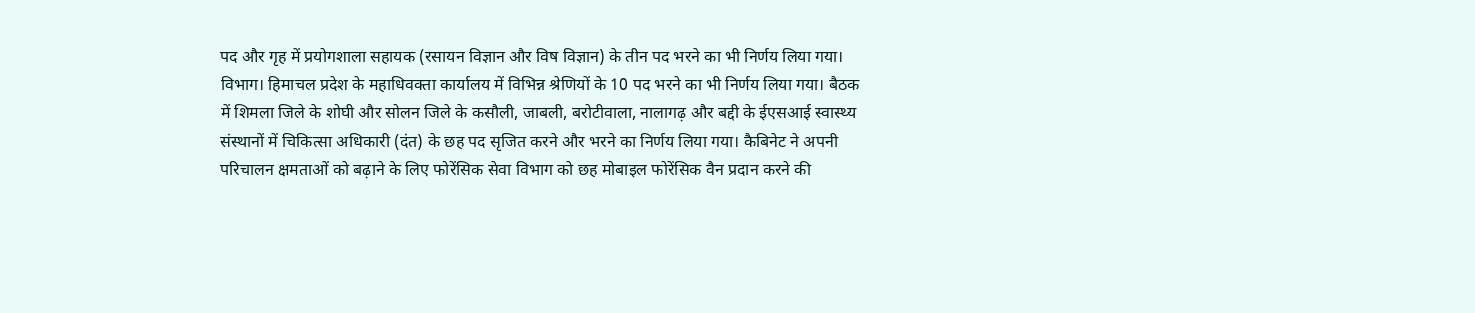पद और गृह में प्रयोगशाला सहायक (रसायन विज्ञान और विष विज्ञान) के तीन पद भरने का भी निर्णय लिया गया। विभाग। हिमाचल प्रदेश के महाधिवक्ता कार्यालय में विभिन्न श्रेणियों के 10 पद भरने का भी निर्णय लिया गया। बैठक में शिमला जिले के शोघी और सोलन जिले के कसौली, जाबली, बरोटीवाला, नालागढ़ और बद्दी के ईएसआई स्वास्थ्य संस्थानों में चिकित्सा अधिकारी (दंत) के छह पद सृजित करने और भरने का निर्णय लिया गया। कैबिनेट ने अपनी परिचालन क्षमताओं को बढ़ाने के लिए फोरेंसिक सेवा विभाग को छह मोबाइल फोरेंसिक वैन प्रदान करने की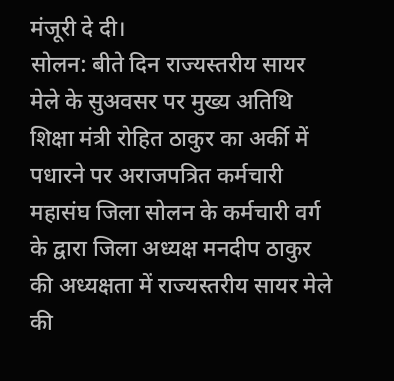मंजूरी दे दी।
सोलन: बीते दिन राज्यस्तरीय सायर मेले के सुअवसर पर मुख्य अतिथि शिक्षा मंत्री रोहित ठाकुर का अर्की में पधारने पर अराजपत्रित कर्मचारी महासंघ जिला सोलन के कर्मचारी वर्ग के द्वारा जिला अध्यक्ष मनदीप ठाकुर की अध्यक्षता में राज्यस्तरीय सायर मेले की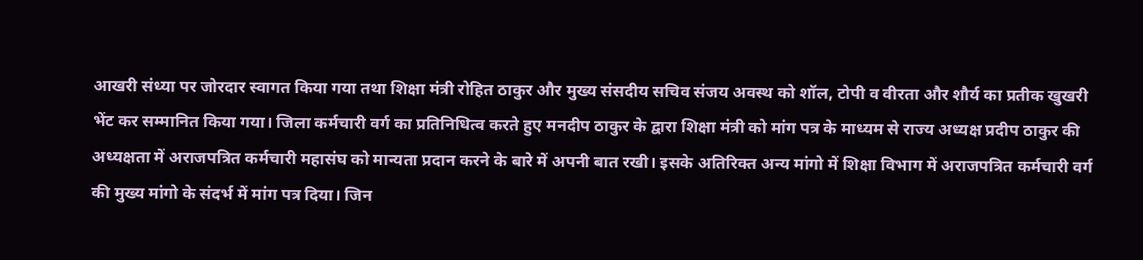आखरी संध्या पर जोरदार स्वागत किया गया तथा शिक्षा मंत्री रोहित ठाकुर और मुख्य संसदीय सचिव संजय अवस्थ को शॉल, टोपी व वीरता और शौर्य का प्रतीक खुखरी भेंट कर सम्मानित किया गया। जिला कर्मचारी वर्ग का प्रतिनिधित्व करते हुए मनदीप ठाकुर के द्वारा शिक्षा मंत्री को मांग पत्र के माध्यम से राज्य अध्यक्ष प्रदीप ठाकुर की अध्यक्षता में अराजपत्रित कर्मचारी महासंघ को मान्यता प्रदान करने के बारे में अपनी बात रखी। इसके अतिरिक्त अन्य मांगो में शिक्षा विभाग में अराजपत्रित कर्मचारी वर्ग की मुख्य मांगो के संदर्भ में मांग पत्र दिया। जिन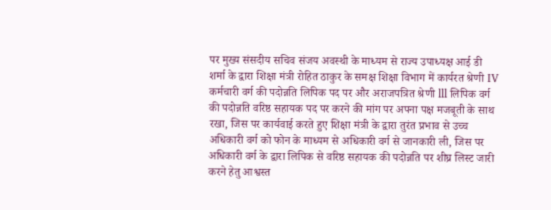पर मुख्य संसदीय सचिव संजय अवस्थी के माध्यम से राज्य उपाध्यक्ष आई डी शर्मा के द्वारा शिक्षा मंत्री रोहित ठाकुर के समक्ष शिक्षा विभाग में कार्यरत श्रेणी IV कर्मचारी वर्ग की पदोन्नति लिपिक पद पर और अराजपत्रित श्रेणी lll लिपिक वर्ग की पदोन्नति वरिष्ठ सहायक पद पर करने की मांग पर अपना पक्ष मजबूती के साथ रखा, जिस पर कार्यवाई करते हुए शिक्षा मंत्री के द्वारा तुरंत प्रभाव से उच्च अधिकारी वर्ग को फोन के माध्यम से अधिकारी वर्ग से जानकारी ली, जिस पर अधिकारी वर्ग के द्वारा लिपिक से वरिष्ठ सहायक की पदोन्नति पर शीघ्र लिस्ट जारी करने हेतु आश्वस्त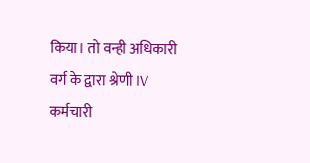किया। तो वन्ही अधिकारी वर्ग के द्वारा श्रेणी IV कर्मचारी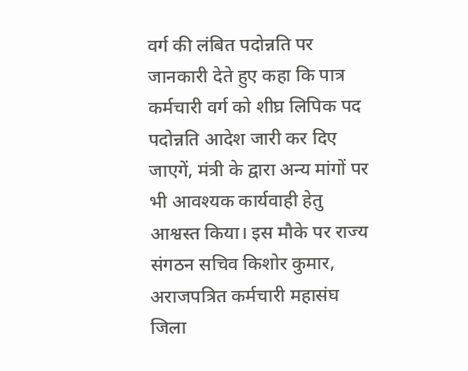वर्ग की लंबित पदोन्नति पर जानकारी देते हुए कहा कि पात्र कर्मचारी वर्ग को शीघ्र लिपिक पद पदोन्नति आदेश जारी कर दिए जाएगें, मंत्री के द्वारा अन्य मांगों पर भी आवश्यक कार्यवाही हेतु आश्वस्त किया। इस मौके पर राज्य संगठन सचिव किशोर कुमार, अराजपत्रित कर्मचारी महासंघ जिला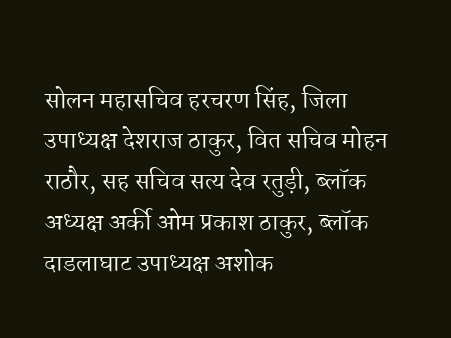सोलन महासचिव हरचरण सिंह, जिला उपाध्यक्ष देशराज ठाकुर, वित सचिव मोहन राठौर, सह सचिव सत्य देव रतुड़ी, ब्लॉक अध्यक्ष अर्की ओम प्रकाश ठाकुर, ब्लॉक दाडलाघाट उपाध्यक्ष अशोक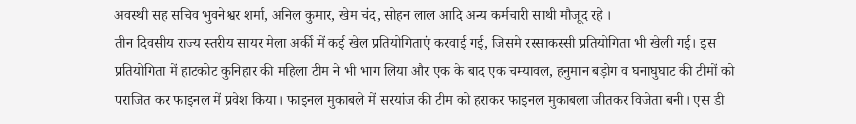अवस्थी सह सचिव भुवनेश्वर शर्मा, अनिल कुमार, खेम चंद, सोहन लाल आदि अन्य कर्मचारी साथी मौजूद रहे ।
तीन दिवसीय राज्य स्तरीय सायर मेला अर्की में कई खेल प्रतियोगिताएं करवाई गई, जिसमे रस्साकस्सी प्रतियोगिता भी खेली गई। इस प्रतियोगिता में हाटकोट कुनिहार की महिला टीम ने भी भाग लिया और एक के बाद एक चम्यावल, हनुमान बड़ोग व घनाघुघाट की टीमों को पराजित कर फाइनल में प्रवेश किया। फाइनल मुकाबले में सरयांज की टीम को हराकर फाइनल मुकाबला जीतकर विजेता बनी। एस डी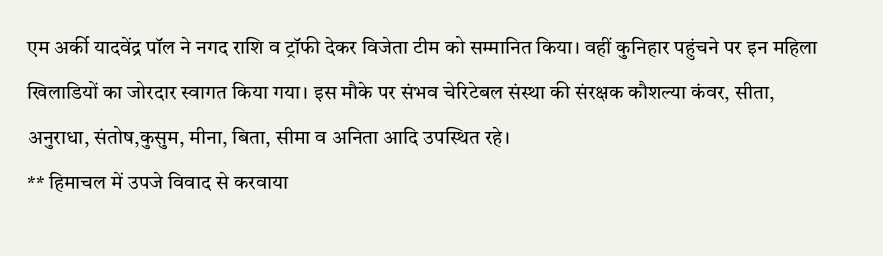एम अर्की यादवेंद्र पॉल ने नगद राशि व ट्रॉफी देकर विजेता टीम को सम्मानित किया। वहीं कुनिहार पहुंचने पर इन महिला खिलाडियों का जोरदार स्वागत किया गया। इस मौके पर संभव चेरिटेबल संस्था की संरक्षक कौशल्या कंवर, सीता, अनुराधा, संतोष,कुसुम, मीना, बिता, सीमा व अनिता आदि उपस्थित रहे।
** हिमाचल में उपजे विवाद से करवाया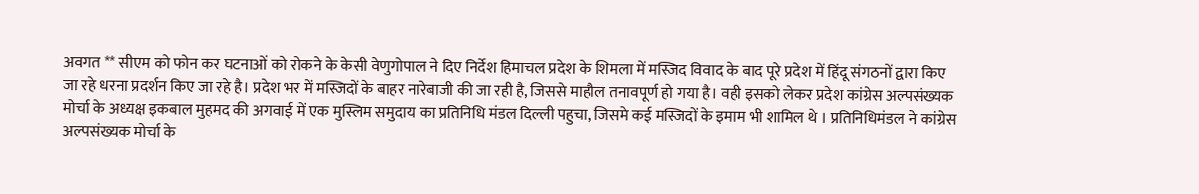अवगत ** सीएम को फोन कर घटनाओं को रोकने के केसी वेणुगोपाल ने दिए निर्देश हिमाचल प्रदेश के शिमला में मस्जिद विवाद के बाद पूरे प्रदेश में हिंदू संगठनों द्वारा किए जा रहे धरना प्रदर्शन किए जा रहे है। प्रदेश भर में मस्जिदों के बाहर नारेबाजी की जा रही है, जिससे माहौल तनावपूर्ण हो गया है। वही इसको लेकर प्रदेश कांग्रेस अल्पसंख्यक मोर्चा के अध्यक्ष इकबाल मुहमद की अगवाई में एक मुस्लिम समुदाय का प्रतिनिधि मंडल दिल्ली पहुचा, जिसमे कई मस्जिदों के इमाम भी शामिल थे । प्रतिनिधिमंडल ने कांग्रेस अल्पसंख्यक मोर्चा के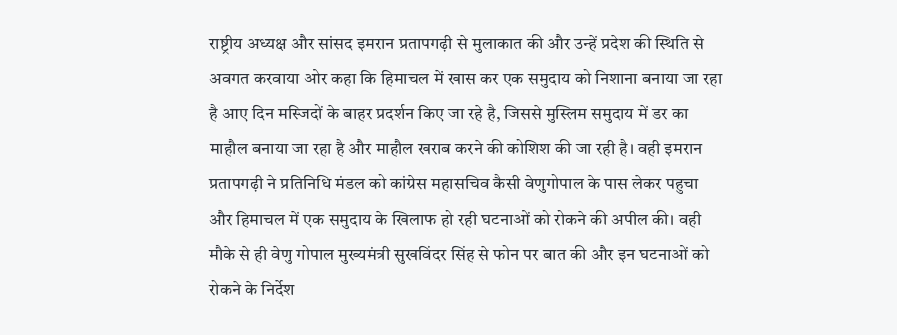राष्ट्रीय अध्यक्ष और सांसद इमरान प्रतापगढ़ी से मुलाकात की और उन्हें प्रदेश की स्थिति से अवगत करवाया ओर कहा कि हिमाचल में खास कर एक समुदाय को निशाना बनाया जा रहा है आए दिन मस्जिदों के बाहर प्रदर्शन किए जा रहे है, जिससे मुस्लिम समुदाय में डर का माहौल बनाया जा रहा है और माहौल खराब करने की कोशिश की जा रही है। वही इमरान प्रतापगढ़ी ने प्रतिनिधि मंडल को कांग्रेस महासचिव कैसी वेणुगोपाल के पास लेकर पहुचा और हिमाचल में एक समुदाय के खिलाफ हो रही घटनाओं को रोकने की अपील की। वही मौके से ही वेणु गोपाल मुख्यमंत्री सुखविंदर सिंह से फोन पर बात की और इन घटनाओं को रोकने के निर्देश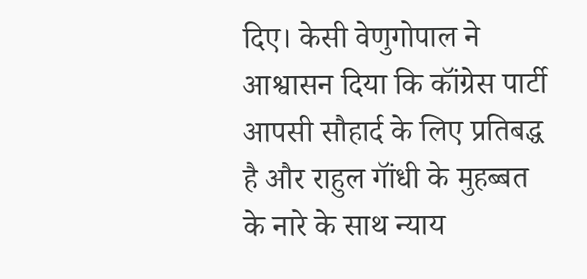दिए। केसी वेणुगोपाल ने आश्वासन दिया कि कॉंग्रेस पार्टी आपसी सौहार्द के लिए प्रतिबद्ध है और राहुल गॉंधी के मुहब्बत के नारे के साथ न्याय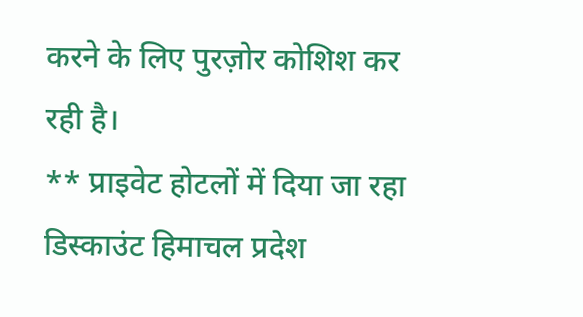करने के लिए पुरज़ोर कोशिश कर रही है।
** प्राइवेट होटलों में दिया जा रहा डिस्काउंट हिमाचल प्रदेश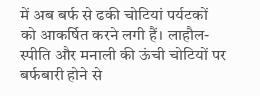में अब बर्फ से ढकी चोटियां पर्यटकों को आकर्षित करने लगी हैं। लाहौल-स्पीति और मनाली की ऊंची चोटियों पर बर्फबारी होने से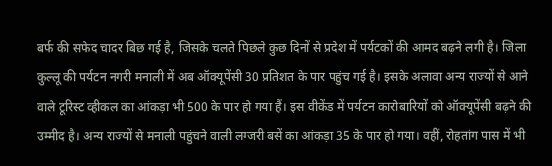बर्फ की सफेद चादर बिछ गई है, जिसके चलते पिछले कुछ दिनों से प्रदेश में पर्यटकों की आमद बढ़ने लगी है। जिला कुल्लू की पर्यटन नगरी मनाली में अब ऑक्यूपेंसी 30 प्रतिशत के पार पहुंच गई है। इसके अलावा अन्य राज्यों से आने वाले टूरिस्ट व्हीकल का आंकड़ा भी 500 के पार हो गया हैं। इस वीकेंड में पर्यटन कारोबारियों को ऑक्यूपेंसी बढ़ने की उम्मीद है। अन्य राज्यों से मनाली पहुंचने वाली लग्जरी बसें का आंकड़ा 35 के पार हो गया। वहीं, रोहतांग पास में भी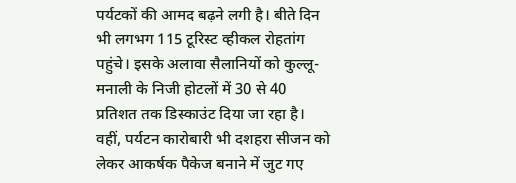पर्यटकों की आमद बढ़ने लगी है। बीते दिन भी लगभग 115 टूरिस्ट व्हीकल रोहतांग पहुंचे। इसके अलावा सैलानियों को कुल्लू-मनाली के निजी होटलों में 30 से 40 प्रतिशत तक डिस्काउंट दिया जा रहा है। वहीं, पर्यटन कारोबारी भी दशहरा सीजन को लेकर आकर्षक पैकेज बनाने में जुट गए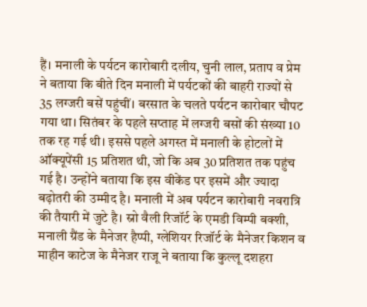हैं। मनाली के पर्यटन कारोबारी दलीय, चुनी लाल, प्रताप व प्रेम ने बताया कि बीते दिन मनाली में पर्यटकों की बाहरी राज्यों से 35 लग्जरी बसें पहुंचीं। बरसात के चलते पर्यटन कारोबार चौपट गया था। सितंबर के पहले सप्ताह में लग्जरी बसों की संख्या 10 तक रह गई थी। इससे पहले अगस्त में मनाली के होटलों में ऑक्यूपेंसी 15 प्रतिशत थी, जो कि अब 30 प्रतिशत तक पहुंच गई है। उन्होंने बताया कि इस वीकेंड पर इसमें और ज्यादा बढ़ोतरी की उम्मीद है। मनाली में अब पर्यटन कारोबारी नवरात्रि की तैयारी में जुटे है। स्नो वैली रिजॉर्ट के एमडी विम्पी बक्शी, मनाली ग्रैंड के मैनेजर हैप्पी, ग्लेशियर रिजॉर्ट के मैनेजर किशन व माहीन काटेज के मैनेजर राजू ने बताया कि कुल्लू दशहरा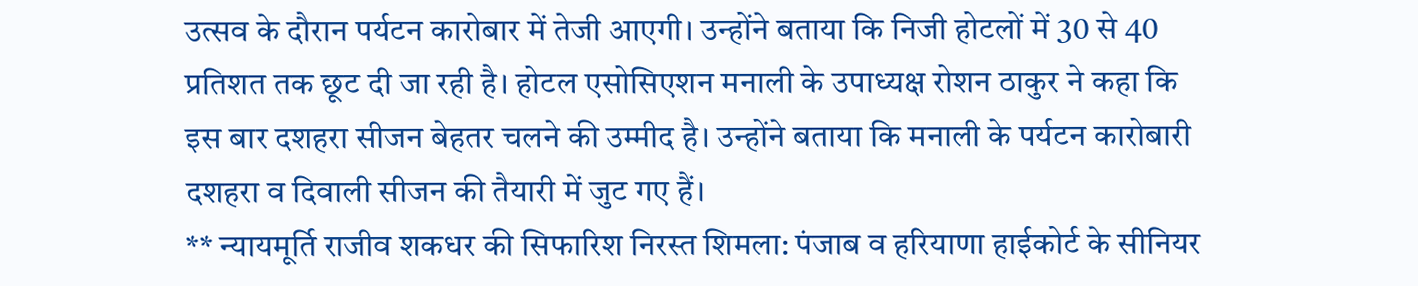उत्सव के दौरान पर्यटन कारोबार में तेजी आएगी। उन्होंने बताया कि निजी होटलों में 30 से 40 प्रतिशत तक छूट दी जा रही है। होटल एसोसिएशन मनाली के उपाध्यक्ष रोशन ठाकुर ने कहा कि इस बार दशहरा सीजन बेहतर चलने की उम्मीद है। उन्होंने बताया कि मनाली के पर्यटन कारोबारी दशहरा व दिवाली सीजन की तैयारी में जुट गए हैं।
** न्यायमूर्ति राजीव शकधर की सिफारिश निरस्त शिमला: पंजाब व हरियाणा हाईकोर्ट के सीनियर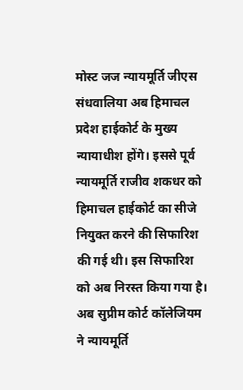मोस्ट जज न्यायमूर्ति जीएस संधवालिया अब हिमाचल प्रदेश हाईकोर्ट के मुख्य न्यायाधीश होंगे। इससे पूर्व न्यायमूर्ति राजीव शकधर को हिमाचल हाईकोर्ट का सीजे नियुक्त करने की सिफारिश की गई थी। इस सिफारिश को अब निरस्त किया गया है। अब सुप्रीम कोर्ट कॉलेजियम ने न्यायमूर्ति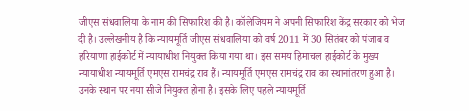जीएस संधवालिया के नाम की सिफारिश की है। कॉलेजियम ने अपनी सिफारिश केंद्र सरकार को भेज दी है। उल्लेखनीय है कि न्यायमूर्ति जीएस संधवालिया को वर्ष 2011 में 30 सितंबर को पंजाब व हरियाणा हाईकोर्ट में न्यायाधीश नियुक्त किया गया था। इस समय हिमाचल हाईकोर्ट के मुख्य न्यायाधीश न्यायमूर्ति एमएस रामचंद्र राव हैं। न्यायमूर्ति एमएस रामचंद्र राव का स्थानांतरण हुआ है। उनके स्थान पर नया सीजे नियुक्त होना है। इसके लिए पहले न्यायमूर्ति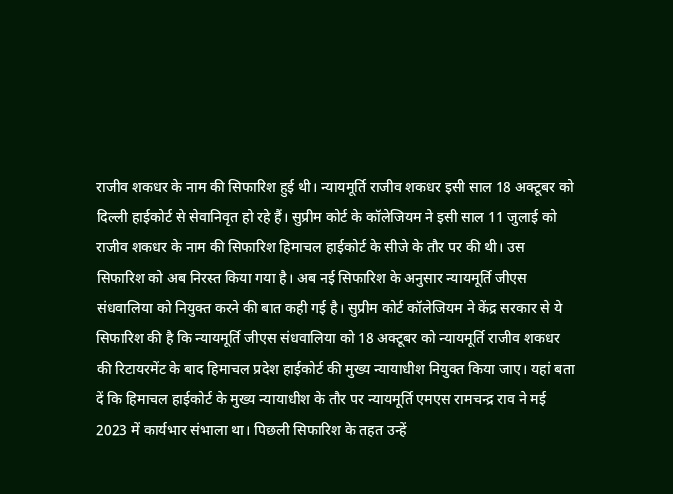राजीव शकधर के नाम की सिफारिश हुई थी। न्यायमूर्ति राजीव शकधर इसी साल 18 अक्टूबर को दिल्ली हाईकोर्ट से सेवानिवृत हो रहे हैं। सुप्रीम कोर्ट के कॉलेजियम ने इसी साल 11 जुलाई को राजीव शकधर के नाम की सिफारिश हिमाचल हाईकोर्ट के सीजे के तौर पर की थी। उस सिफारिश को अब निरस्त किया गया है। अब नई सिफारिश के अनुसार न्यायमूर्ति जीएस संधवालिया को नियुक्त करने की बात कही गई है। सुप्रीम कोर्ट कॉलेजियम ने केंद्र सरकार से ये सिफारिश की है कि न्यायमूर्ति जीएस संधवालिया को 18 अक्टूबर को न्यायमूर्ति राजीव शकधर की रिटायरमेंट के बाद हिमाचल प्रदेश हाईकोर्ट की मुख्य न्यायाधीश नियुक्त किया जाए। यहां बता दें कि हिमाचल हाईकोर्ट के मुख्य न्यायाधीश के तौर पर न्यायमूर्ति एमएस रामचन्द्र राव ने मई 2023 में कार्यभार संभाला था। पिछली सिफारिश के तहत उन्हें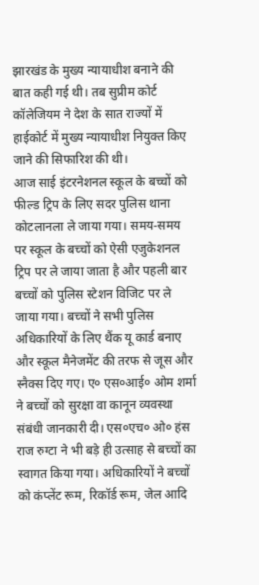झारखंड के मुख्य न्यायाधीश बनाने की बात कही गई थी। तब सुप्रीम कोर्ट कॉलेजियम ने देश के सात राज्यों में हाईकोर्ट में मुख्य न्यायाधीश नियुक्त किए जाने की सिफारिश की थी।
आज साई इंटरनेशनल स्कूल के बच्चों को फील्ड ट्रिप के लिए सदर पुलिस थाना कोटलानला ले जाया गया। समय-समय पर स्कूल के बच्चों को ऐसी एजुकेशनल ट्रिप पर ले जाया जाता है और पहली बार बच्चों को पुलिस स्टेशन विजिट पर ले जाया गया। बच्चों ने सभी पुलिस अधिकारियों के लिए थैंक यू कार्ड बनाए और स्कूल मैनेजमेंट की तरफ से जूस और स्नैक्स दिए गए। ए० एस०आई० ओम शर्मा ने बच्चों को सुरक्षा वा कानून व्यवस्था संबंधी जानकारी दी। एस०एच० ओ० हंस राज रुग्टा ने भी बड़े ही उत्साह से बच्चों का स्वागत किया गया। अधिकारियों ने बच्चों को कंप्लेंट रूम, रिकॉर्ड रूम, जेल आदि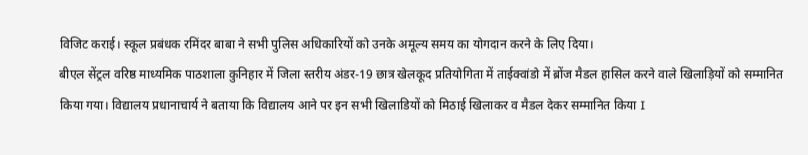विजिट कराई। स्कूल प्रबंधक रमिंदर बाबा ने सभी पुलिस अधिकारियों को उनके अमूल्य समय का योगदान करने के लिए दिया।
बीएल सेंट्रल वरिष्ठ माध्यमिक पाठशाला कुनिहार में जिला स्तरीय अंडर-19 छात्र खेलकूद प्रतियोगिता में ताईक्वांडो में ब्रोंज मैडल हासिल करने वाले खिलाड़ियों को सम्मानित किया गया। विद्यालय प्रधानाचार्य ने बताया कि विद्यालय आने पर इन सभी खिलाडियों को मिठाई खिलाकर व मैडल देकर सम्मानित किया I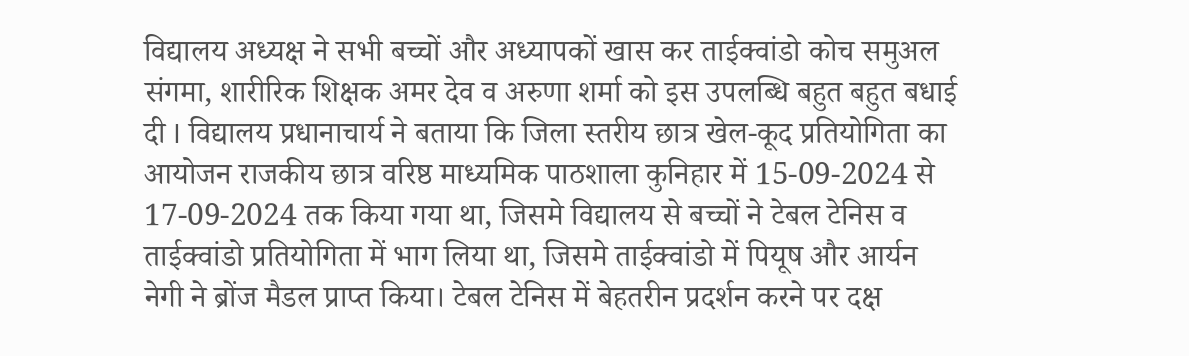विद्यालय अध्यक्ष ने सभी बच्चों और अध्यापकों खास कर ताईक्वांडो कोच समुअल संगमा, शारीरिक शिक्षक अमर देव व अरुणा शर्मा को इस उपलब्धि बहुत बहुत बधाई दी I विद्यालय प्रधानाचार्य ने बताया कि जिला स्तरीय छात्र खेल-कूद प्रतियोगिता का आयोजन राजकीय छात्र वरिष्ठ माध्यमिक पाठशाला कुनिहार में 15-09-2024 से 17-09-2024 तक किया गया था, जिसमे विद्यालय से बच्चों ने टेबल टेनिस व ताईक्वांडो प्रतियोगिता में भाग लिया था, जिसमे ताईक्वांडो में पियूष और आर्यन नेगी ने ब्रोंज मैडल प्राप्त किया। टेबल टेनिस में बेहतरीन प्रदर्शन करने पर दक्ष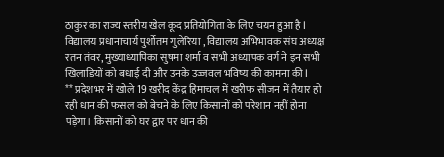ठाकुर का राज्य स्तरीय खेल कूद प्रतियोगिता के लिए चयन हुआ है I विद्यालय प्रधानाचार्य पुर्शोतम गुलेरिया , विद्यालय अभिभावक संघ अध्यक्ष रतन तंवर, मुख्याध्यापिका सुषमा शर्मा व सभी अध्यापक वर्ग ने इन सभी खिलाडियों को बधाई दी और उनके उज्जवल भविष्य की कामना की I
** प्रदेशभर में खोले 19 खरीद केंद्र हिमाचल में खरीफ सीजन में तैयार हो रही धान की फसल को बेचने के लिए किसानों को परेशान नहीं होना पड़ेगा। किसानों को घर द्वार पर धान की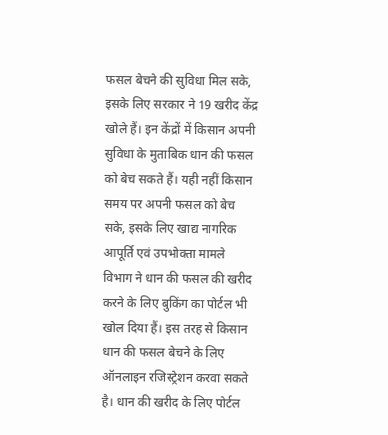फसल बेचने की सुविधा मिल सके, इसके लिए सरकार ने 19 खरीद केंद्र खोले हैं। इन केंद्रों में किसान अपनी सुविधा के मुताबिक धान की फसल को बेच सकते हैं। यही नहीं किसान समय पर अपनी फसल को बेच सके, इसके लिए खाद्य नागरिक आपूर्ति एवं उपभोक्ता मामले विभाग ने धान की फसल की खरीद करने के लिए बुकिंग का पोर्टल भी खोल दिया हैं। इस तरह से किसान धान की फसल बेचने के लिए ऑनलाइन रजिस्ट्रेशन करवा सकते है। धान की खरीद के लिए पोर्टल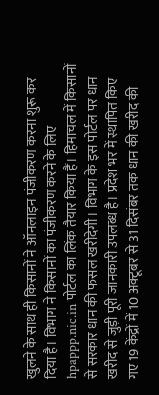खुलने के साथ ही किसानों ने ऑनलाइन पंजीकरण करना शुरू कर दिया है। विभाग ने किसानों का पंजीकरण करने के लिए hpappp.nic.in पोर्टल का लिंक तैयार किया हैं। हिमाचल में किसानों से सरकार धान की फसल खरीदेगी। विभाग के इस पोर्टल पर धान खरीद से जुड़ी पूरी जानकारी उपलब्ध है। प्रदेश भर में स्थापित किए गए 19 केंद्रों में 10 अक्टूबर से 31 दिसंबर तक धान की खरीद की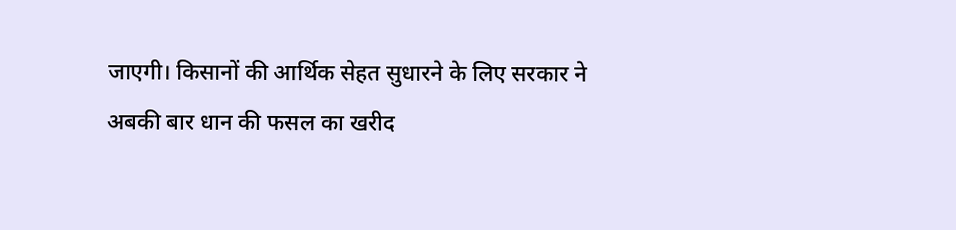जाएगी। किसानों की आर्थिक सेहत सुधारने के लिए सरकार ने अबकी बार धान की फसल का खरीद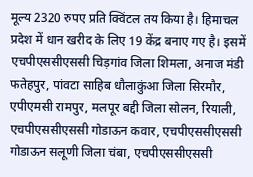मूल्य 2320 रुपए प्रति क्विंटल तय किया है। हिमाचल प्रदेश में धान खरीद के लिए 19 केंद्र बनाए गए है। इसमें एचपीएससीएससी चिड़गांव जिला शिमला, अनाज मंडी फतेहपुर, पांवटा साहिब धौलाकुंआ जिला सिरमौर, एपीएमसी रामपुर, मलपूर बद्दी जिला सोलन, रियाली, एचपीएससीएससी गोडाऊन कवार, एचपीएससीएससी गोडाऊन सलूणी जिला चंबा, एचपीएससीएससी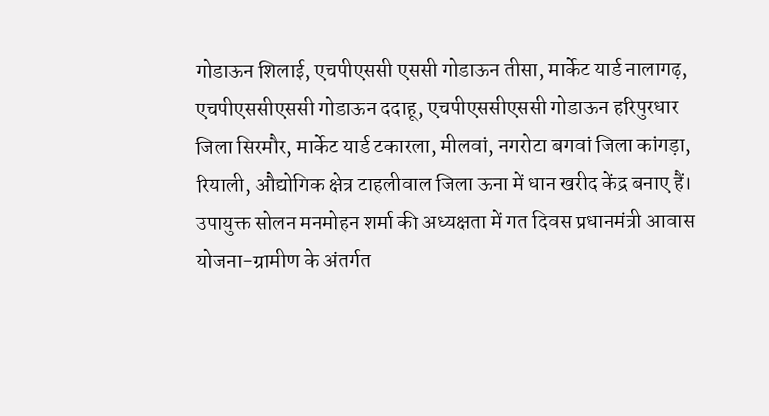गोडाऊन शिलाई, एचपीएससी एससी गोडाऊन तीसा, मार्केट यार्ड नालागढ़, एचपीएससीएससी गोडाऊन ददाहू, एचपीएससीएससी गोडाऊन हरिपुरधार जिला सिरमौर, मार्केट यार्ड टकारला, मीलवां, नगरोटा बगवां जिला कांगड़ा, रियाली, औद्योगिक क्षेत्र टाहलीवाल जिला ऊना में धान खरीद केंद्र बनाए हैं।
उपायुक्त सोलन मनमोहन शर्मा की अध्यक्षता में गत दिवस प्रधानमंत्री आवास योजना-ग्रामीण के अंतर्गत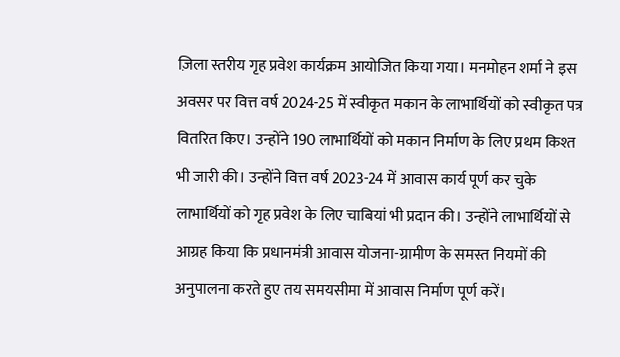ज़िला स्तरीय गृह प्रवेश कार्यक्रम आयोजित किया गया। मनमोहन शर्मा ने इस अवसर पर वित्त वर्ष 2024-25 में स्वीकृत मकान के लाभार्थियों को स्वीकृत पत्र वितरित किए। उन्होंने 190 लाभार्थियों को मकान निर्माण के लिए प्रथम किश्त भी जारी की। उन्होंने वित्त वर्ष 2023-24 में आवास कार्य पूर्ण कर चुके लाभार्थियों को गृह प्रवेश के लिए चाबियां भी प्रदान की। उन्होंने लाभार्थियों से आग्रह किया कि प्रधानमंत्री आवास योजना-ग्रामीण के समस्त नियमों की अनुपालना करते हुए तय समयसीमा में आवास निर्माण पूर्ण करें।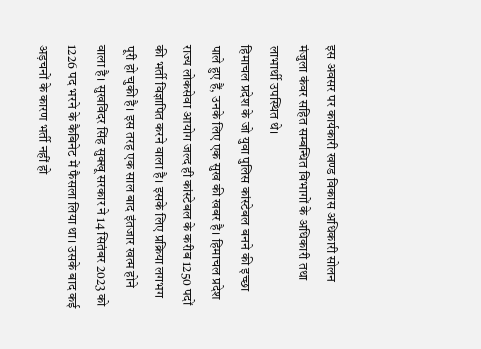इस अवसर पर कार्यकारी खण्ड विकास अधिकारी सोलन मंजुला कंवर सहित सम्बन्धित विभागों के अधिकारी तथा लाभार्थी उपस्थित थे।
हिमाचल प्रदेश के जो युवा पुलिस कांस्टेबल बनने की इच्छा पाले हुए हैं, उनके लिए एक सुख की खबर है। हिमाचल प्रदेश राज्य लोकसेवा आयोग जल्द ही कांस्टेबल के करीब 1250 पदों की भर्ती विज्ञापित करने वाला है। इसके लिए प्रक्रिया लगभग पूरी हो चुकी है। इस तरह एक साल बाद इंतजार खत्म होने वाला है। सुखविंदर सिंह सुक्खू सरकार ने 14 सितंबर 2023 को 1226 पद भरने के कैबिनेट में फैसला लिया था। उसके बाद कई अड़चनों के कारण भर्ती नहीं हो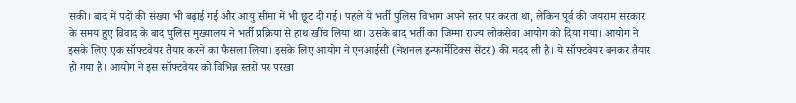सकी। बाद में पदों की संख्या भी बढ़ाई गई और आयु सीमा में भी छूट दी गई। पहले ये भर्ती पुलिस विभाग अपने स्तर पर करता था, लेकिन पूर्व की जयराम सरकार के समय हुए विवाद के बाद पुलिस मुख्यालय ने भर्ती प्रक्रिया से हाथ खींच लिया था। उसके बाद भर्ती का जिम्मा राज्य लोकसेवा आयोग को दिया गया। आयोग ने इसके लिए एक सॉफ्टवेयर तैयार करने का फैसला लिया। इसके लिए आयोग ने एनआईसी (नेशनल इन्फार्मेटिक्स सेंटर) की मदद ली है। ये सॉफ्टवेयर बनकर तैयार हो गया है। आयोग ने इस सॉफ्टवेयर को विभिन्न स्तरों पर परखा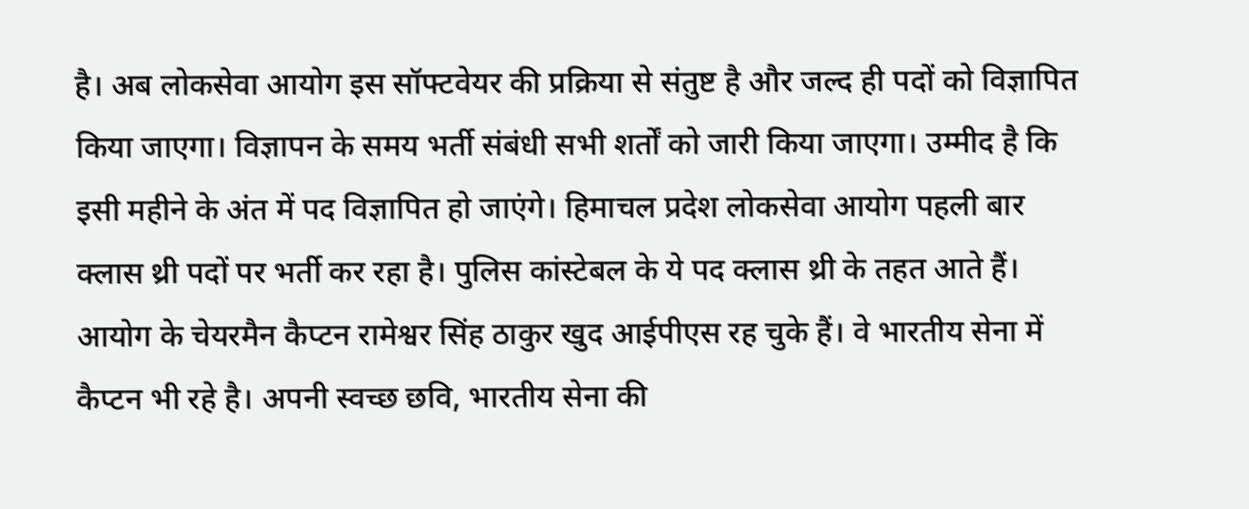है। अब लोकसेवा आयोग इस सॉफ्टवेयर की प्रक्रिया से संतुष्ट है और जल्द ही पदों को विज्ञापित किया जाएगा। विज्ञापन के समय भर्ती संबंधी सभी शर्तों को जारी किया जाएगा। उम्मीद है कि इसी महीने के अंत में पद विज्ञापित हो जाएंगे। हिमाचल प्रदेश लोकसेवा आयोग पहली बार क्लास थ्री पदों पर भर्ती कर रहा है। पुलिस कांस्टेबल के ये पद क्लास थ्री के तहत आते हैं। आयोग के चेयरमैन कैप्टन रामेश्वर सिंह ठाकुर खुद आईपीएस रह चुके हैं। वे भारतीय सेना में कैप्टन भी रहे है। अपनी स्वच्छ छवि, भारतीय सेना की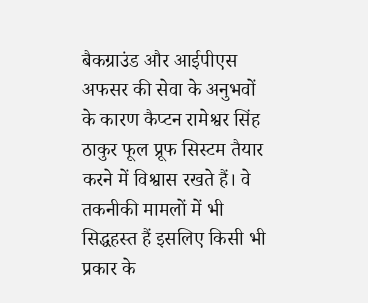बैकग्राउंड और आईपीएस अफसर की सेवा के अनुभवों के कारण कैप्टन रामेश्वर सिंह ठाकुर फूल प्रूफ सिस्टम तैयार करने में विश्वास रखते हैं। वे तकनीकी मामलों में भी सिद्धहस्त हैं इसलिए किसी भी प्रकार के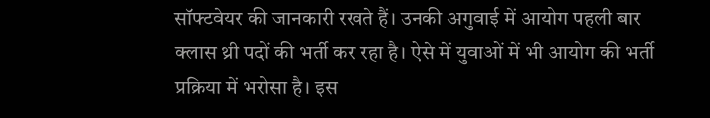सॉफ्टवेयर की जानकारी रखते हैं। उनकी अगुवाई में आयोग पहली बार क्लास थ्री पदों की भर्ती कर रहा है। ऐसे में युवाओं में भी आयोग की भर्ती प्रक्रिया में भरोसा है। इस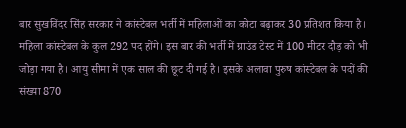बार सुखविंदर सिंह सरकार ने कांस्टेबल भर्ती में महिलाओं का कोटा बढ़ाकर 30 प्रतिशत किया है। महिला कांस्टेबल के कुल 292 पद होंगे। इस बार की भर्ती में ग्राउंड टेस्ट में 100 मीटर दौड़ को भी जोड़ा गया है। आयु सीमा में एक साल की छूट दी गई है। इसके अलावा पुरुष कांस्टेबल के पदों की संख्या 870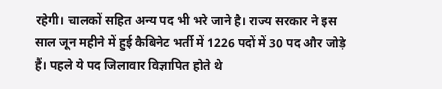रहेगी। चालकों सहित अन्य पद भी भरे जाने है। राज्य सरकार ने इस साल जून महीने में हुई कैबिनेट भर्ती में 1226 पदों में 30 पद और जोड़े हैं। पहले ये पद जिलावार विज्ञापित होते थे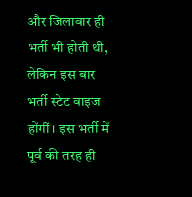और जिलावार ही भर्ती भी होती थी, लेकिन इस बार भर्ती स्टेट वाइज होंगीं। इस भर्ती में पूर्व की तरह ही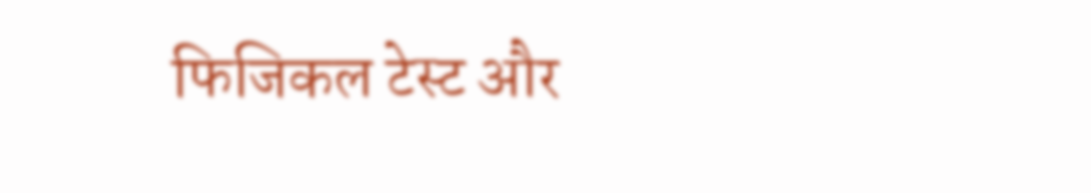फिजिकल टेस्ट और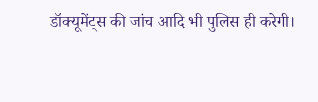डॉक्यूमेंट्स की जांच आदि भी पुलिस ही करेगी।